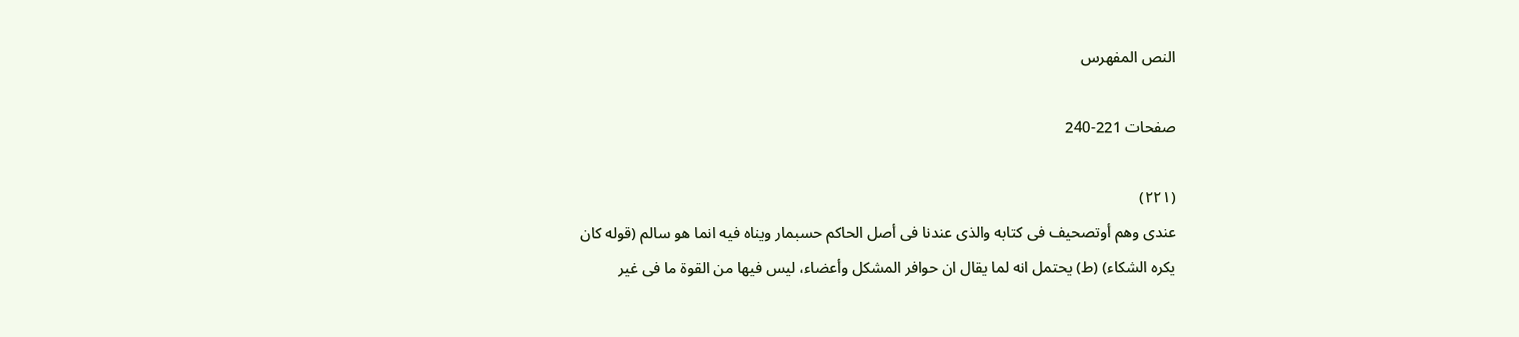النص المفهرس

صفحات 221-240

(٢٢١)
عندى وهم أوتصحيف فى كتابه والذى عندنا فى أصل الحاكم حسبمار ويناه فيه انما هو سالم (قوله كان
يكره الشكاء) (ط) يحتمل انه لما يقال ان حوافر المشكل وأعضاء، ليس فيها من القوة ما فى غير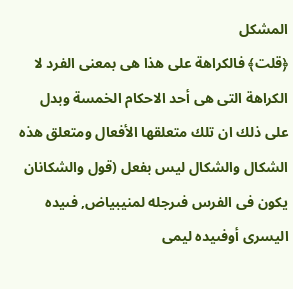المشكل
﴿قلت﴾ فالكراهة على هذا هى بمعنى الفرد لا الكراهة التى هى أحد الاحكام الخمسة وبدل
على ذلك ان تلك متعلقها الأفعال ومتعلق هذه الشكال والشكال ليس بفعل (قول والشكانان
یکون فى الفرس فىرجله لمنیبیاض, فىيده اليسرى أوفىيده ليمى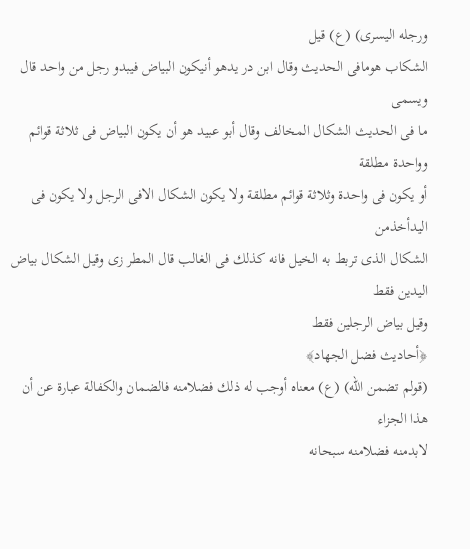ورجله اليسرى) (ع) قيل
الشکاب هومافى الحديث وقال ابن در يدهو أنيكون البياض فیبدو رجل من واحد قال ويسمى
ما فى الحديث الشكال المخالف وقال أبو عبيد هو أن يكون البياض فى ثلاثة قوائم وواحدة مطلقة
أو يكون فى واحدة وثلاثة قوائم مطلقة ولا يكون الشكال الافى الرجل ولا يكون فى اليدأخذمن
الشكال الذى تربط به الخيل فانه كذلك فى الغالب قال المطر زى وقيل الشكال بياض اليدين فقط
وقيل بياض الرجلين فقط
﴿أحاديث فضل الجهاد﴾
(قولم تضمن الله) (ع) معناه أوجب له ذلك فضلامنه فالضمان والكفالة عبارة عن أن هذا الجزاء
لابدمنه فضلامنه سبحانه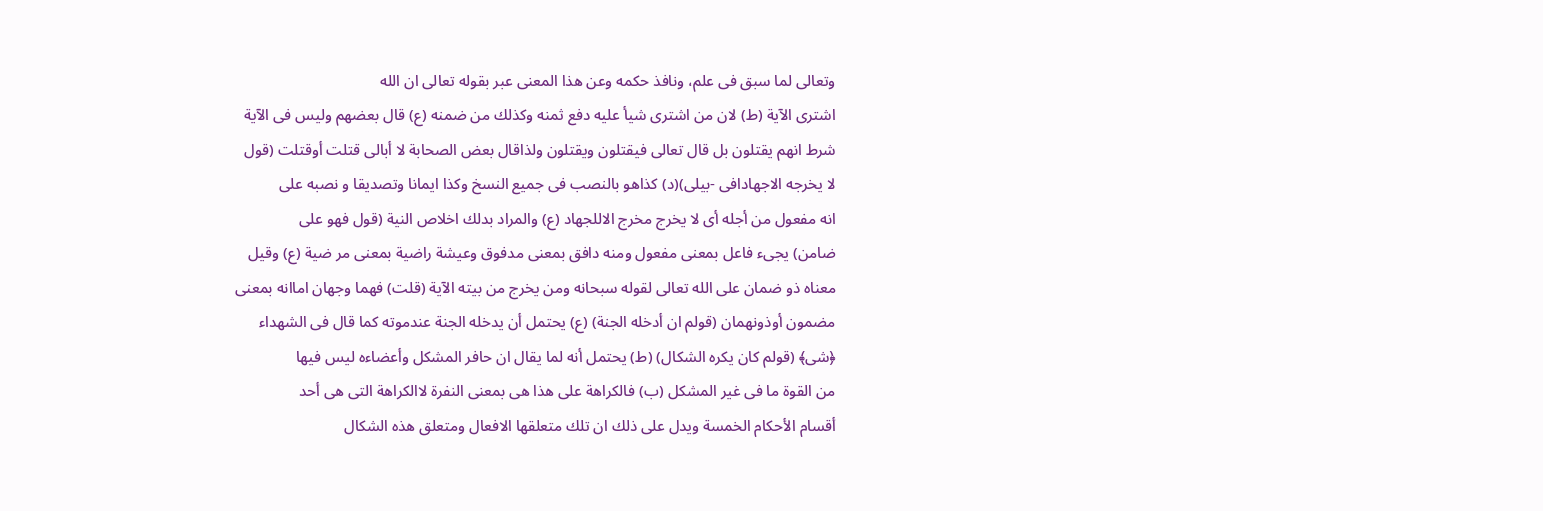وتعالى لما سبق فى علم، ونافذ حكمه وعن هذا المعنى عبر بقوله تعالى ان الله
اشترى الآية (ط) لان من اشترى شيأ عليه دفع ثمنه وكذلك من ضمنه (ع) قال بعضهم وليس فى الآية
شرط انهم يقتلون بل قال تعالى فيقتلون ويقتلون ولذاقال بعض الصحابة لا أبالى قتلت أوقتلت (قول
لا يخرجه الاجهادافى -بيلى)(د) كذاهو بالنصب فى جميع النسخ وكذا ايمانا وتصديقا و نصبه على
انه مفعول من أجله أى لا يخرج مخرج الاللجهاد (ع) والمراد بدلك اخلاص النية (قول فهو على
ضامن) يجىء فاعل بمعنى مفعول ومنه دافق بمعنى مدفوق وعيشة راضية بمعنى مر ضية (ع) وقيل
معناه ذو ضمان على الله تعالى لقوله سبحانه ومن يخرج من بيته الآية (قلت) فهما وجهان اماانه بمعنى
مضمون أوذونهمان (قولم ان أدخله الجنة) (ع) يحتمل أن يدخله الجنة عندموته كما قال فى الشهداء
﴿شى﴾ (قولم كان يكره الشكال) (ط) يحتمل أنه لما يقال ان حافر المشكل وأعضاءه ليس فيها
من القوة ما فى غير المشكل (ب) فالكراهة على هذا هى بمعنى النفرة لاالكراهة التى هى أحد
أقسام الأحكام الخمسة ويدل على ذلك ان تلك متعلقها الافعال ومتعلق هذه الشكال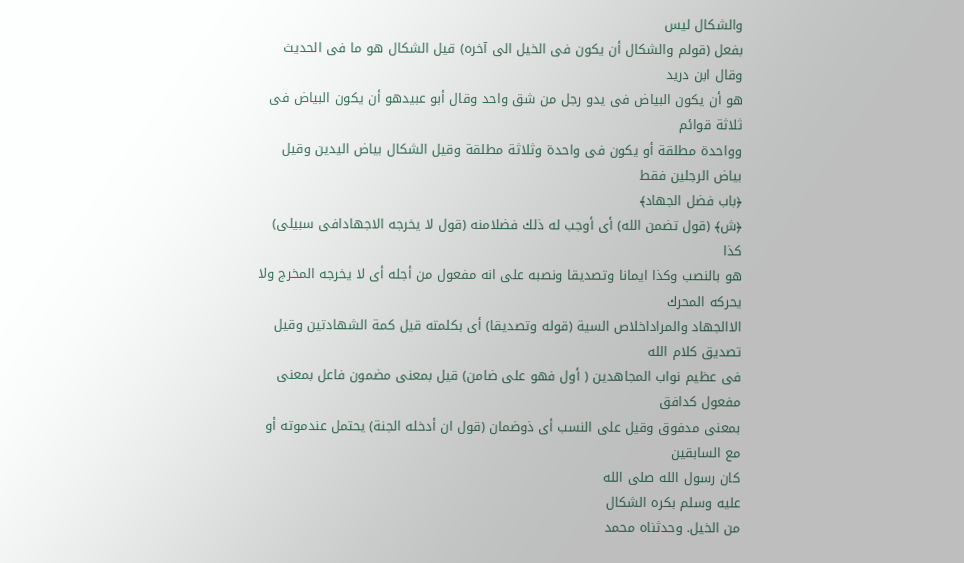والشكال ليس
بفعل (قولم والشكال أن يكون فى الخيل الى آخره) قيل الشكال هو ما فى الحديث وقال ابن دريد
هو أن يكون البياض فى يدو رجل من شق واحد وقال أبو عبيدهو أن يكون البياض فى ثلاثة قوائم
وواحدة مطلقة أو يكون فى واحدة وثلاثة مطلقة وقيل الشكال بياض اليدين وقيل بياض الرجلين فقط
﴿باب فضل الجهاد﴾
﴿ش﴾ (قول تضمن الله) أى أوجب له ذلك فضلامنه (قول لا يخرجه الاجهادافى سبيلى) كذا
هو بالنصب وكذا ايمانا وتصديقا ونصبه على انه مفعول من أجله أى لا يخرجه المخرج ولا يحركه المحرك
الاالجهاد والمراداخلاص السية (قوله وتصديقا) أى بكلمته قيل كمة الشهادتين وقيل تصديق كلام الله
فى عظيم نواب المجاهدين ( أول فهو على ضامن) قيل بمعنى مضمون فاعل بمعنى مفعول كدافق
بمعنى مدفوق وقيل على النسب أى ذوضمان (قول ان أدخله الجنة) يحتمل عندموته أو مع السابقين
كان رسول الله صلى الله
عليه وسلم بكره الشكال
من الخيل. وحدثناه محمد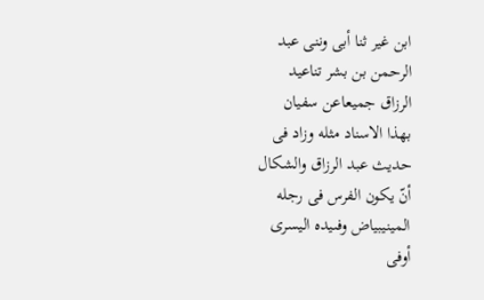ابن غير ثنا أبى وننى عبد
الرحمن بن بشر تناعيد
الرزاق جميعاعن سفيان
بهذا الاسناد مثله وزاد فى
حديث عبد الرزاق والشكال
أنّ يكون الفرس فى رجله
المینیبیاض وفىيده اليسرى
أوفى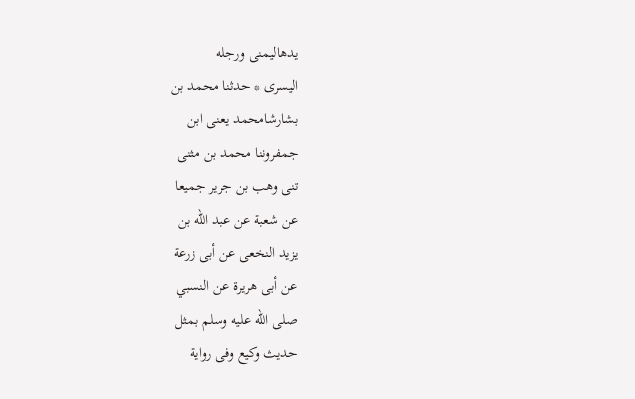يدهاليمنى ورجله
اليسرى * حدثنا محمد بن
بشارشامحمد یعنی ابن
جمفروننا محمد بن مثنى
تنى وهب بن جرير جميعا
عن شعبة عن عبد الله بن
يزيد النخعى عن أبى زرعة
عن أبى هريرة عن النسبي
صلى الله عليه وسلم بمثل
حديث وكيع وفى رواية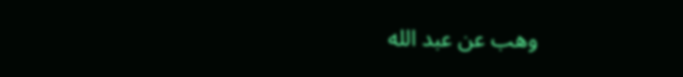وهب عن عبد الله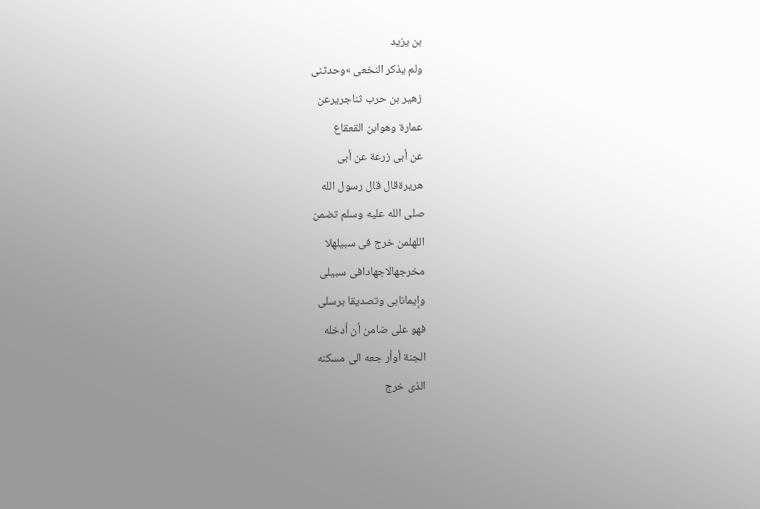بن يزيد
ولم يذكر النخعى »وحدثنى
زهير بن حرب ثناجريرعن
عمارة وهوابن القعقاع
عن أبى زرعة عن أبى
هريرةقال قال رسول الله
صلى الله عليه وسلم تضمن
اللهلمن خرج فى سبيلهلا
مخرجهالاجهادافى سبيلى
وإيمانابى وتصديقا برسلى
فهو على ضامن أن أدخله
الجنة أوأر جعه الى مسكنه
الذى خرج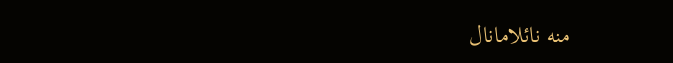منه نائلامانال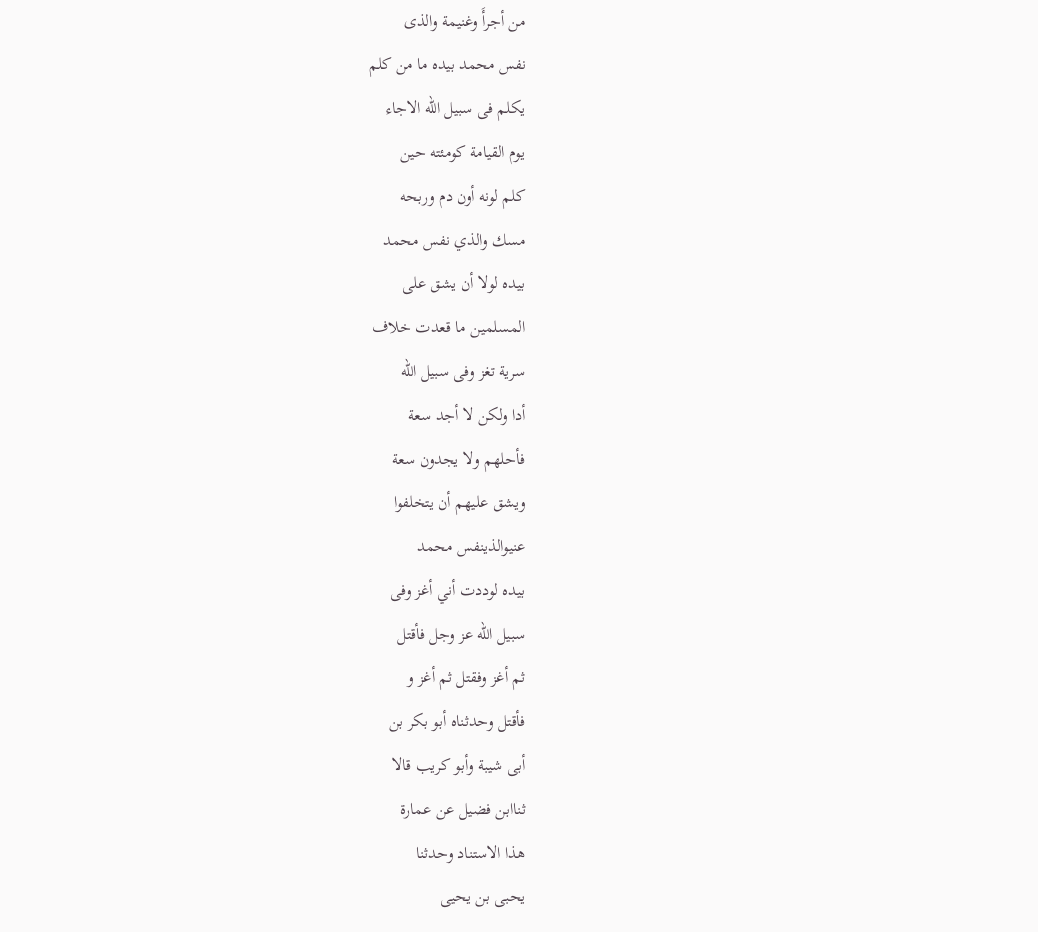من أجرأَ وغنيمة والذى
نفس محمد بيده ما من كلم
يكلم فى سبيل الله الاجاء
يوم القيامة كومئته حين
كلم لونه أون دم وربحه
مسك والذي نفس محمد
بيده لولا أن يشق على
المسلمين ما قعدت خلاف
سرية تغز وفى سبيل الله
أدا ولكن لا أجد سعة
فأحلهم ولا يجدون سعة
ويشق عليهم أن يتخلفوا
عنیوالذینفس محمد
بيده لوددت أني أغز وفى
سبيل الله عز وجل فأقتل
ثم أغز وفقتل ثم أغز و
فأقتل وحدثناه أبو بكر بن
أبى شيبة وأبو كريب قالا
ثناابن فضيل عن عمارة
هذا الاستناد وحدثنا
يحبى بن يحيى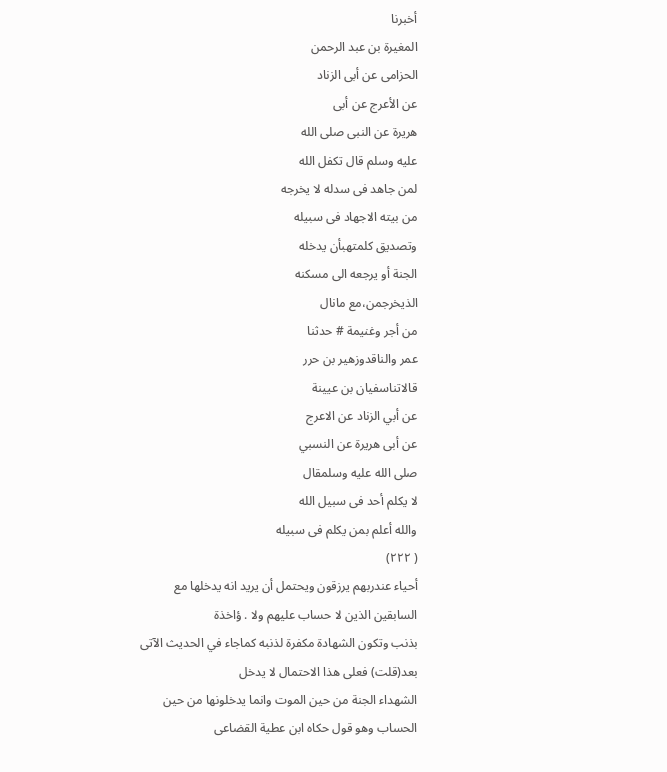أخبرنا
المغيرة بن عبد الرحمن
الحزامى عن أبى الزناد
عن الأعرج عن أبى
هريرة عن النبى صلى الله
عليه وسلم قال تكفل الله
لمن جاهد فى سدله لا يخرجه
من بيته الاجهاد فى سبيله
وتصدیق كلمتهبأن يدخله
الجنة أو يرجعه الى مسكنه
الذیخرجمن،مع مانال
من أجر وغنيمة # حدثنا
عمر والناقدوزهير بن حرر
قالاتناسفيان بن عيينة
عن أبي الزناد عن الاعرج
عن أبى هريرة عن النسبي
صلى الله عليه وسلمقال
لا يكلم أحد فى سبيل الله
والله أعلم بمن يكلم فى سبيله
( ٢٢٢)
أحياء عندربهم يرزقون ويحتمل أن يريد انه يدخلها مع السابقين الذين لا حساب عليهم ولا . ؤاخذة
بذنب وتكون الشهادة مكفرة لذنبه كماجاء في الحديث الآتى بعد(قلت) فعلى هذا الاحتمال لا يدخل
الشهداء الجنة من حين الموت وانما يدخلونها من حين الحساب وهو قول حكاه ابن عطية القضاعى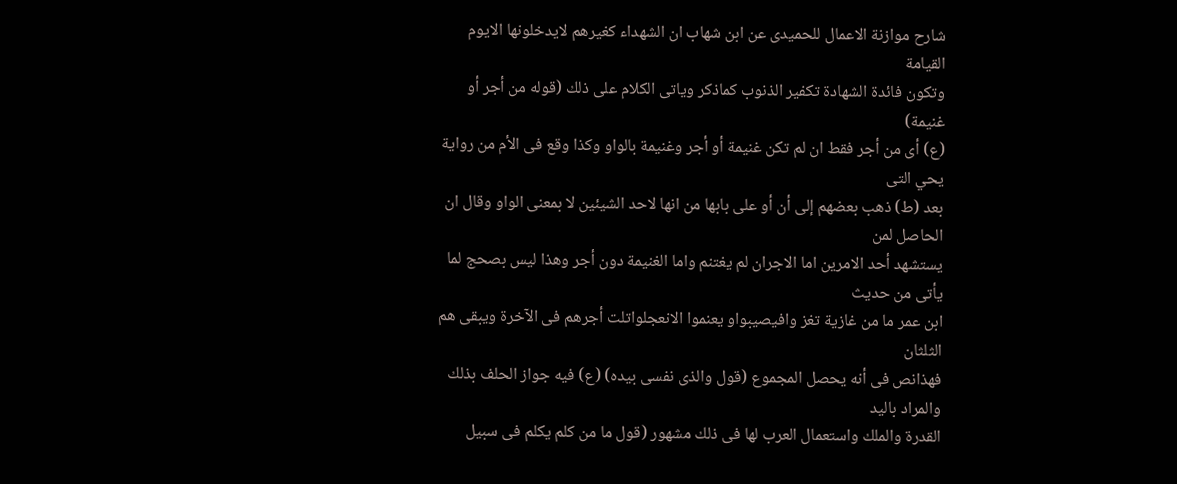شارح موازنة الاعمال للحميدى عن ابن شهاب ان الشهداء كغيرهم لايدخلونها الايوم القيامة
وتكون فائدة الشهادة تكفير الذنوب كماذكر وياتى الكلام على ذلك (قوله من أجر أو غنيمة)
(ع) أى من أجر فقط ان لم تكن غنيمة أو أجر وغنيمة بالواو وكذا وقع فى الأم من رواية يحي التى
بعد (ط) ذهب بعضهم إلى أن أو على بابها من انها لاحد الشيئين لا بمعنى الواو وقال ان الحاصل لمن
يستشهد أحد الامرين اما الاجران لم يغتنم واما الغنيمة دون أجر وهذا ليس بصحج لما يأتى من حديث
ابن عمر ما من غازية تغز وافيصيبواو يعنموا الانعجلواتلت أجرهم فى الآخرة ويبقى هم الثلثان
فهذانص فى أنه يحصل المجموع (قول والذى نفسى بيده) (ع) فيه جواز الحلف بذلك والمراد باليد
القدرة والملك واستعمال العرب لها فى ذلك مشهور (قول ما من كلم يكلم فى سبيل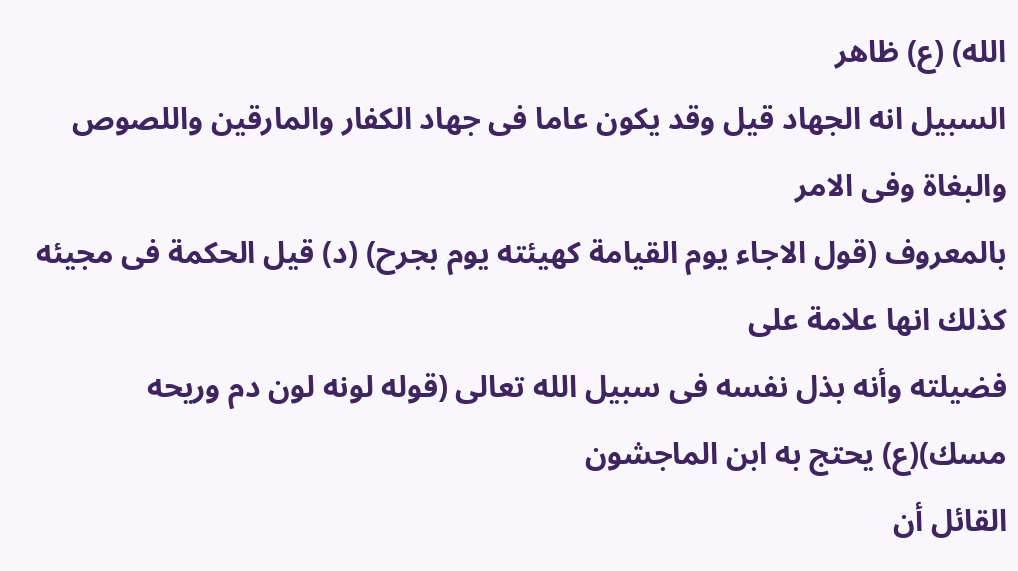الله) (ع) ظاهر
السبيل انه الجهاد قيل وقد يكون عاما فى جهاد الكفار والمارقين واللصوص والبغاة وفى الامر
بالمعروف (قول الاجاء يوم القيامة كهيئته يوم بجرح) (د) قيل الحكمة فى مجيئه كذلك انها علامة على
فضيلته وأنه بذل نفسه فى سبيل الله تعالى (قوله لونه لون دم وريحه مسك)(ع) يحتج به ابن الماجشون
القائل أن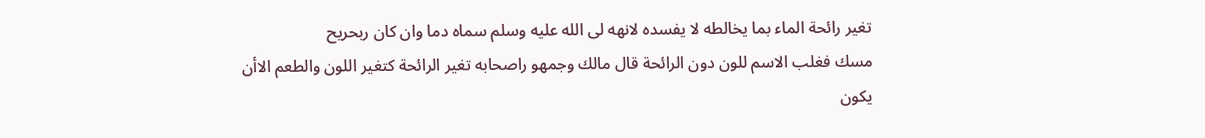تغير رائحة الماء بما يخالطه لا يفسده لانهه لى الله عليه وسلم سماه دما وان كان ربحريح
مسك فغلب الاسم للون دون الرائحة قال مالك وجمهو راصحابه تغير الرائحة كتغير اللون والطعم الاأن
يكون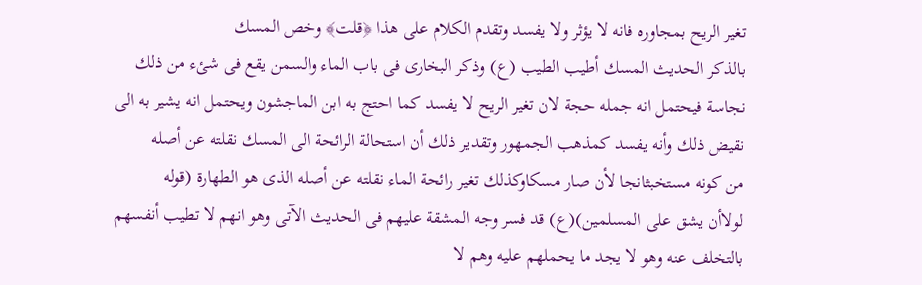تغير الريح بمجاوره فانه لا يؤثر ولا يفسد وتقدم الكلام على هذا ﴿قلت﴾ وخص المسك
بالذكر الحديث المسك أطيب الطيب (ع) وذكر البخارى فى باب الماء والسمن يقع فى شئء من ذلك
نجاسة فيحتمل انه جمله حجة لان تغير الريح لا يفسد كما احتج به ابن الماجشون ويحتمل انه يشير به الى
نقيض ذلك وأنه يفسد كمذهب الجمهور وتقدير ذلك أن استحالة الرائحة الى المسك نقلته عن أصله
من كونه مستخبثانجا لأن صار مسكاوكذلك تغير رائحة الماء نقلته عن أصله الذى هو الطهارة (قوله
لولاأن يشق على المسلمين)(ع) قد فسر وجه المشقة عليهم فى الحديث الآتى وهو انهم لا تطيب أنفسهم
بالتخلف عنه وهو لا يجد ما يحملهم عليه وهم لا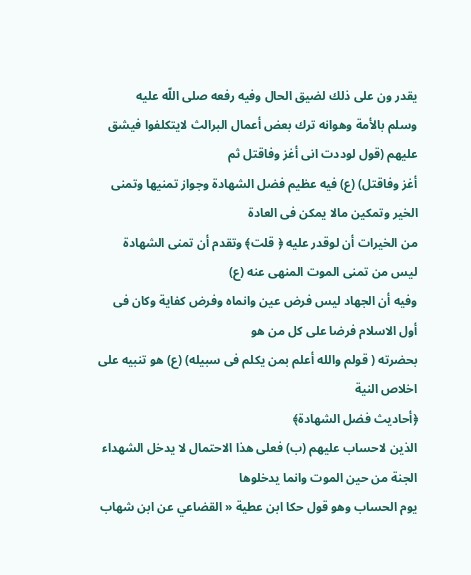يقدر ون على ذلك لضيق الحال وفيه رفعه صلى اللّه عليه
وسلم بالأمة وهوانه ترك بعض أعمال البرالث لايتكلفوا فيشق عليهم (قول لوددت انى أغز وفاقتل ثم
أغز وفاقتل) (ع) فيه عظيم فضل الشهادة وجواز تمنيها وتمنى الخير وتمكين مالا يمكن فى العادة
من الخيرات أن لوقدر عليه ﴿ قلت﴾ وتقدم أن تمنى الشهادة ليس من تمنى الموت المنهى عنه (ع)
وفيه أن الجهاد ليس فرض عين وانماه وفرض كفاية وكان فى أول الاسلام فرضا على كل من هو
بحضرته ( قولم والله أعلم بمن يكلم فى سبيله) (ع) هو تنبيه على اخلاص النية
﴿أحاديث فضل الشهادة﴾
الذين لاحساب عليهم (ب) فعلى هذا الاحتمال لا يدخل الشهداء الجنة من حين الموت وانما يدخلوها
يوم الحساب وهو قول حكا ابن عطية « القضاعي عن ابن شهاب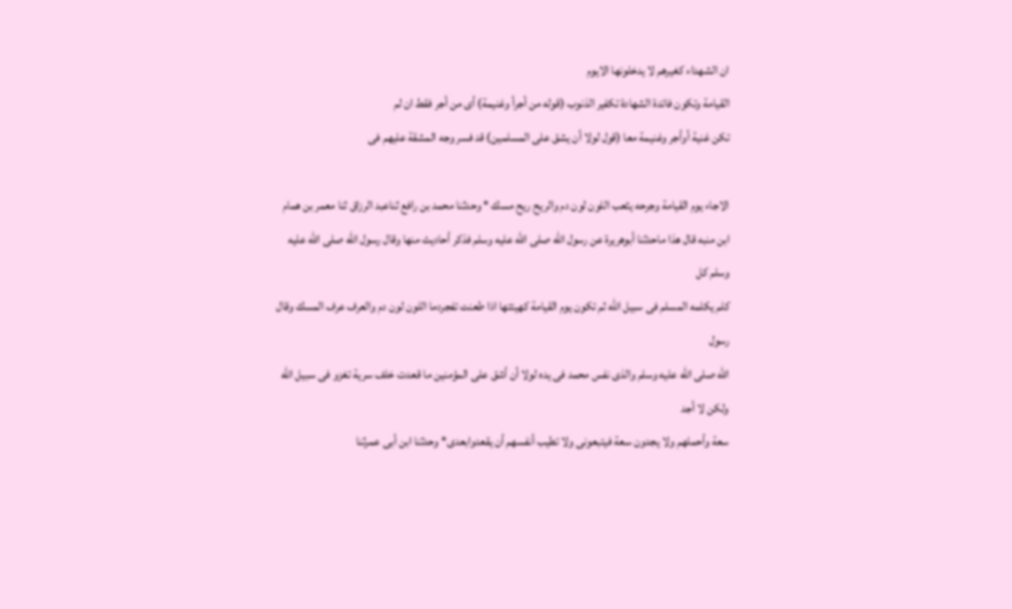ان الشهداء كغيرهم لا يدخلونها الايوم
القيامة وتكون فائدة الشهادة تكفير الذنوب (قوله من أجرأ وغنيمة) أى من أجر فقط ان لم
تكن غنية أوأجر وغنيمة معا (قول لولا أن يشق على المسلمين) قد فسر وجه المشقة عليهم فى

الاجاء يوم القيامة وجرحه يثعب اللون لون دم والريح ريح مسك * وحدثنا محمد بن رافع ثناعبد الرزاق ثنا معمر بن همام
ابن منبه قال هذا ماحدثنا أبوهريرة عن رسول الله صلى الله عليه وسلم فذكر أحاديث منها وقال رسول الله صلى الله عليه وسلم كل
كلم يكلمه المسلم فى سبيل الله ثم تكون يوم القيامة كهيئتها اذا طعنت تفجردما اللون لون دم والعرف عرف المسك وقال رسول
الله صلى الله عليه وسلم والذى نفس محمد فى يده لولا أن أشق على المؤمنين ما قعدت خلف سرية تغزو فى سبيل الله ولكن لا أجد
سعة وأحملهم ولا يجدون سعة فيتبعونى ولا تطيب أنفسهم أن يقعدوابعدى* وحدثنا ابن أبى عمرثنا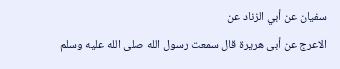سفيان عن أبي الزناد عن
الاعرج عن أبى هريرة قال سمعت رسول الله صلى الله عليه وسلم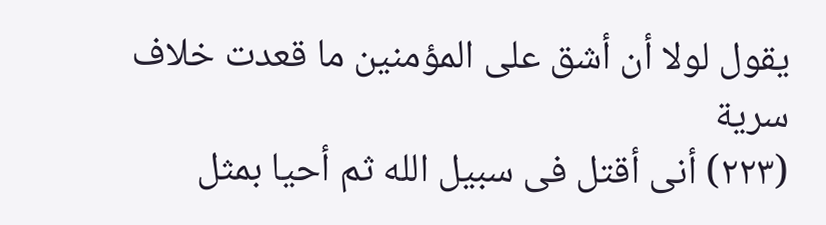يقول لولا أن أشق على المؤمنين ما قعدت خلاف سرية
(٢٢٣) أنى أقتل فى سبيل الله ثم أحيا بمثل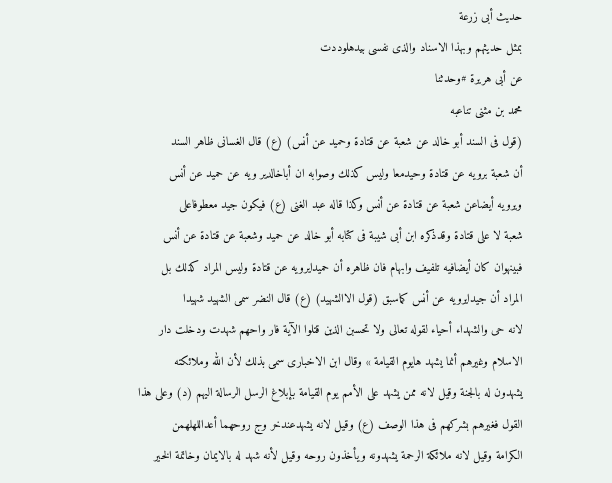حديث أبى زرعة
بمثل حديثهم وبهذا الاسناد والذى نفسى بيدهلوددت
عن أبى هريرة #وحدثنا
محمد بن مثنى تناعبه
(قول فى السند أبو خالد عن شعبة عن قتادة وحميد عن أنس) (ع) قال الغسانى ظاهر السند
أن شعبة برويه عن قتادة وحيدمعا وليس كذلك وصوابه ان أباخالدير ويه عن حميد عن أنس
ويرويه أيضاعن شعبة عن قتادة عن أنس وكذا قاله عبد الغنى (ع) فيكون جيد معطوفاعلى
شعبة لا على قتادة وقدذكره ابن أبى شيبة فى كتابه أبو خالد عن حميد وشعبة عن قتادة عن أنس
فبينهوان كان أيضافيه تلفيف وابهام فان ظاهره أن حميدايرويه عن قتادة وليس المراد كذلك بل
المراد أن جيدايرويه عن أنس كماسبق (قول الاالشهيد) (ع) قال النضر سمى الشهيد شهيدا
لانه حى والشهداء أحياء لقوله تعالى ولا تحسبن الذين قتلوا الآية فار واحهم شهدت ودخلت دار
الاسلام وغيرهم أنما يشهد هايوم القيامة » وقال ابن الاخبارى سمى بذلك لأن الله وملائكته
يشهدون له بالجنة وقيل لانه ممن يشهد على الأمم يوم القيامة بإبلاغ الرسل الرسالة اليهم (د) وعلى هذا
القول فغيرهم بشركهم فى هذا الوصف (ع) وقيل لانه يشهدعندخر وج روحهما أعداللهلهمن
الكرامة وقيل لانه ملائكة الرحمة يشهدونه ويأخذون روحه وقيل لأنه شهد له بالايمان وخاتمة الخير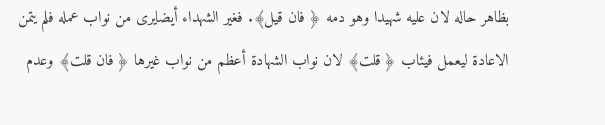بظاهر حاله لان عليه شهيدا وهو دمه ﴿ فان قيل﴾. فغير الشهداء أيضايرى من نواب عمله فلم يتمن
الاعادة ليعمل فيئاب ﴿ قلت﴾ لان نواب الشهادة أعظم من نواب غيرها ﴿ فان قلت﴾ وعدم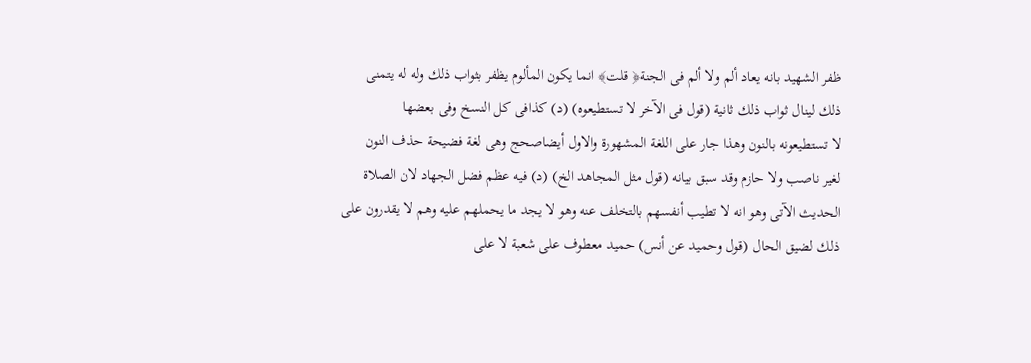ظفر الشهيد بانه يعاد ألم ولا ألم فى الجنة﴿ قلت﴾ انما يكون المألوم يظفر بثواب ذلك وله له يتمنى
ذلك لينال ثواب ذلك ثانية (قول فى الآخر لا تستطيعوه) (د) كذافى كل النسخ وفى بعضها
لا تستطيعونه بالنون وهذا جار على اللغة المشهورة والاول أيضاصحج وهى لغة فضيحة حذف النون
لغير ناصب ولا حازم وقد سبق بيانه (قول مثل المجاهد الخ) (د) فيه عظم فضل الجهاد لان الصلاة
الحديث الآتى وهو انه لا تطيب أنفسهم بالتخلف عنه وهو لا يجد ما يحملهم عليه وهم لا يقدرون على
ذلك لضيق الحال (قول وحميد عن أنس) حميد معطوف على شعبة لا على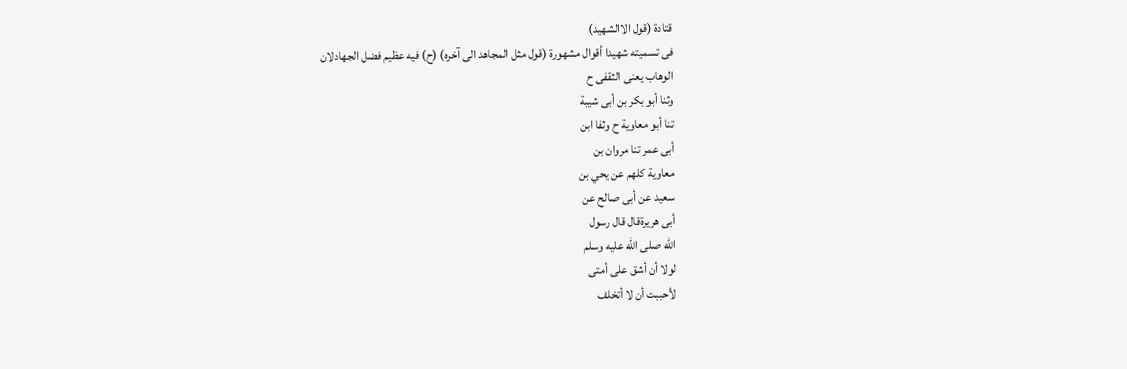قتادة (قول الاالشهيد)
فى تسميته شهيدا أقوال مشهورة (قول مثل المجاهد الى آخره) (ح) فيه عظيم فضل الجهادلان
الوهاب یعنی الثقفى ح
وثنا أبو بكر بن أبى شيبة
تنا أبو معاوية ح وثفا ابن
أبى عمر تنا مروان بن
معاوية كلهم عن يحي بن
سعيد عن أبى صالح عن
أبى هريرةقال قال رسول
الله صلى الله عليه وسلم
لولا أن أشق على أمتى
لأحببت أن لا أتخلف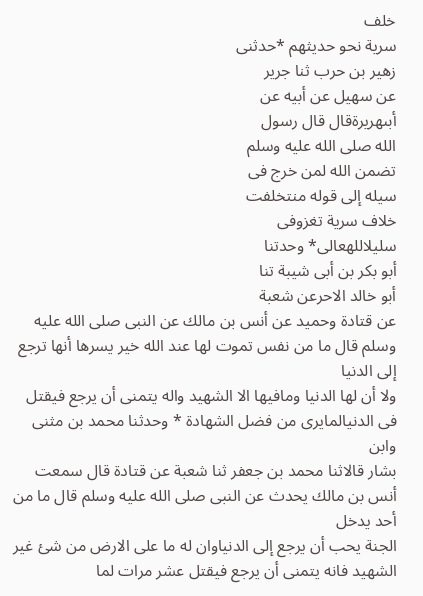خلف
سرية نحو حديثهم *حدثنى
زهير بن حرب ثنا جرير
عن سهيل عن أبيه عن
أبىهريرةقال قال رسول
الله صلى الله عليه وسلم
تضمن الله لمن خرج فى
سيله إلى قوله منتخلفت
خلاف سرية تغزوفى
سلیلاللهعالى* وحدتنا
أبو بكر بن أبى شيبة تنا
أبو خالد الاحرعن شعبة
عن قتادة وحميد عن أنس بن مالك عن النبى صلى الله عليه وسلم قال ما من نفس تموت لها عند الله خير يسرها أنها ترجع إلى الدنيا
ولا أن لها الدنيا ومافيها الا الشهيد واله يتمنى أن يرجع فيقتل فى الدنيالمايرى من فضل الشهادة * وحدثنا محمد بن مثنى وابن
بشار قالاثنا محمد بن جعفر ثنا شعبة عن قتادة قال سمعت أنس بن مالك يحدث عن النبى صلى الله عليه وسلم قال ما من أحد يدخل
الجنة يحب أن يرجع إلى الدنياوان له ما على الارض من شئ غير الشهيد فانه يتمنى أن يرجع فيقتل عشر مرات لما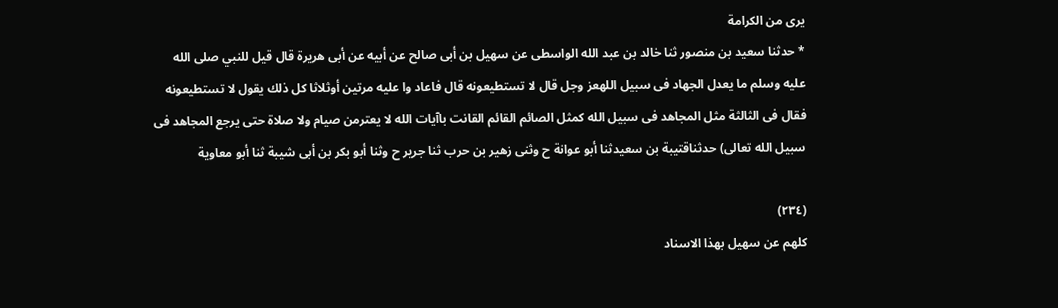يرى من الكرامة
* حدثنا سعيد بن منصور ثنا خالد بن عبد الله الواسطى عن سهيل بن أبى صالح عن أبيه عن أبى هريرة قال قيل للنبي صلى الله
عليه وسلم ما يعدل الجهاد فى سبيل اللهعز وجل قال لا تستطيعونه قال فاعاد وا عليه مرتين أوثلاثا كل ذلك يقول لا تستطيعونه
فقال فى الثالثة مثل المجاهد فى سبيل الله كمثل الصائم القائم القانت باآيات الله لا يعترمن صيام ولا صلاة حتى يرجع المجاهد فى
سبيل الله تعالى) حدثناقتيبة بن سعيدثنا أبو عوانة ح وثنى زهير بن حرب ثنا جرير ح وثنا أبو بكر بن أبى شيبة ثنا أبو معاوية

(٢٣٤)
كلهم عن سهيل بهذا الاسناد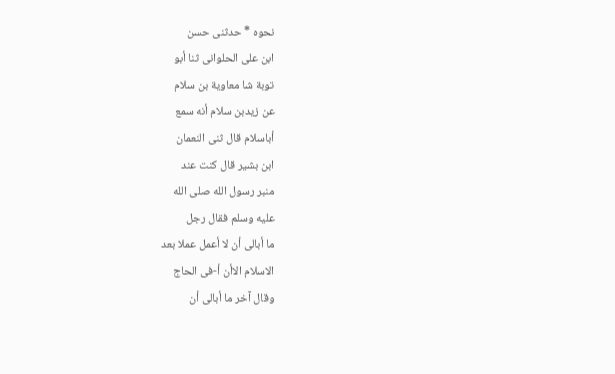نحوه * حدثنى حسن
ابن على الحلوانى ثنا أبو
توبة شا معاوية بن سلام
عن زيدبن سلام أنه سمع
أباسلام قال ثنى النعمان
ابن بشير قال كنت عند
منبر رسول الله صلى الله
عليه وسلم فقال رجل
ما أبالى أن لا أعمل عملا بعد
الاسلام الاأن أ-فى الحاج
وقال آخر ما أبالى أن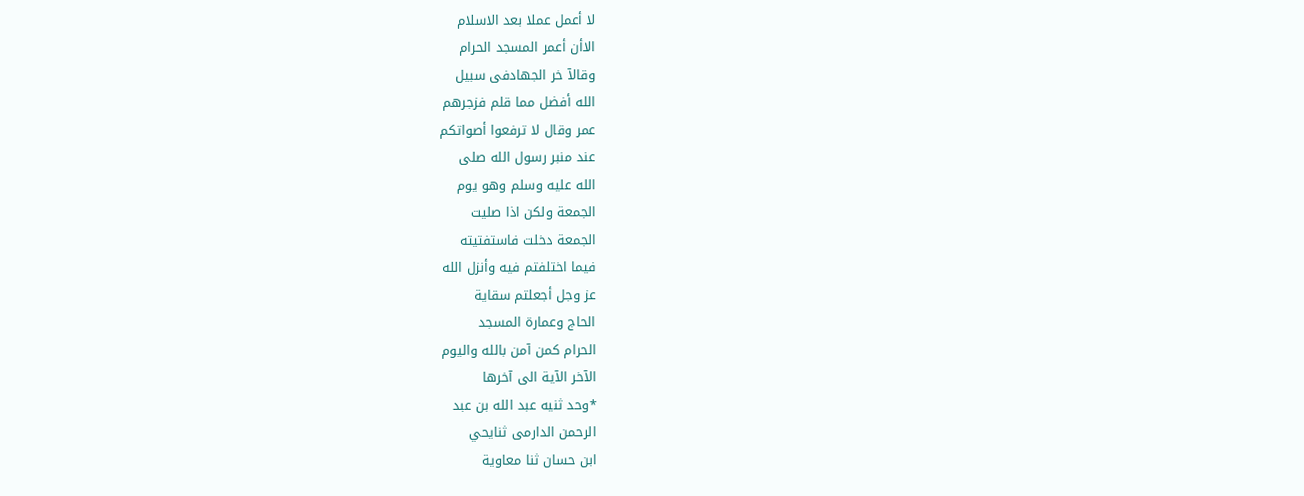لا أعمل عملا بعد الاسلام
الاأن أعمر المسجد الحرام
وقالآ خر الجهادفى سبيل
الله أفضل مما قلم فزجرهم
عمر وقال لا ترفعوا أصواتكم
عند منبر رسول الله صلى
الله عليه وسلم وهو يوم
الجمعة ولكن اذا صليت
الجمعة دخلت فاستفتيته
فيما اختلفتم فيه وأنزل الله
عز وجل أجعلتم سقاية
الحاج وعمارة المسجد
الحرام كمن آمن بالله واليوم
الآخر الآية الى آخرها
*وحد ثنيه عبد الله بن عبد
الرحمن الدارمى ثنايحي
ابن حسان ثنا معاوية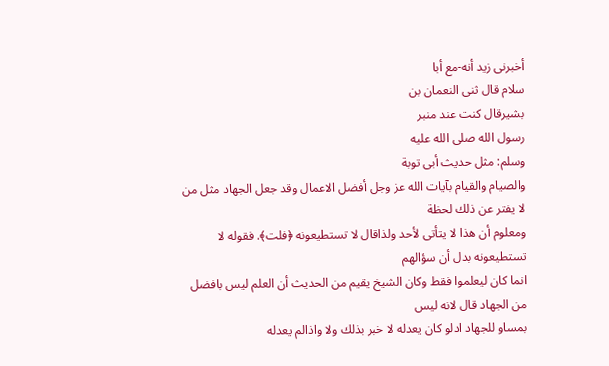أخبرنى زيد أنه-مع أبا
سلام قال ثنى النعمان بن
بشيرقال كنت عند منبر
رسول الله صلى الله عليه
وسلم: مثل حديث أبى توبة
والصيام والقيام بآيات الله عز وجل أفضل الاعمال وقد جعل الجهاد مثل من لا يفتر عن ذلك لحظة
ومعلوم أن هذا لا يتأتى لأحد ولذاقال لا تستطيعونه ﴿فلت﴾. فقوله لا تستطيعونه بدل أن سؤالهم
انما كان ليعلموا فقط وكان الشيخ يقيم من الحديث أن العلم ليس بافضل من الجهاد قال لانه ليس
بمساو للجهاد ادلو كان يعدله لا خبر بذلك ولا واذالم يعدله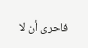فاحرى أن لا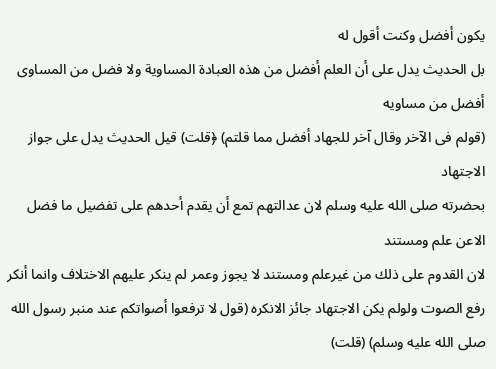يكون أفضل وكنت أقول له
بل الحديث يدل على أن العلم أفضل من هذه العبادة المساوية ولا فضل من المساوى أفضل من مساويه
(قولم فى الآخر وقال آخر للجهاد أفضل مما قلتم) ﴿قلت) قيل الحديث يدل على جواز الاجتهاد
بحضرته صلى الله عليه وسلم لان عدالتهم تمع أن يقدم أحدهم على تفضيل ما فضل الاعن علم ومستند
لان القدوم على ذلك من غيرعلم ومستند لا يجوز وعمر لم ينكر عليهم الاختلاف وانما أنكر
رفع الصوت ولولم يكن الاجتهاد جائز الانكره (قول لا ترفعوا أصواتكم عند منبر رسول الله
صلى الله عليه وسلم) (قلت)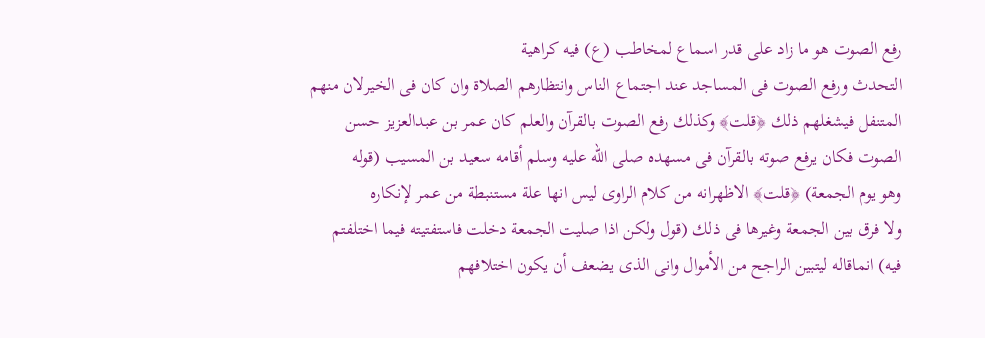رفع الصوت هو ما زاد على قدر اسماع لمخاطب (ع) فيه كراهية
التحدث ورفع الصوت فى المساجد عند اجتماع الناس وانتظارهم الصلاة وان كان فى الخيرلان منهم
المتنفل فيشغلهم ذلك ﴿قلت﴾ وكذلك رفع الصوت بالقرآن والعلم كان عمر بن عبدالعزيز حسن
الصوت فكان يرفع صوته بالقرآن فى مسهده صلى الله عليه وسلم أقامه سعيد بن المسيب (قوله
وهو يوم الجمعة) ﴿قلت﴾ الاظهرانه من كلام الراوى ليس انها علة مستنبطة من عمر لإنكاره
ولا فرق بين الجمعة وغيرها فى ذلك (قول ولكن اذا صليت الجمعة دخلت فاستفتيته فيما اختلفتم
فيه) انماقاله ليتبين الراجح من الأموال وانى الذى يضعف أن يكون اختلافهم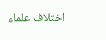اختلاف علماء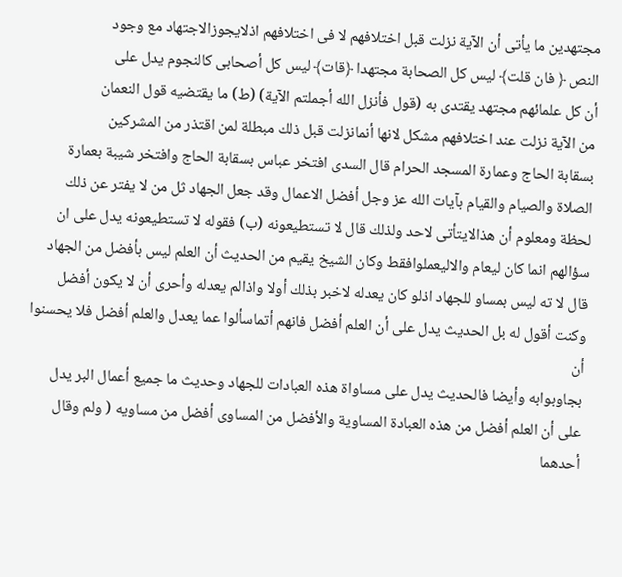مجتهدين ما يأتى أن الآية نزلت قبل اختلافهم لا فى اختلافهم اذلايجوزالاجتهاد مع وجود
النص ﴿ فان قلت﴾ ليس كل الصحابة مجتهدا ﴿قات﴾ ليس كل أصحابى كالنجوم يدل على
أن كل علمائهم مجتهد يقتدى به (قول فأنزل الله أجملتم الآية) (ط) ما يقتضيه قول النعمان
من الآية نزلت عند اختلافهم مشكل لانها أنمانزلت قبل ذلك مبطلة لمن اقتذر من المشركين
بسقابة الحاج وعمارة المسجد الحرام قال السدى افتخر عباس بسقابة الحاج وافتخر شيبة بعمارة
الصلاة والصيام والقيام بآيات الله عز وجل أفضل الاعمال وقد جعل الجهاد ثل من لا يفتر عن ذلك
لحظة ومعلوم أن هذالايتأتى لاحد ولذلك قال لا تستطيعونه (ب) فقوله لا تستطيعونه يدل على ان
سؤالهم انما كان ليعام والاليعملوافقط وكان الشيخ يقيم من الحديث أن العلم ليس بأفضل من الجهاد
قال لا ته ليس بمساو للجهاد اذلو كان يعدله لاخبر بذلك أولا واذالم يعدله وأحرى أن لا يكون أفضل
وكنت أقول له بل الحديث يدل على أن العلم أفضل فانهم أتماسألوا عما يعدل والعلم أفضل فلا يحسنوا أن
بجاوبوابه وأيضا فالحديث يدل على مساواة هذه العبادات للجهاد وحديث ما جميع أعمال البر يدل
على أن العلم أفضل من هذه العبادة المساوية والأفضل من المساوى أفضل من مساويه ( ولم وقال
أحدهما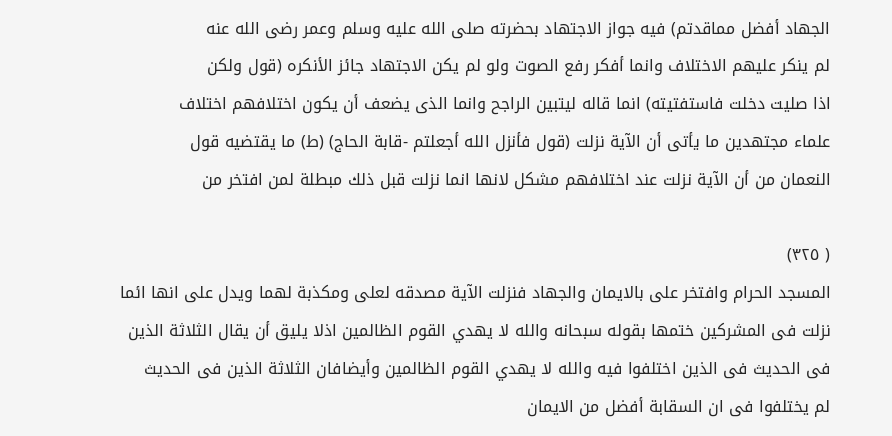الجهاد أفضل مماقدتم) فيه جواز الاجتهاد بحضرته صلى الله عليه وسلم وعمر رضى الله عنه
لم ينكر عليهم الاختلاف وانما أفكر رفع الصوت ولو لم يكن الاجتهاد جائز الأنكره (قول ولكن
اذا صليت دخلت فاستفتيته) انما قاله ليتبين الراجح وانما الذى يضعف أن يكون اختلافهم اختلاف
علماء مجتهدين ما يأتى أن الآية نزلت (قول فأنزل الله أجعلتم -قابة الحاج) (ط) ما يقتضيه قول
النعمان من أن الآية نزلت عند اختلافهم مشكل لانها انما نزلت قبل ذلك مبطلة لمن افتخر من

( ٣٢٥)
المسجد الحرام وافتخر على بالايمان والجهاد فنزلت الآية مصدقه لعلى ومكذبة لهما ويدل على انها ائما
نزلت فى المشركين ختمها بقوله سبحانه والله لا يهدي القوم الظالمين اذلا يليق أن يقال الثلاثة الذين
فى الحديث فى الذين اختلفوا فيه والله لا يهدي القوم الظالمين وأيضافان الثلاثة الذين فى الحديث
لم يختلفوا فى ان السقابة أفضل من الايمان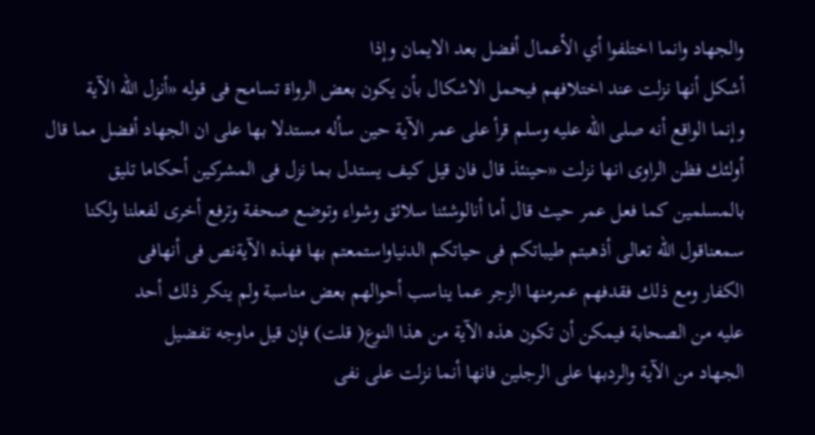والجهاد وانما اختلفوا أي الأعمال أفضل بعد الايمان وإذا
أشكل أنها نزلت عند اختلافهم فيحمل الاشكال بأن يكون بعض الرواة تسامح فى قوله «أنزل الله الآية
وإنما الواقع أنه صلى الله عليه وسلم قرأ على عمر الآية حين سأله مستدلا بها على ان الجهاد أفضل مما قال
أولئك فظن الراوى انها نزلت «حينئذ قال فان قيل كيف يستدل بما نزل فى المشركين أحكاما تليق
بالمسلمين كما فعل عمر حيث قال أما أنالوشئنا سلائق وشواء وتوضع صحفة وترفع أخرى لفعلنا ولكنا
سمعناقول الله تعالى أذهبتم طيباتكم فى حياتكم الدنياواستمعتم بها فهذه الآيةنص فى أنهافى
الكفار ومع ذلك فقدفهم عمرمنها الزجر عما يناسب أحوالهم بعض مناسبة ولم ينكر ذلك أحد
عليه من الصحابة فيمكن أن تكون هذه الآية من هذا النوع( قلت) فإن قيل ماوجه تفضيل
الجهاد من الآية والردبها على الرجلين فانها أنما نزلت على نفى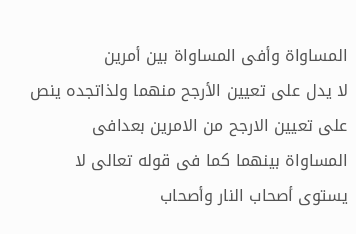المساواة وأفى المساواة بين أمرين
لا يدل على تعيين الأرجح منهما ولذاتجده ينص على تعيين الارجح من الامرين بعدافى
المساواة بينهما كما فى قوله تعالى لا يستوى أصحاب النار وأصحاب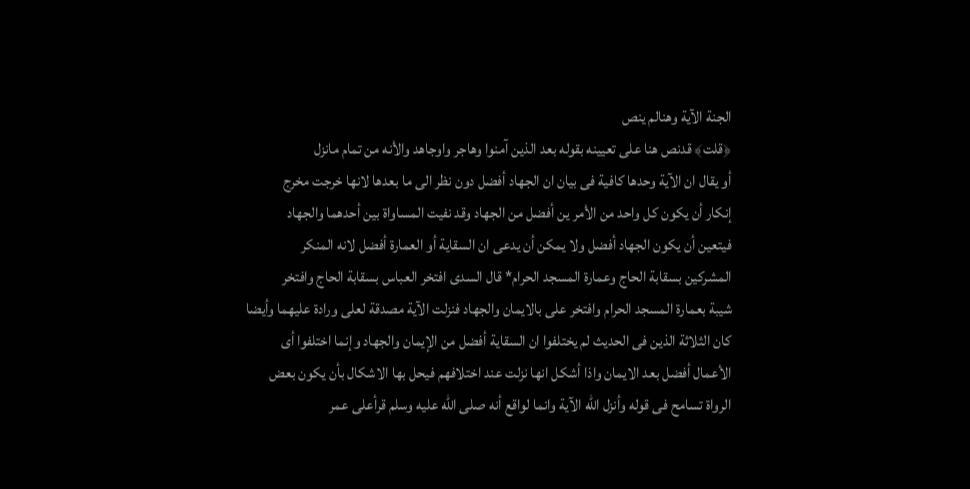الجنة الآية وهنالم ينص
﴿قلت﴾ قدنص هنا على تعيينه بقوله بعد الذين آمنوا وهاجر واوجاهد والأنه من تمام مانزل
أو يقال ان الآية وحدها كافية فى بيان ان الجهاد أفضل دون نظر الى ما بعدها لانها خرجت مخرج
إنكار أن يكون كل واحد من الأمر ين أفضل من الجهاد وقد نفيت المساواة بين أحدهما والجهاد
فيتعين أن يكون الجهاد أفضل ولا يمكن أن يدعى ان السقاية أو العمارة أفضل لانه المنكر
المشركين بسقابة الحاج وعمارة المسجد الحرام* قال السدى افتخر العباس بسقابة الحاج وافتخر
شيبة بعمارة المسجد الحرام وافتخر على بالايمان والجهاد فنزلت الآية مصدقة لعلى ورادة عليهما وأيضا
كان الثلاثة الذين فى الحديث لم يختلفوا ان السقاية أفضل من الإيمان والجهاد وإنما اختلفوا أى
الأعمال أفضل بعد الايمان واذا أشكل انها نزلت عند اختلافهم فيحل بها الاشكال بأن يكون بعض
الرواة تسامح فى قوله وأنزل الله الآية وانما لواقع أنه صلى الله عليه وسلم قرأعلى عمر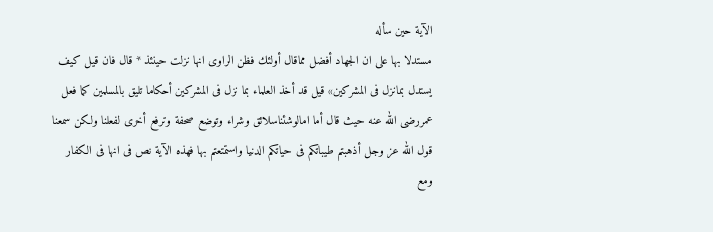الآية حين سأله
مستدلا بها على ان الجهاد أفضل مماقال أولئك فظن الراوى انها نزلت حينئذ * قال فان قيل كيف
يستدل بمانزل فى المشركين» قيل قد أخذ العلماء بما نزل فى المشركين أحكاما تليق بالمسلمين كما فعل
عمررضى الله عنه حيث قال أما امالوشئناسلائق وشراء وتوضع صحفة وترفع أخرى لفعلنا ولكن سمعنا
قول الله عز وجل أذهبتم طيباتكم فى حياتكم الدنيا واستمتعتم بها فهذه الآية نص فى انها فى الكفار
ومع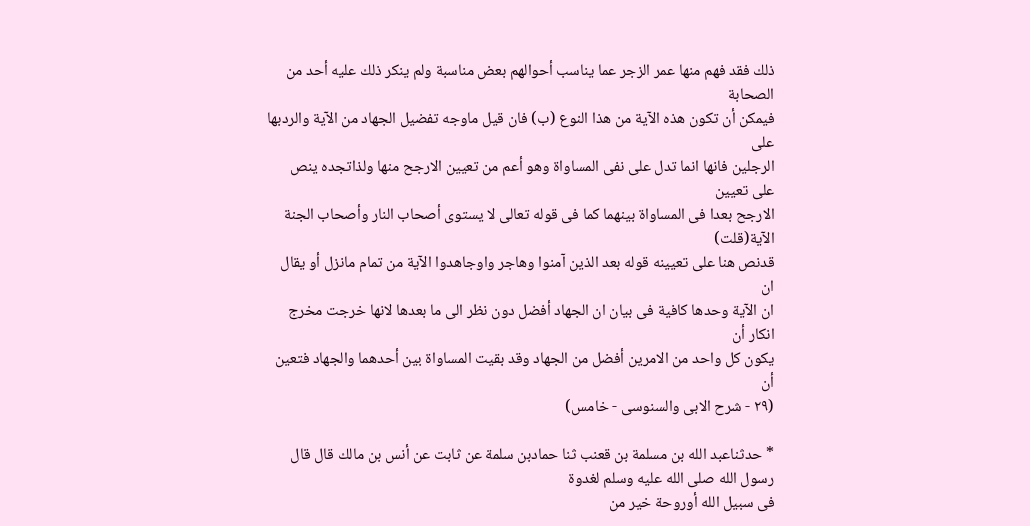ذلك فقد فهم منها عمر الزجر عما يناسب أحوالهم بعض مناسبة ولم ينكر ذلك عليه أحد من الصحابة
فيمكن أن تكون هذه الآية من هذا النوع (ب) فان قيل ماوجه تفضيل الجهاد من الآية والردبها على
الرجلين فانها انما تدل على نفى المساواة وهو أعم من تعيين الارجح منها ولذاتجده ينص على تعيين
الارجح بعدا فى المساواة بينهما كما فى قوله تعالى لا يستوى أصحاب النار وأصحاب الجنة الآية(قلت)
قدنص هنا على تعيينه قوله بعد الذين آمنوا وهاجر واوجاهدوا الآية من تمام مانزل أو يقال ان
ان الآية وحدها كافية فى بيان ان الجهاد أفضل دون نظر الى ما بعدها لانها خرجت مخرج انكار أن
يكون كل واحد من الامرين أفضل من الجهاد وقد بقيت المساواة بين أحدهما والجهاد فتعين أن
(٢٩ - شرح الابى والسنوسى - خامس)

* حدثناعبد الله بن مسلمة بن قعنب ثنا حمادبن سلمة عن ثابت عن أنس بن مالك قال قال رسول الله صلى الله عليه وسلم لغدوة
فى سبيل الله أوروحة خير من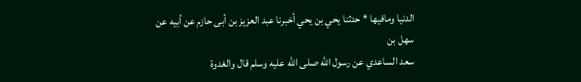الدنيا ومافيها * حدثنا يحي بن يحي أخبرنا عبد العزيز بن أبى حازم عن أبيه عن سهل بن
سعد الساعدي عن رسول الله صلى الله عليه وسلم قال والغدوة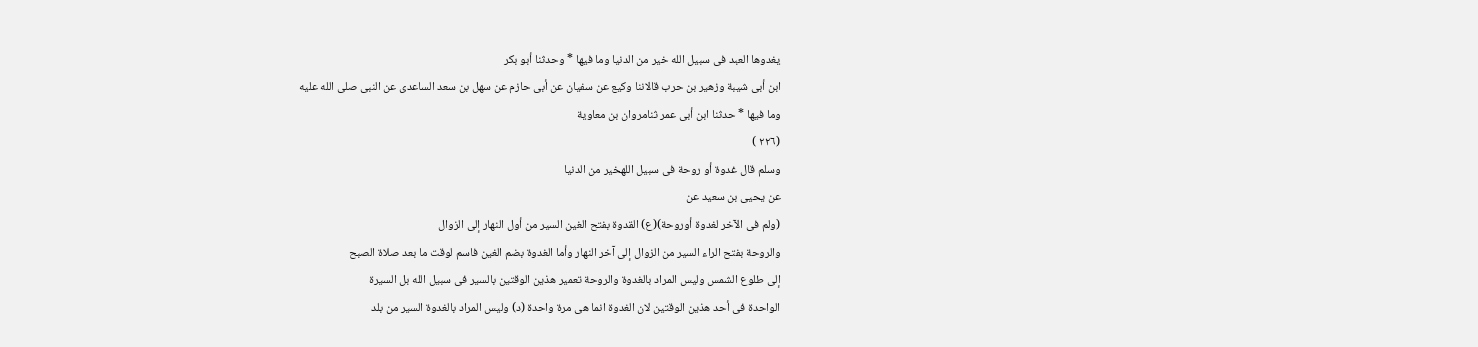يغدوها العبد فى سبيل الله خير من الدنيا وما فيها * وحدثنا أبو بكر
ابن أبى شيبة وزهير بن حرب قالاننا وكيع عن سفيان عن أبى حازم عن سهل بن سعد الساعدى عن النبى صلى الله عليه
وما فيها * حدثنا ابن أبى عمر ثنامروان بن معاوية
(٢٢٦ )
وسلم قال غدوة أو روحة فى سبيل اللهخير من الدنيا
عن يحيى بن سعيد عن
(ولم فى الآخر لغدوة أوروحة)(ع) القدوة بفتح الغين السير من أول النهار إلى الزوال
والروحة بفتح الراء السير من الزوال إلى آخر النهار وأما الغدوة بضم الغين فاسم لوقت ما بعد صلاة الصبح
إلى طلوع الشمس وليس المراد بالغدوة والروحة تعمير هذين الوقتين بالسير فى سبيل الله بل السيرة
الواحدة فى أحد هذين الوقتين لان الغدوة انما هى مرة واحدة (د) وليس المراد بالغدوة السير من بلد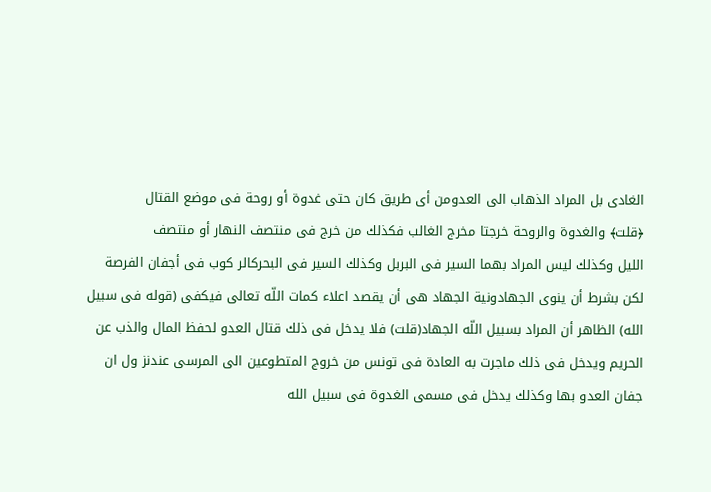الغادى بل المراد الذهاب الى العدومن أى طريق كان حتى غدوة أو روحة فى موضع القتال
﴿قلت﴾ والغدوة والروحة خرجتا مخرج الغالب فكذلك من خرج فى منتصف النهار أو منتصف
الليل وكذلك ليس المراد بهما السير فى البربل وكذلك السير فى البحركالر كوب فى أجفان الفرصة
لكن بشرط أن ينوى الجهادونية الجهاد هى أن يقصد اعلاء كمات اللّه تعالى فيكفى (قوله فى سبيل
الله) الظاهر أن المراد بسبيل اللّه الجهاد(قلت) فلا يدخل فى ذلك قتال العدو لحفظ المال والذب عن
الحريم ويدخل فى ذلك ماجرت به العادة فى تونس من خروج المتطوعين الى المرسى عندنز ول ان
جفان العدو بها وكذلك يدخل فى مسمى الغدوة فى سبيل الله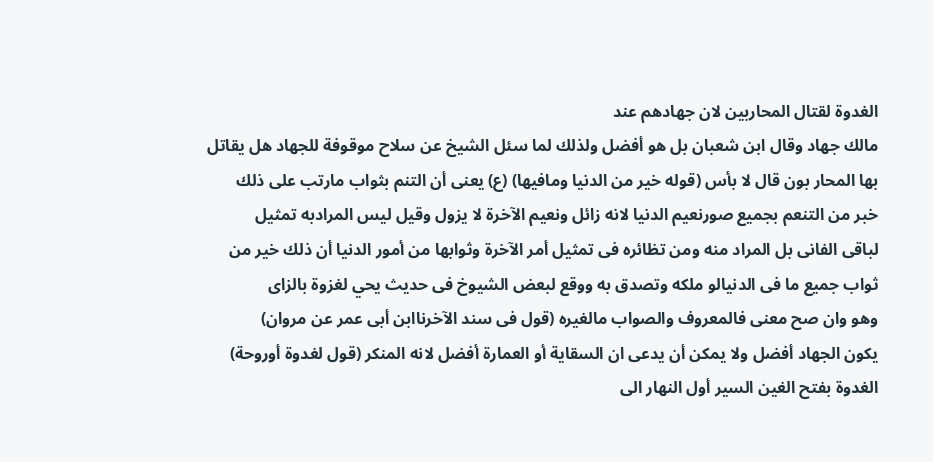الغدوة لقتال المحاربين لان جهادهم عند
مالك جهاد وقال ابن شعبان بل هو أفضل ولذلك لما سئل الشيخ عن سلاح موقوفة للجهاد هل يقاتل
بها المحار بون قال لا بأس (قوله خير من الدنيا ومافيها) (ع) يعنى أن التنم بثواب مارتب على ذلك
خبر من التنعم بجميع صورنعيم الدنيا لانه زائل ونعيم الآخرة لا يزول وقيل ليس المرادبه تمثيل
لباقى الفانى بل المراد منه ومن تظائره فى تمثيل أمر الآخرة وثوابها من أمور الدنيا أن ذلك خير من
ثواب جميع ما فى الدنيالو ملكه وتصدق به ووقع لبعض الشيوخ فى حديث يحي لغزوة بالزاى
وهو وان صح معنى فالمعروف والصواب مالغيره (قول فى سند الآخرناابن أبى عمر عن مروان)
يكون الجهاد أفضل ولا يمكن أن يدعى ان السقاية أو العمارة أفضل لانه المنكر (قول لغدوة أوروحة)
الغدوة بفتح الغين السير أول النهار الى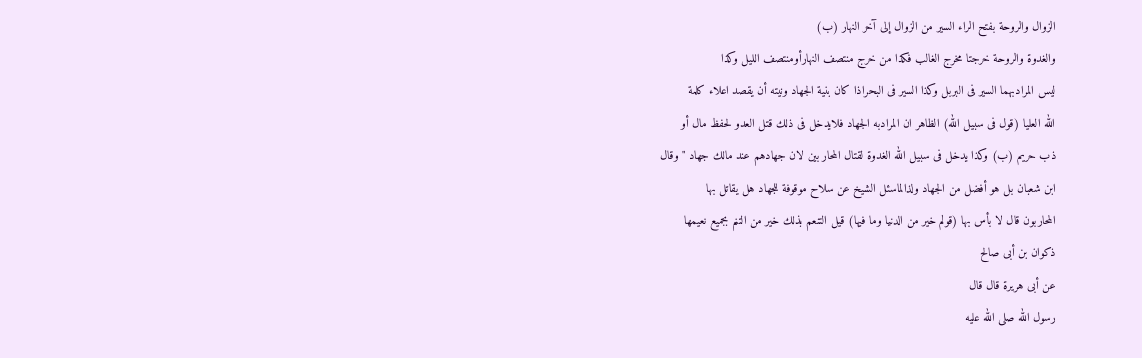الزوال والروحة بفتح الراء السير من الزوال إلى آخر النهار (ب)
والغدوة والروحة خرجتا مخرج الغالب فكذا من خرج منتصف النهارأومنتصف الليل وكذا
ليس المرادبهما السير فى البربل وكذا السير فى البحراذا كان بنية الجهاد ونيته أن يقصد اعلاء كلمة
الله العليا (قول فى سبيل الله) الظاهر ان المرادبه الجهاد فلايدخل فى ذلك قتل العدو لحفظ مال أو
ذب حريم (ب) وكذا يدخل فى سبيل الله الغدوة لقتال المحار بين لان جهادهم عند مالك جهاد " وقال
ابن شعبان بل هو أفضل من الجهاد ولذالماسئل الشيخ عن سلاح موقوفة للجهاد هل يقاتل بها
المحاربون قال لا بأس بها (قولم خير من الدنيا وما فيها) قيل التنعم بذلك خير من التنم بجميع نعيمها
ذكوان بن أبى صالح
عن أبى هريرة قال قال
رسول الله صلى الله عليه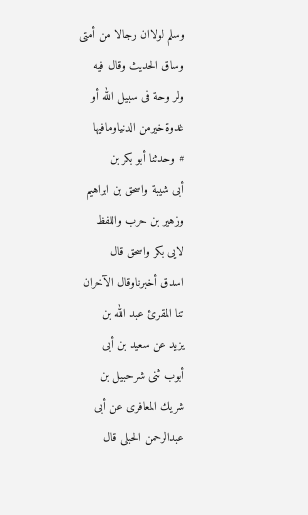وسلم لولاان رجالا من أمتى
وساق الحديث وقال فيه
ولر وحة فى سبيل الله أو
غدوةخيرمن الدنياومافيها
# وحدثنا أبو بكر بن
أبى شيبة واسحق بن ابراهيم
وزهير بن حرب واللفظ
لایی بکر واسحق قال
اسدق أخبرناوقال الآخران
تنا المقرئ عبد الله بن
يزيد عن سعيد بن أبى
أبوب ثنى شرحبيل بن
شريك المعافرى عن أبى
عبدالرحمن الحبلى قال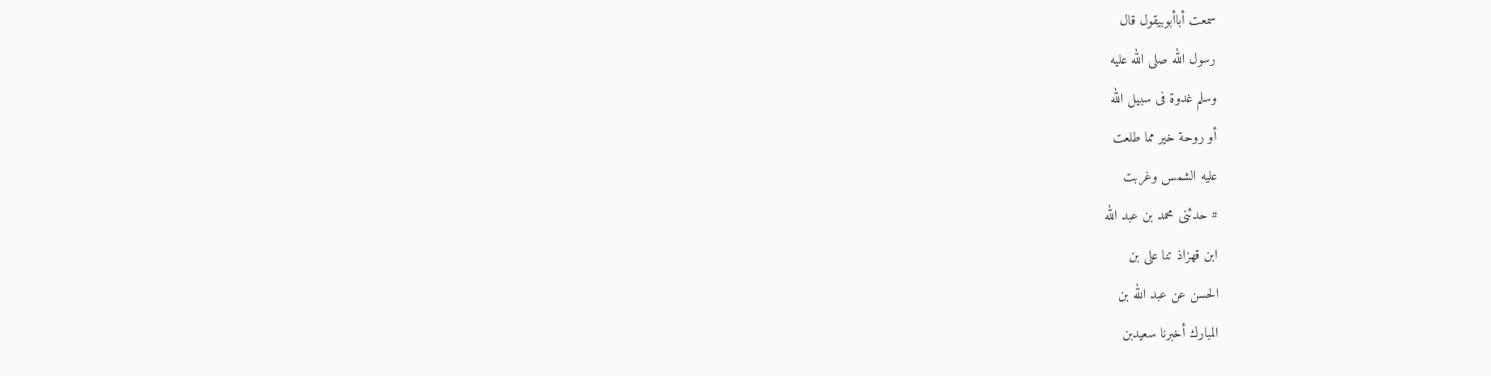سمعت أباأبوبيقول قال
رسول الله صلى الله عليه
وسلم غدوة فى سبيل الله
أو روحة خير مما طلعت
عليه الشمس وغربت
# حدثنى محمد بن عبد الله
ابن قهزاذ تنا على بن
الحسن عن عبد الله بن
المبارك أخبرنا سعيدبن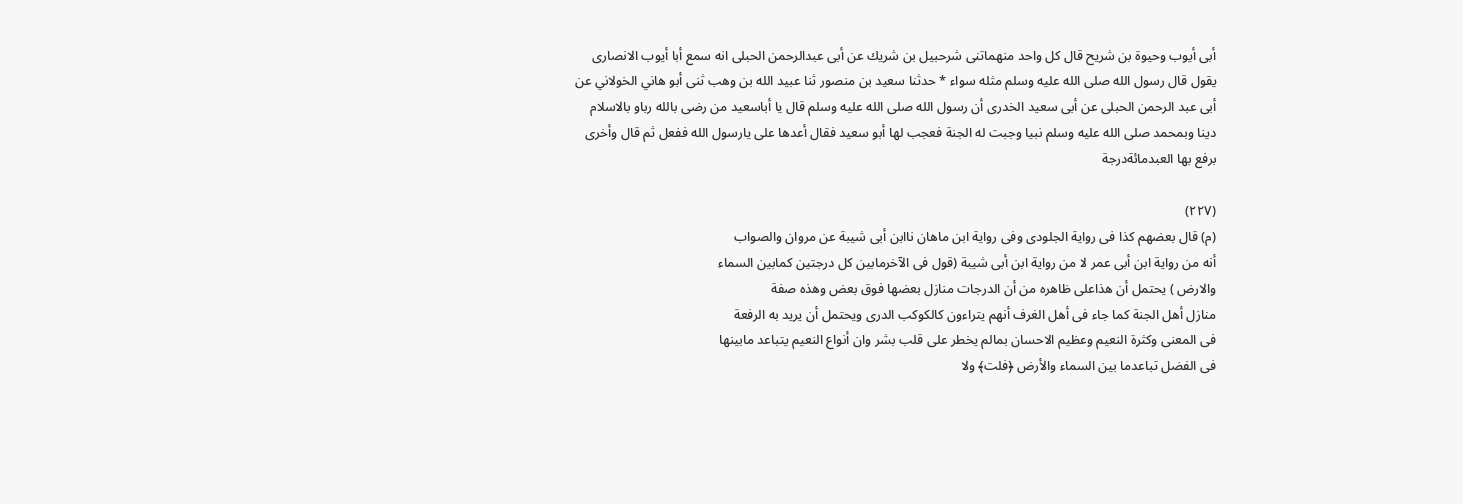أبى أيوب وحيوة بن شريح قال كل واحد منهماتنى شرحبيل بن شريك عن أبى عبدالرحمن الحبلى انه سمع أبا أيوب الانصارى
يقول قال رسول الله صلى الله عليه وسلم مثله سواء * حدثنا سعيد بن منصور ثنا عبيد الله بن وهب ثنى أبو هاني الخولاني عن
أبى عبد الرحمن الحبلى عن أبى سعيد الخدرى أن رسول الله صلى الله عليه وسلم قال يا أباسعيد من رضى بالله رباو بالاسلام
دينا وبمحمد صلى الله عليه وسلم نبيا وجبت له الجنة فعجب لها أبو سعيد فقال أعدها على يارسول الله ففعل ثم قال وأخرى
برفع بها العبدمائةدرجة

(٢٢٧)
(م) قال بعضهم كذا فى رواية الجلودى وفى رواية ابن ماهان ناابن أبى شيبة عن مروان والصواب
أنه من رواية ابن أبى عمر لا من رواية ابن أبى شيبة (قول فى الآخرمابين كل درجتين كمابين السماء
والارض ) يحتمل أن هذاعلى ظاهره من أن الدرجات منازل بعضها فوق بعض وهذه صفة
منازل أهل الجنة كما جاء فى أهل الغرف أنهم يتراءون كالكوكب الدرى ويحتمل أن يريد به الرفعة
فى المعنى وكثرة النعيم وعظيم الاحسان بمالم يخطر على قلب بشر وان أنواع النعيم يتباعد مابينها
فى الفضل تباعدما بين السماء والأرض ﴿فلت﴾ ولا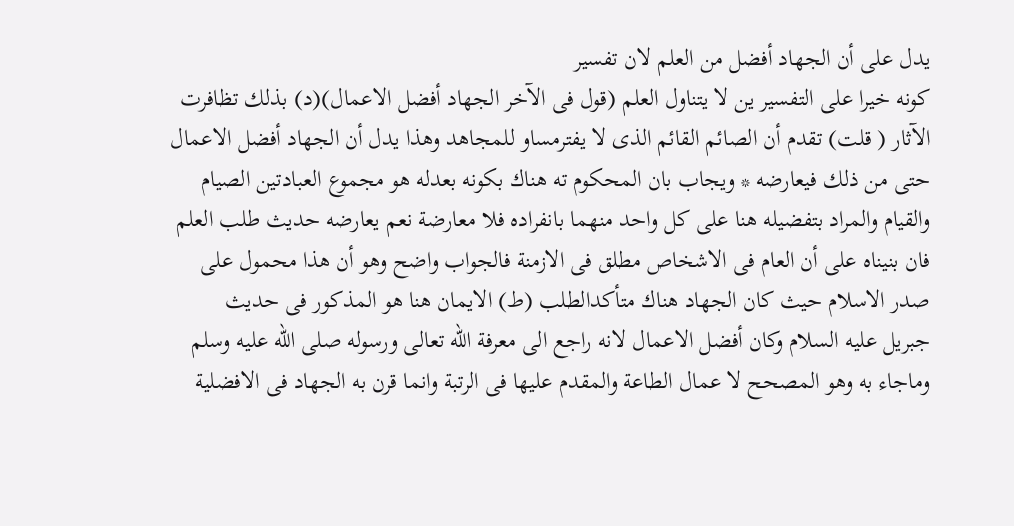يدل على أن الجهاد أفضل من العلم لان تفسير
كونه خيرا على التفسير ين لا يتناول العلم (قول فى الآخر الجهاد أفضل الاعمال)(د) بذلك تظافرت
الآثار ( قلت) تقدم أن الصائم القائم الذى لا يفترمساو للمجاهد وهذا يدل أن الجهاد أفضل الاعمال
حتى من ذلك فيعارضه * ويجاب بان المحكوم ته هناك بكونه بعدله هو مجموع العبادتين الصيام
والقيام والمراد بتفضيله هنا على كل واحد منهما بانفراده فلا معارضة نعم يعارضه حديث طلب العلم
فان بنيناه على أن العام فى الاشخاص مطلق فى الازمنة فالجواب واضح وهو أن هذا محمول على
صدر الاسلام حيث كان الجهاد هناك متأكدالطلب (ط) الايمان هنا هو المذكور فى حديث
جبريل عليه السلام وكان أفضل الاعمال لانه راجع الى معرفة الله تعالى ورسوله صلى الله عليه وسلم
وماجاء به وهو المصحح لا عمال الطاعة والمقدم عليها فى الرتبة وانما قرن به الجهاد فى الافضلية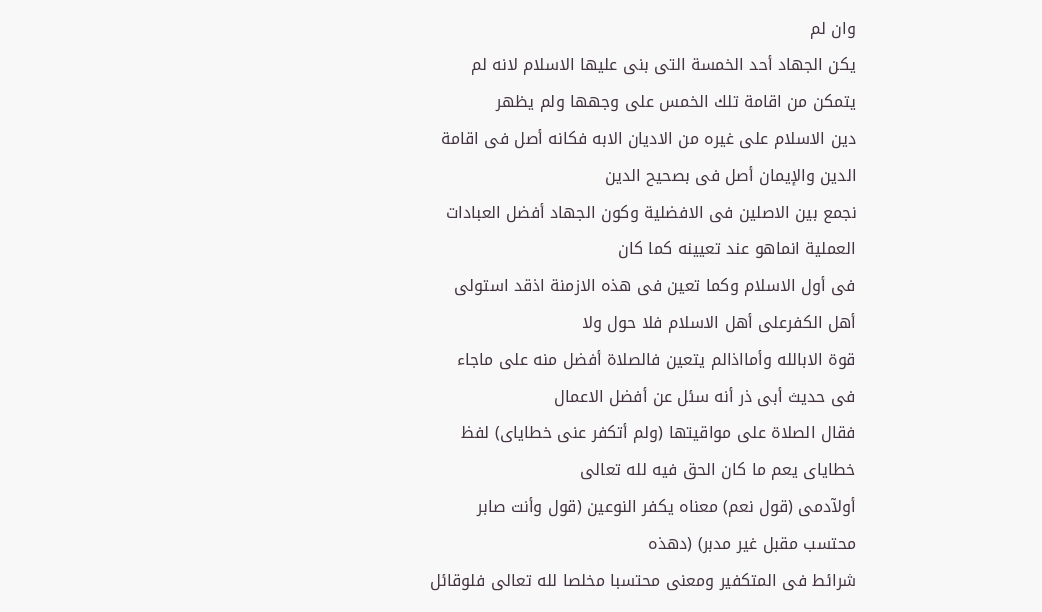وان لم
يكن الجهاد أحد الخمسة التى بنى عليها الاسلام لانه لم يتمكن من اقامة تلك الخمس على وجهها ولم يظهر
دين الاسلام على غيره من الاديان الابه فكانه أصل فى اقامة الدين والإيمان أصل فى بصحيح الدين
نجمع بين الاصلين فى الافضلية وكون الجهاد أفضل العبادات العملية انماهو عند تعيينه كما كان
فى أول الاسلام وكما تعين فى هذه الازمنة اذقد استولى أهل الكفرعلى أهل الاسلام فلا حول ولا
قوة الابالله وأمااذالم يتعين فالصلاة أفضل منه على ماجاء فى حديث أبى ذر أنه سئل عن أفضل الاعمال
فقال الصلاة على مواقيتها (ولم أتكفر عنى خطاياى) لفظ خطاياى يعم ما كان الحق فيه لله تعالى
أولآدمى (قول نعم) معناه يكفر النوعين (قول وأنت صابر محتسب مقبل غير مدبر) (دهذه
شرائط فى المتكفير ومعنى محتسبا مخلصا لله تعالى فلوقائل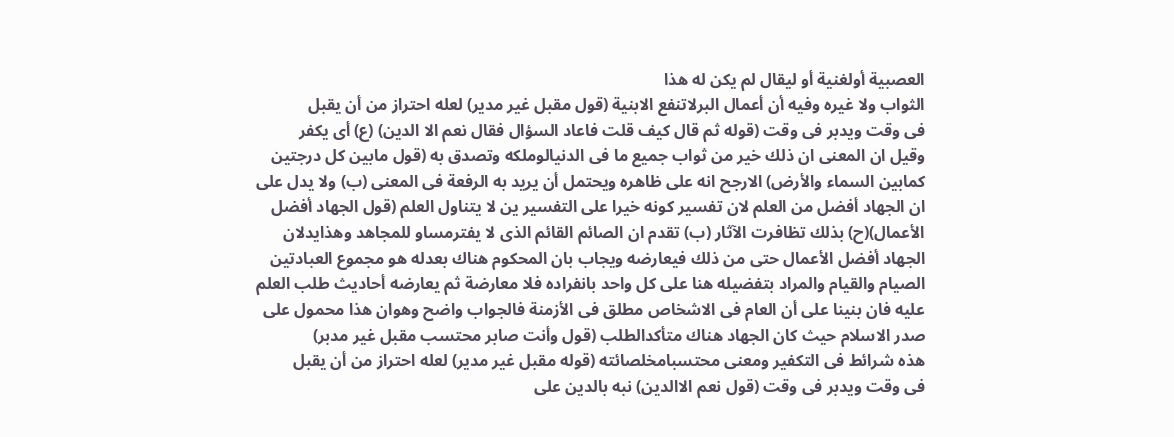العصبية أولغنية أو ليقال لم يكن له هذا
الثواب ولا غيره وفيه أن أعمال البرلاتنفع الابنية (قول مقبل غير مدير) لعله احتراز من أن يقبل
فى وقت ويدبر فى وقت (قوله ثم قال كيف قلت فاعاد السؤال فقال نعم الا الدين) (ع) أى يكفر
وقيل ان المعنى ان ذلك خير من ثواب جميع ما فى الدنيالوملكه وتصدق به (قول مابين كل درجتين
كمابين السماء والأرض) الارجح انه على ظاهره ويحتمل أن يريد به الرفعة فى المعنى (ب) ولا يدل على
ان الجهاد أفضل من العلم لان تفسير كونه خيرا على التفسير ين لا يتناول العلم (قول الجهاد أفضل
الأعمال)(ح) بذلك تظافرت الآثار (ب) تقدم ان الصائم القائم الذى لا يفترمساو للمجاهد وهذايدلان
الجهاد أفضل الأعمال حتى من ذلك فيعارضه ويجاب بان المحكوم هناك بعدله هو مجموع العبادتين
الصيام والقيام والمراد بتفضيله هنا على كل واحد بانفراده فلا معارضة ثم يعارضه أحاديث طلب العلم
عليه فان بنينا على أن العام فى الاشخاص مطلق فى الأزمنة فالجواب واضح وهوان هذا محمول على
صدر الاسلام حيث كان الجهاد هناك متأكدالطلب (قول وأنت صابر محتسب مقبل غير مدبر)
هذه شرائط فى التكفير ومعنى محتسبامخلصائته (قوله مقبل غير مدير) لعله احتراز من أن يقبل
فى وقت ويدبر فى وقت (قول نعم الاالدين) نبه بالدين على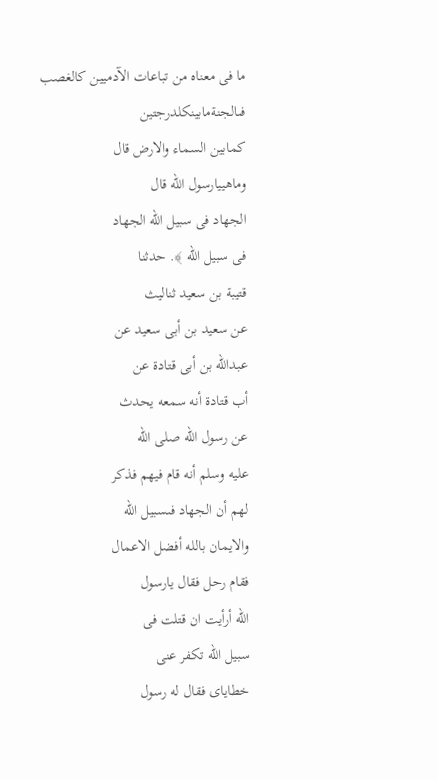ما فى معناه من تباعات الآدميين كالغصب
فىالجنةمابینكلدرجتين
كمابين السماء والارض قال
وماهییارسول الله قال
الجهاد فى سبيل الله الجهاد
فى سبيل الله ﴾. حدثنا
قتيبة بن سعيد ثناليث
عن سعيد بن أبى سعيد عن
عبدالله بن أبى قتادة عن
أب قتادة أنه سمعه يحدث
عن رسول الله صلى الله
عليه وسلم أنه قام فيهم فذكر
لهم أن الجهاد فىسبيل الله
والايمان بالله أفضل الاعمال
فقام رحل فقال يارسول
الله أرأيت ان قتلت فى
سبيل الله تكفر عنى
خطاياى فقال له رسول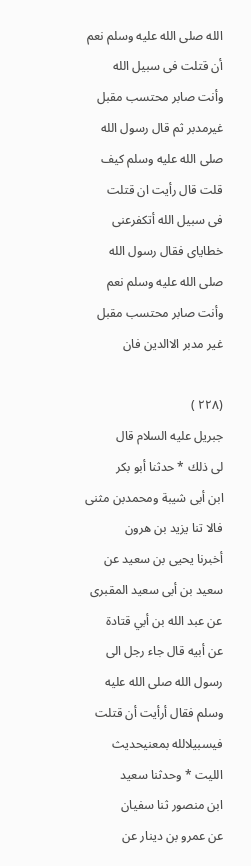الله صلى الله عليه وسلم نعم
أن قتلت فى سبيل الله
وأنت صابر محتسب مقبل
غيرمدبر ثم قال رسول الله
صلى الله عليه وسلم كيف
قلت قال رأيت ان قتلت
فى سبيل الله أتكفرعنى
خطاياى فقال رسول الله
صلى الله عليه وسلم نعم
وأنت صابر محتسب مقبل
غير مدبر الاالدين فان

(٢٢٨ )
جبريل عليه السلام قال
لى ذلك * حدثنا أبو بكر
ابن أبى شيبة ومحمدبن مثنی
فالا تنا يزيد بن هرون
أخبرنا يحيى بن سعيد عن
سعيد بن أبى سعيد المقبرى
عن عبد الله بن أبي قتادة
عن أبيه قال جاء رجل الى
رسول الله صلى الله عليه
وسلم فقال أرأيت أن قتلت
فیسبیلالله بمعنیحدیث
الليت * وحدثنا سعيد
ابن منصور ثنا سفيان
عن عمرو بن دينار عن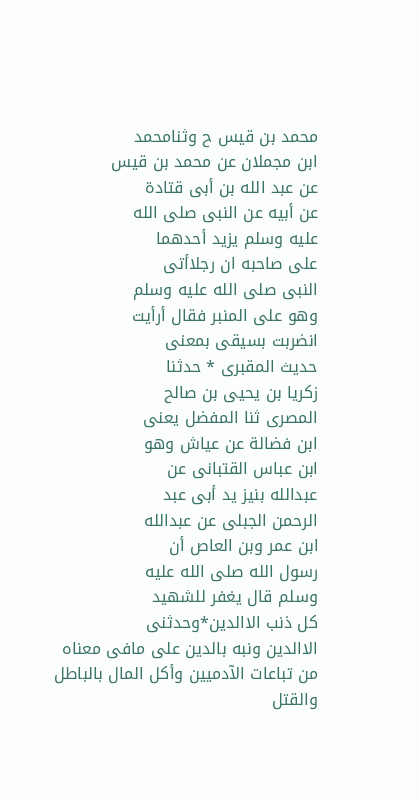محمد بن قيس ح وثنامحمد
ابن مجملان عن محمد بن قيس
عن عبد الله بن أبى قتادة
عن أبيه عن النبى صلى الله
عليه وسلم يزيد أحدهما
على صاحبه ان رجلاأتى
النبى صلى الله عليه وسلم
وهو على المنبر فقال أرأيت
انضربت بسیقی بمعنى
حديث المقبرى * حدثنا
زكريا بن يحيى بن صالح
المصرى ثنا المفضل يعنى
ابن فضالة عن عياش وهو
ابن عباس القتبانى عن
عبدالله بنیز ید أبى عبد
الرحمن الجبلى عن عبدالله
ابن عمر وبن العاص أن
رسول الله صلى الله عليه
وسلم قال يغفر للشهيد
كل ذنب الاالدين*وحدثنى
الاالدين ونبه بالدين على مافى معناه من تباعات الآدميين وأكل المال بالباطل والقتل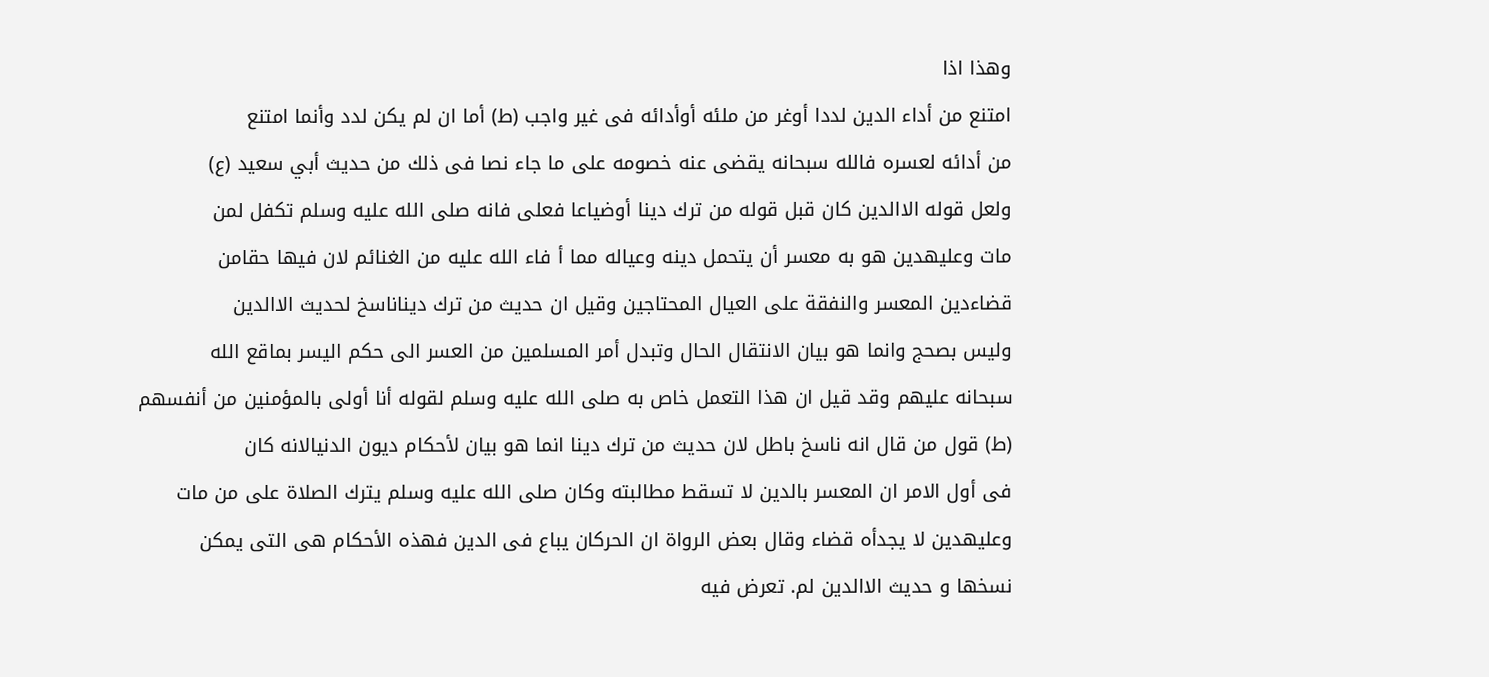وهذا اذا
امتنع من أداء الدين لددا أوغر من ملئه أوأدائه فى غير واجب (ط) أما ان لم يكن لدد وأنما امتنع
من أدائه لعسره فالله سبحانه يقضى عنه خصومه على ما جاء نصا فى ذلك من حديث أبي سعيد (ع)
ولعل قوله الاالدين كان قبل قوله من ترك دينا أوضياعا فعلى فانه صلى الله عليه وسلم تكفل لمن
مات وعليهدين هو به معسر أن يتحمل دينه وعياله مما أ فاء الله عليه من الغنائم لان فيها حقامن
قضاءدين المعسر والنفقة على العيال المحتاجين وقيل ان حديث من ترك ديناناسخ لحديث الاالدين
وليس بصحج وانما هو بيان الانتقال الحال وتبدل أمر المسلمين من العسر الى حكم اليسر بماقع الله
سبحانه عليهم وقد قيل ان هذا التعمل خاص به صلى الله عليه وسلم لقوله أنا أولى بالمؤمنين من أنفسهم
(ط) قول من قال انه ناسخ باطل لان حديث من ترك دينا انما هو بيان لأحكام ديون الدنيالانه كان
فى أول الامر ان المعسر بالدين لا تسقط مطالبته وكان صلى الله عليه وسلم يترك الصلاة على من مات
وعليهدين لا يجدأه قضاء وقال بعض الرواة ان الحركان يباع فى الدين فهذه الأحكام هى التى يمكن
نسخها و حديث الاالدين لم. تعرض فيه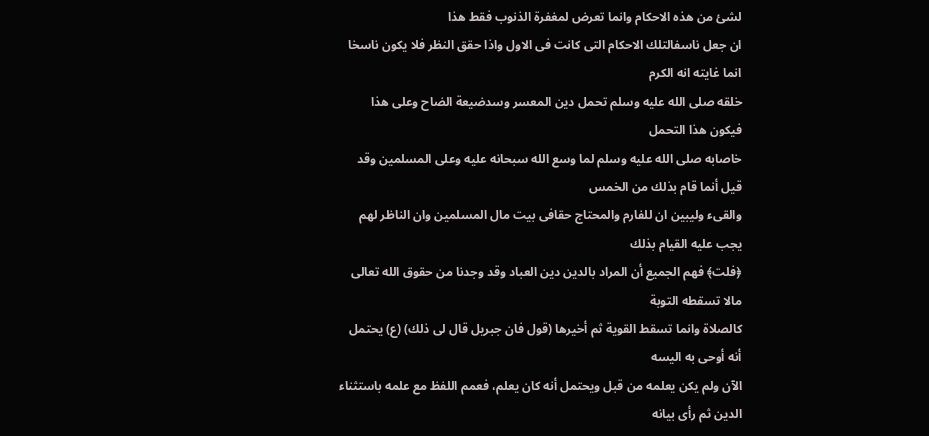لشئ من هذه الاحكام وانما تعرض لمغفرة الذنوب فقط هذا
ان جعل ناسفالتلك الاحكام التى كانت فى الاول واذا حقق النظر فلا يكون ناسخا انما غايته انه الكرم
خلقه صلى الله عليه وسلم تحمل دين المعسر وسدضيعة الضاح وعلى هذا فيكون هذا التحمل
خاصابه صلى الله عليه وسلم لما وسع الله سبحانه عليه وعلى المسلمين وقد قيل أنما قام بذلك من الخمس
والقىء وليبين ان للفارم والمحتاج حقافى بيت مال المسلمين وان الناظر لهم يجب عليه القيام بذلك
﴿فلت﴾ فهم الجميع أن المراد بالدين دين العباد وقد وجدنا من حقوق الله تعالى مالا تسقطه التوبة
كالصلاة وانما تسقط القوية ثم أخيرها (قول فان جبريل قال لى ذلك) (ع) يحتمل أنه أوحى به اليسه
الآن ولم يكن يعلمه من قبل ويحتمل أنه كان يعلم، فعمم اللفظ مع علمه باستثناء الدين ثم رأى بيانه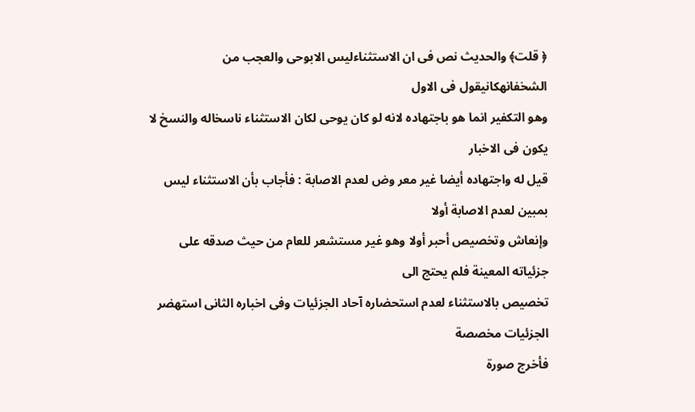﴿ قلت﴾ والحديث نص فى ان الاستثناءليس الابوحى والعجب من الشخفانهكانيقول فى الاول
وهو التكفير انما هو باجتهاده لانه لو كان يوحى لكان الاستثناء ناسخاله والنسخ لا يكون فى الاخبار
قيل له واجتهاده أيضا غير معر وض لعدم الاصابة : فأجاب بأن الاستثناء ليس بمبين لعدم الاصابة أولا
وإنعاش وتخصيص أحبر أولا وهو غير مستشعر للعام من حيث صدقه على جزئياته المعينة فلم يحتج الى
تخصيص بالاستثناء لعدم استحضاره آحاد الجزئيات وفى اخباره الثانى استهضر الجزئيات مخصصة
فأخرج صورة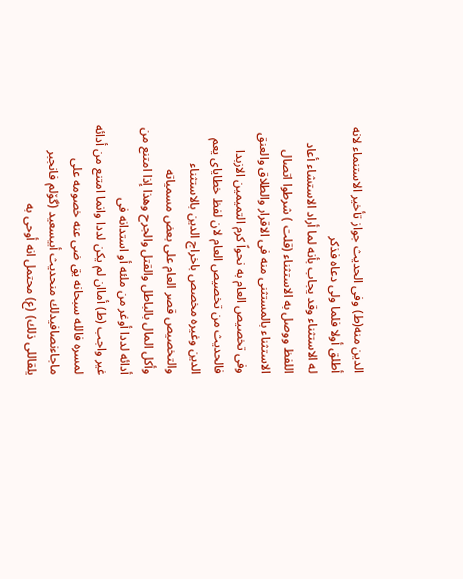الدين منه(ط) وفى الحديث جواز تأخير الاستنماء لانه أطلق أولا فلما ولى دعاه فذكر
له الاستثناء وقد يجاب بأنه لما أراد الاستشاء أعاد اللفظ ووصل به الاستثناء (قلت ) شرطوا اتصال
الاستثناء بالمستثنى منه فى الاقرار والطلاق والعنق وفى تخصيص العام به نحواً كرم التميمين الازبدا
فالحديث من تخصيص العام لان لفظ خطاياى يعم الدين وغيره مخصص باخراج الدين بالاستثناء
والتخصيص قصر العام على بعض مسمياته
وأكل المال بالباطل والقتل والجرح وهذا إذا امتنع من أدائه لددا أوغر من ملئه أو استدانه فى
غير واجب (ط) أماان لم يكن لددا وانما امتنع من أدائه لمسره فالله سبحانه يق ضى عنه خصومه على
ماجاءنصافیدلك منحدیث أبیسعید (گۆلم فانجبر یلقاللى ذلك) (ع) محتمل انه أوحى به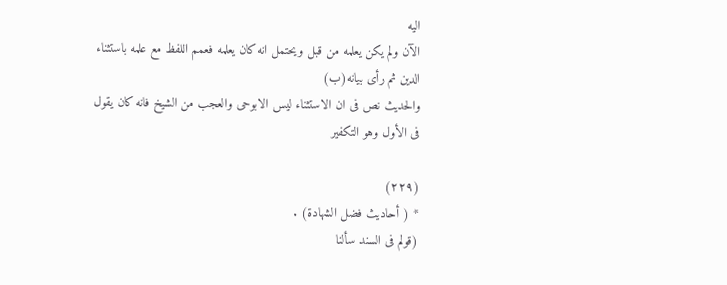اليه
الآن ولم يكن يعلمه من قبل ويحتمل انه كان يعلمه فعمم اللفظ مع علمه باستثناء الدين ثم رأى بيانه(ب)
والحديث نص فى ان الاستثناء ليس الابوحى والعجب من الشيخ فانه كان يقول فى الأول وهو التكفير

(٢٢٩)
* ( أحاديث فضل الشهادة) .
(قولم فى السند سألنا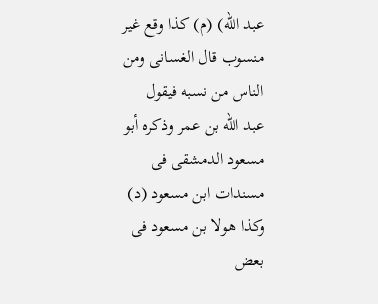عبد الله) (م) كذا وقع غير منسوب قال الغسانى ومن الناس من نسبه فيقول
عبد الله بن عمر وذكره أبو مسعود الدمشقى فى مسندات ابن مسعود (د) وكذا هولا بن مسعود فى
بعض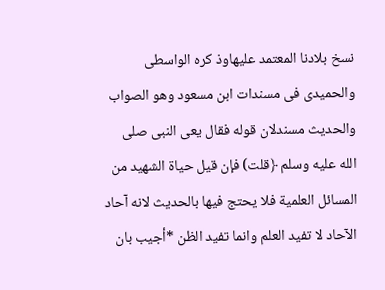نسخ بلادنا المعتمد عليهاوذ كره الواسطى والحميدى فى مسندات ابن مسعود وهو الصواب
والحديث مسندلان قوله فقال يعى النبى صلى الله عليه وسلم ﴿قلت) فإن قيل حياة الشهيد من
المسائل العلمية فلا يحتج فيها بالحديث لانه آحاد الآحاد لا تفيد العلم وانما تفيد الظن *أجيب بان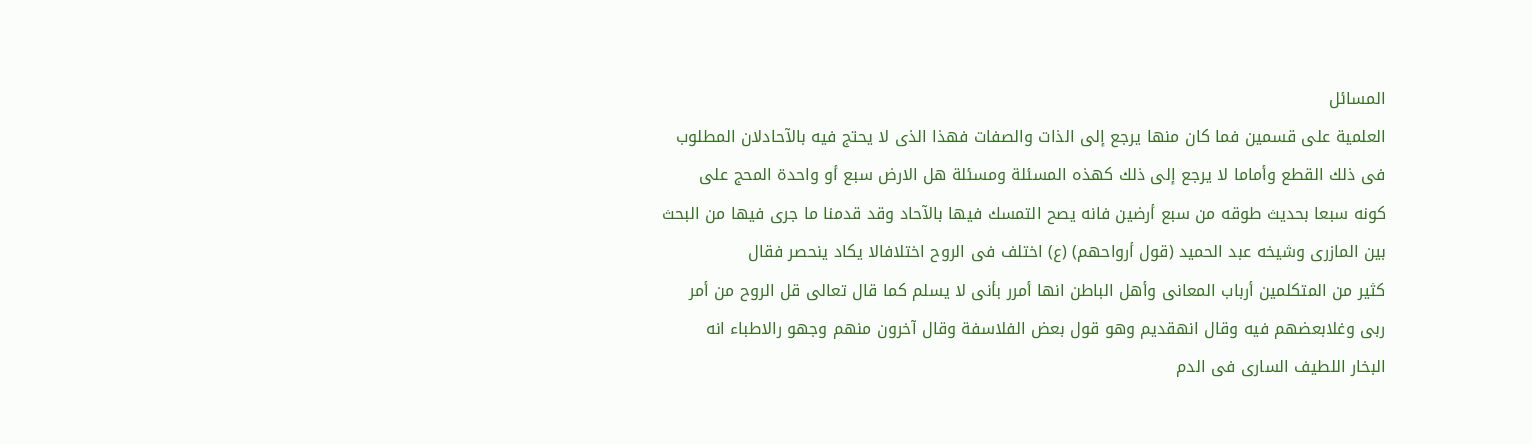المسائل
العلمية على قسمين فما كان منها يرجع إلى الذات والصفات فهذا الذى لا يحتج فيه بالآحادلان المطلوب
فى ذلك القطع وأماما لا يرجع إلى ذلك كهذه المسئلة ومسئلة هل الارض سبع أو واحدة المحج على
كونه سبعا بحديث طوقه من سبع أرضين فانه يصح التمسك فيها بالآحاد وقد قدمنا ما جرى فيها من البحث
بين المازرى وشيخه عبد الحميد (قول أرواحهم) (ع) اختلف فى الروح اختلافالا يكاد ينحصر فقال
كثير من المتكلمين أرباب المعانى وأهل الباطن انها أمرر بأنى لا يسلم كما قال تعالى قل الروح من أمر
ربى وغلابعضهم فيه وقال انهقديم وهو قول بعض الفلاسفة وقال آخرون منهم وجهو رالاطباء انه
البخار اللطيف السارى فى الدم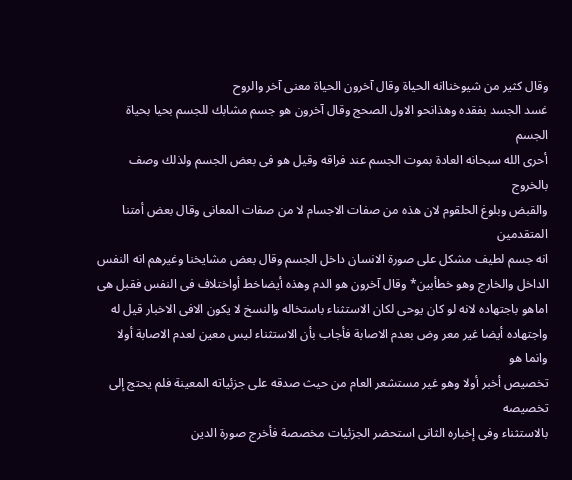وقال كثير من شيوخناانه الحياة وقال آخرون الحياة معنى آخر والروح
غسد الجسد بفقده وهذانحو الاول الصحج وقال آخرون هو جسم مشابك للجسم بحيا بحياة الجسم
أحرى الله سبحانه العادة بموت الجسم عند فراقه وقيل هو فى بعض الجسم ولذلك وصف بالخروج
والقبض وبلوغ الحلقوم لان هذه من صفات الاجسام لا من صفات المعانى وقال بعض أمتنا المتقدمين
انه جسم لطيف مشكل على صورة الانسان داخل الجسم وقال بعض مشايخنا وغيرهم انه النفس
الداخل والخارج وهو خطأبين* وقال آخرون هو الدم وهذه أيضاخط أواختلاف فى النفس فقبل هى
اماهو باجتهاده لانه لو كان يوحى لكان الاستثناء باستخاله والنسخ لا يكون الافى الاخبار قيل له
واجتهاده أيضا غير معر وض بعدم الاصابة فأجاب بأن الاستثناء ليس معين لعدم الاصابة أولا وانما هو
تخصيص أخبر أولا وهو غير مستشعر العام من حيث صدقه على جزئياته المعينة فلم يحتج إلى تخصيصه
بالاستثناء وفى إخباره الثانى استحضر الجزئيات مخصصة فأخرج صورة الدين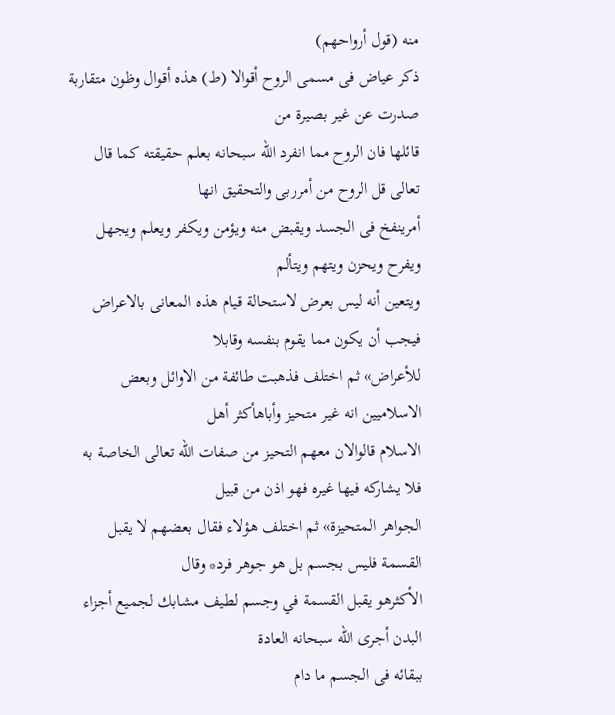منه (قول أرواحهم)
ذكر عياض فى مسمى الروح أقوالا (ط) هذه أقوال وظون متقاربة صدرت عن غير بصيرة من
قائلها فان الروح مما انفرد الله سبحانه بعلم حقيقته كما قال تعالى قل الروح من أمرربى والتحقيق انها
أمرينفخ فى الجسد ويقبض منه ويؤمن ويكفر ويعلم ويجهل ويفرح ويحزن ويتهم ويتألم
ويتعين أنه ليس بعرض لاستحالة قيام هذه المعانى بالاعراض فيجب أن يكون مما يقوم بنفسه وقابلا
للأعراض» ثم اختلف فذهبت طائفة من الاوائل وبعض الاسلاميين انه غير متحيز وأباهأكثر أهل
الاسلام قالوالان معهم التحيز من صفات الله تعالى الخاصة به فلا يشاركه فيها غيره فهو اذن من قبيل
الجواهر المتحيزة» ثم اختلف هؤلاء فقال بعضهم لا يقبل القسمة فليس بجسم بل هو جوهر فرد* وقال
الأكثرهو يقبل القسمة في وجسم لطيف مشابك لجميع أجزاء البدن أجرى الله سبحانه العادة
ببقائه فى الجسم ما دام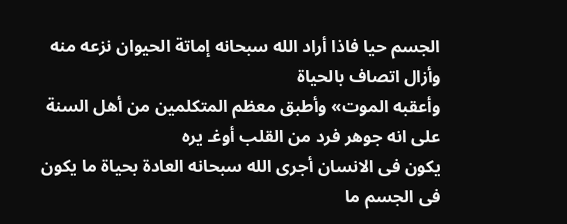الجسم حيا فاذا أراد الله سبحانه إماتة الحيوان نزعه منه وأزال اتصاف بالحياة
وأعقبه الموت» وأطبق معظم المتكلمين من أهل السنة على انه جوهر فرد من القلب أوغـ يره
يكون فى الانسان أجرى الله سبحانه العادة بحياة ما يكون فى الجسم ما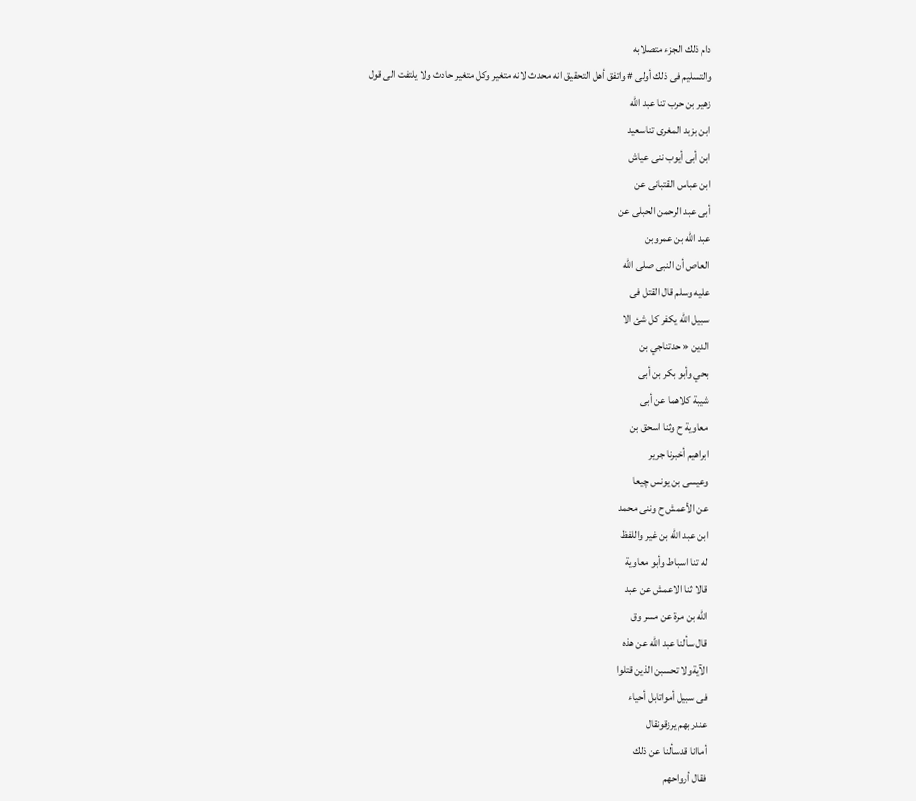دام ذلك الجزء متصلابه
والتسليم فى ذلك أولى # واتفق أهل التحقيق انه محدث لانه متغير وكل متغير حادث ولا يلتفت الى قول
زهير بن حرب تنا عبد الله
ابن بزبد المغرى تناسعيد
ابن أبى أيوب ننى عياش
ابن عباس القتبانى عن
أبى عبد الرحمن الحبلى عن
عبد الله بن عمروبن
العاص أن النبى صلى الله
عليه وسلم قال القتل فى
سبيل الله يكفر كل شئ الا
الدين « حدتناجي بن
بحي وأبو بكر بن أبى
شيبة كلاهما عن أبى
معاوية ح وثنا اسحق بن
ابراهيم أخبرنا جرير
وعیسی بن یونس چیعا
عن الأعمش ح وننى محمد
ابن عبد الله بن غير واللفظ
له تنا اسباط وأبو معاوية
قالا ثنا الاعمش عن عبد
الله بن مرة عن مسر وق
قال سألنا عبد الله عن هذه
الآيةولا تحسبن الذين قتلوا
فى سبيل أمواتابل أحياء
عندربهم يرزقونقال
أماانا قدسألنا عن ذلك
فقال أرواحهم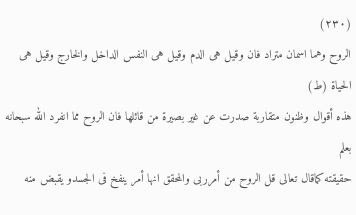(٢٣٠)
الروح وهما اسمان متراد فان وقيل هى الدم وقيل هى النفس الداخل والخارج وقيل هى الحياة (ط)
هذه أقوال وظنون متقاربة صدرت عن غير بصيرة من قائلها فان الروح مما انفرد الله سبحانه بعلم
حقيقته كماقال تعالى قل الروح من أمرربى والمحقق انها أمر ينفخ فى الجسدو يقبض منه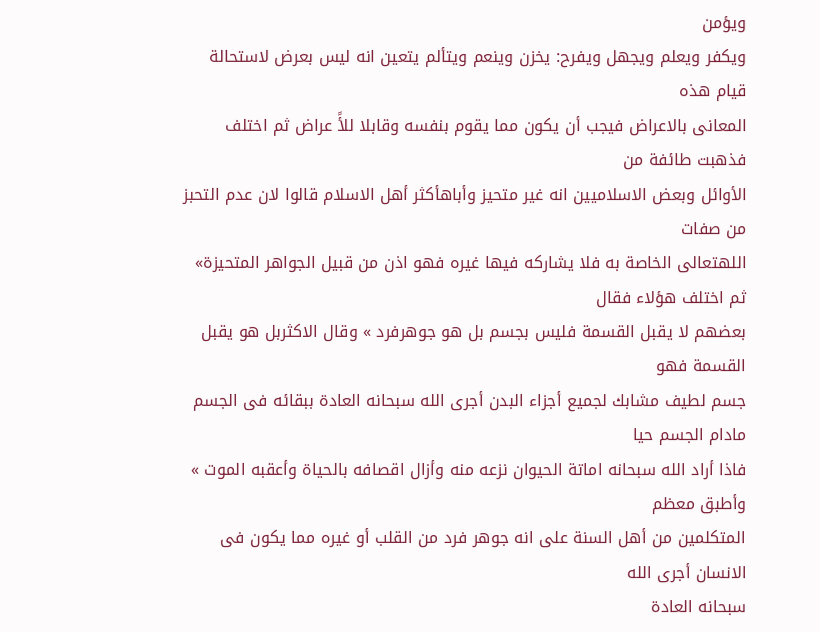ويؤمن
ويكفر ويعلم ويجهل ويفرح: يخزن وينعم ويتألم يتعين انه ليس بعرض لاستحالة قيام هذه
المعانى بالاعراض فيجب أن يكون مما يقوم بنفسه وقابلا للأً عراض ثم اختلف فذهبت طائفة من
الأوائل وبعض الاسلاميين انه غير متحيز وأباهأكثر أهل الاسلام قالوا لان عدم التحبز من صفات
اللهتعالى الخاصة به فلا يشاركه فيها غيره فهو اذن من قبيل الجواهر المتحيزة» ثم اختلف هؤلاء فقال
بعضهم لا يقبل القسمة فليس بجسم بل هو جوهرفرد » وقال الاكثربل هو يقبل القسمة فهو
جسم لطيف مشابك لجميع أجزاء البدن أجرى الله سبحانه العادة ببقائه فى الجسم مادام الجسم حيا
فاذا أراد الله سبحانه اماتة الحيوان نزعه منه وأزال اقصافه بالحياة وأعقبه الموت » وأطبق معظم
المتكلمين من أهل السنة على انه جوهر فرد من القلب أو غيره مما يكون فى الانسان أجرى الله
سبحانه العادة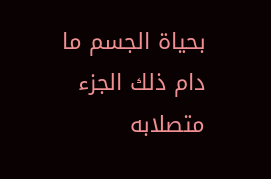بحياة الجسم ما دام ذلك الجزء متصلابه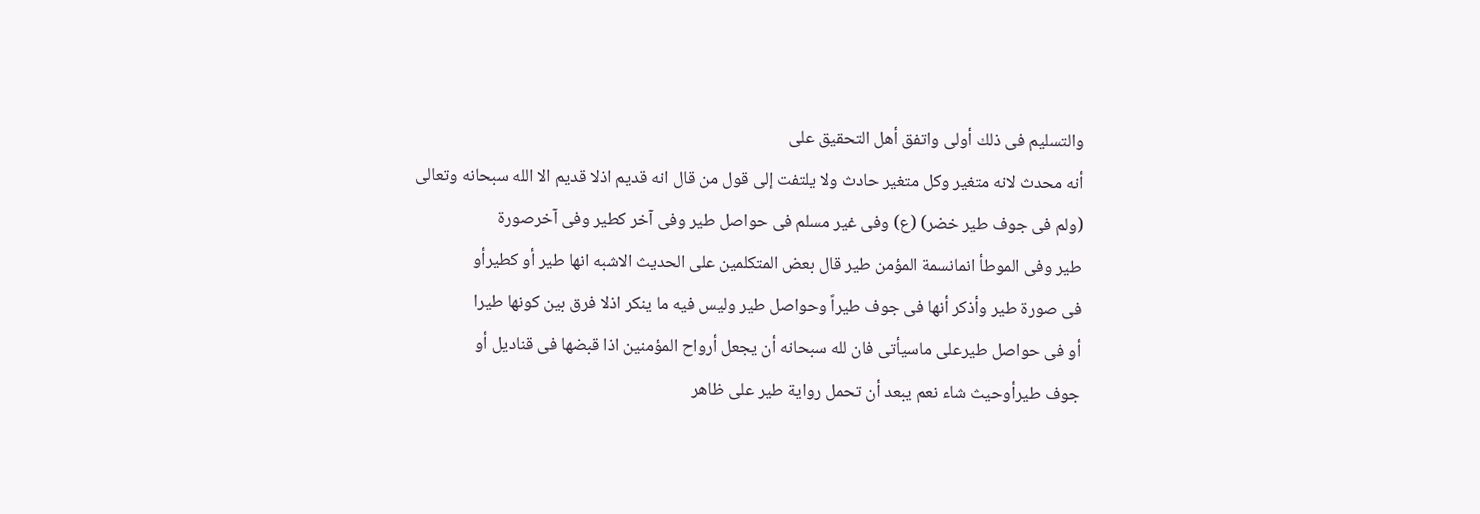والتسليم فى ذلك أولى واتفق أهل التحقيق على
أنه محدث لانه متغير وكل متغير حادث ولا يلتفت إلى قول من قال انه قديم اذلا قديم الا الله سبحانه وتعالى
(ولم فى جوف طير خضر) (ع) وفى غير مسلم فى حواصل طير وفى آخر كطير وفى آخرصورة
طير وفى الموطأ انمانسمة المؤمن طير قال بعض المتكلمين على الحديث الاشبه انها طير أو كطيرأو
فى صورة طير وأذكر أنها فى جوف طيراً وحواصل طير وليس فيه ما ينكر اذلا فرق بين كونها طيرا
أو فى حواصل طيرعلى ماسيأتى فان لله سبحانه أن يجعل أرواح المؤمنين اذا قبضها فى قناديل أو
جوف طيرأوحيث شاء نعم يبعد أن تحمل رواية طير على ظاهر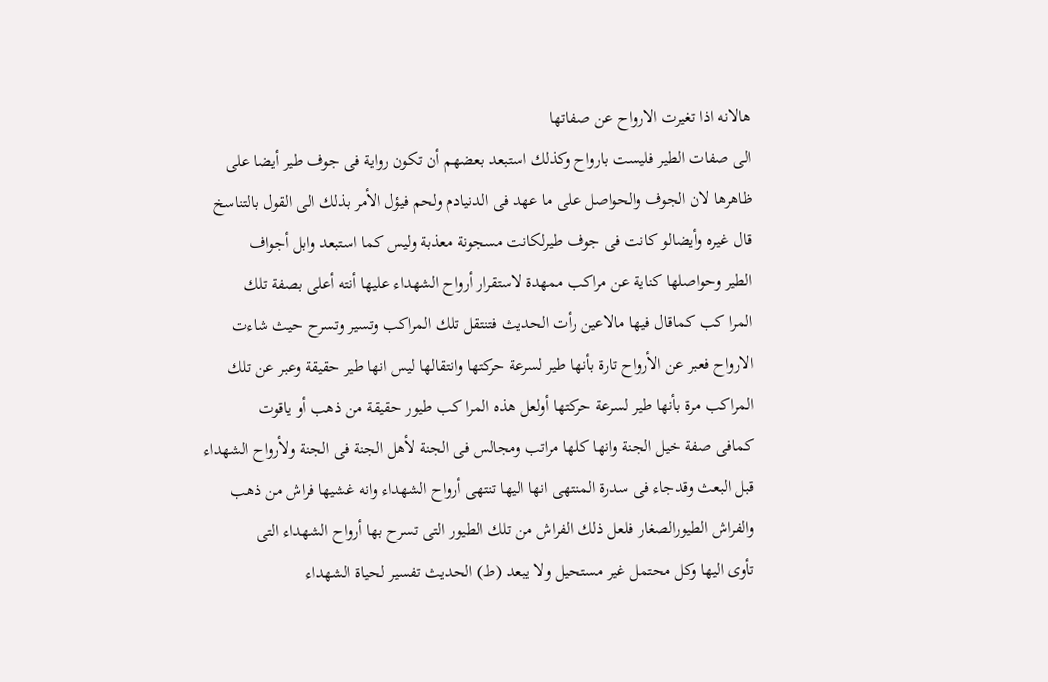هالانه اذا تغيرت الارواح عن صفاتها
الى صفات الطير فليست بارواح وكذلك استبعد بعضهم أن تكون رواية فى جوف طير أيضا على
ظاهرها لان الجوف والحواصل على ما عهد فى الدنيادم ولحم فيؤل الأمر بذلك الى القول بالتناسخ
قال غيره وأيضالو كانت فى جوف طيرلكانت مسجونة معذبة وليس كما استبعد وابل أجواف
الطير وحواصلها كناية عن مراكب ممهدة لاستقرار أرواح الشهداء عليها أنته أعلى بصفة تلك
المرا كب كماقال فيها مالاعين رأت الحديث فتنتقل تلك المراكب وتسير وتسرح حيث شاءت
الارواح فعبر عن الأرواح تارة بأنها طير لسرعة حركتها وانتقالها ليس انها طير حقيقة وعبر عن تلك
المراكب مرة بأنها طير لسرعة حركتها أولعل هذه المرا كب طيور حقيقة من ذهب أو ياقوت
كمافى صفة خيل الجنة وانها كلها مراتب ومجالس فى الجنة لأهل الجنة فى الجنة ولأرواح الشهداء
قبل البعث وقدجاء فى سدرة المنتهى انها اليها تنتهى أرواح الشهداء وانه غشيها فراش من ذهب
والفراش الطيورالصغار فلعل ذلك الفراش من تلك الطيور التى تسرح بها أرواح الشهداء التى
تأوى اليها وكل محتمل غير مستحيل ولا يبعد (ط) الحديث تفسير لحياة الشهداء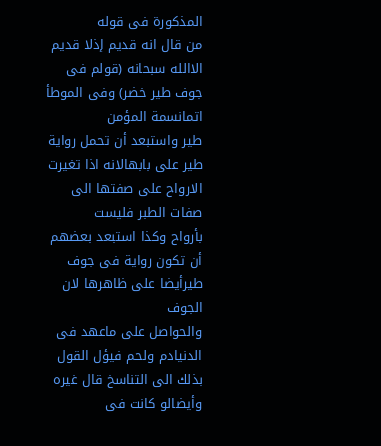المذكورة فى قوله
من قال انه قديم إذلا قديم الاالله سبحانه (قولم فى جوف طير خضر) وفى الموطأ اتمانسمة المؤمن
طير واستبعد أن تحمل رواية طير على بابهالانه اذا تغيرت الارواح على صفتها الى صفات الطبر فليست
بأرواح وكذا استبعد بعضهم أن تكون رواية فى جوف طيرأيضا على ظاهرها لان الجوف
والحواصل على ماعهد فى الدنيادم ولحم فيؤل القول بذلك الى التناسخ قال غيره وأيضالو كانت فى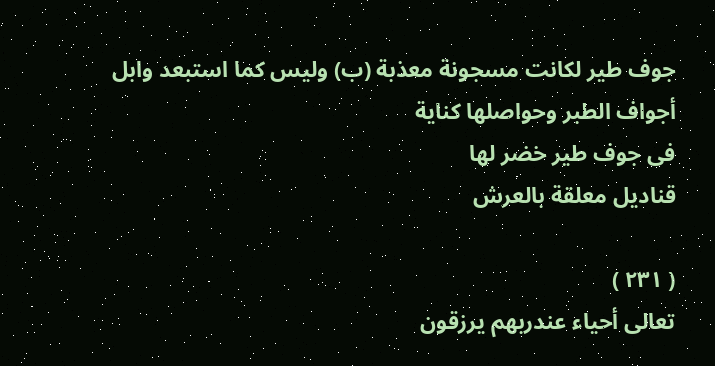جوف طير لكانت مسجونة معذبة (ب) وليس كما استبعد وابل أجواف الطبر وحواصلها كناية
فى جوف طير خضر لها
قناديل معلقة بالعرش

( ٢٣١ )
تعالى أحياء عندربهم يرزقون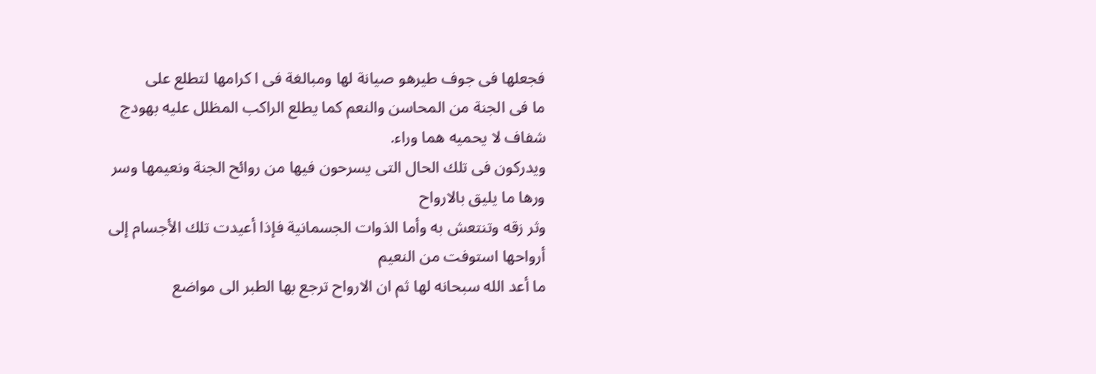فجعلها فى جوف طيرهو صيانة لها ومبالغة فى ا كرامها لتطلع على
ما فى الجنة من المحاسن والنعم كما يطلع الراكب المظلل عليه بهودج شفاف لا يحميه هما وراء.
ويدركون فى تلك الحال التى يسرحون فيها من روائح الجنة ونعيمها وسر ورها ما يليق بالارواح
وثر زقه وتنتعش به وأما الذوات الجسمانية فإذا أعيدت تلك الأجسام إلى أرواحها استوفت من النعيم
ما أعد الله سبحانه لها ثم ان الارواح ترجع بها الطبر الى مواضع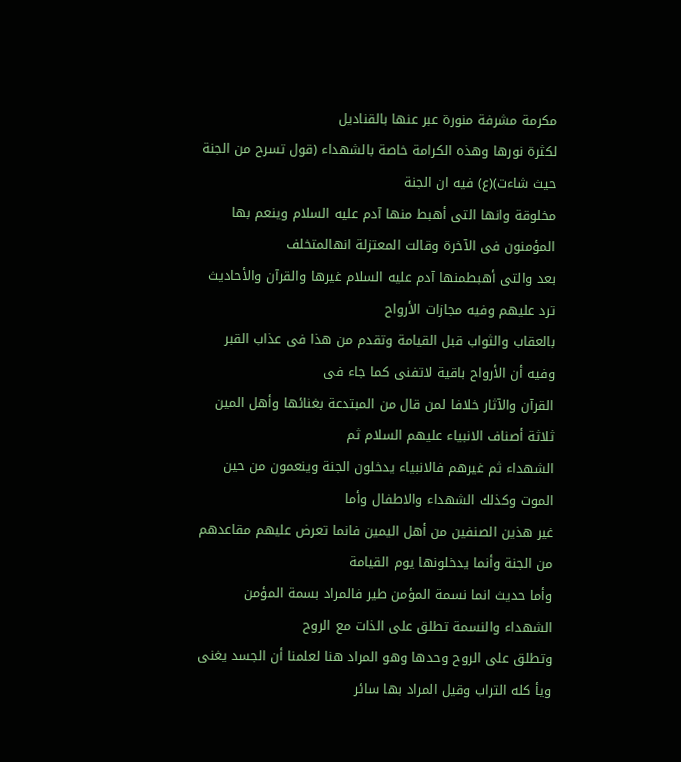مكرمة مشرفة منورة عبر عنها بالقناديل
لكثرة نورها وهذه الكرامة خاصة بالشهداء (قول تسرح من الجنة حيث شاءت)(ع) فيه ان الجنة
مخلوقة وانها التى أهبط منها آدم عليه السلام وينعم بها المؤمنون فى الآخرة وقالت المعتزلة انهالمتخلف
بعد والتى أهبطمنها آدم عليه السلام غيرها والقرآن والأحاديث ترد عليهم وفيه مجازات الأرواح
بالعقاب والثواب قبل القيامة وتقدم من هذا فى عذاب القبر وفيه أن الأرواح باقية لاتفنى كما جاء فى
القرآن والآثار خلافا لمن قال من المبتدعة بغنائها وأهل المين ثلاثة أصناف الانبياء عليهم السلام ثم
الشهداء ثم غيرهم فالانبياء يدخلون الجنة وينعمون من حين الموت وكذلك الشهداء والاطفال وأما
غير هذين الصنفين من أهل اليمين فانما تعرض عليهم مقاعدهم من الجنة وأنما يدخلونها يوم القيامة
وأما حديث انما نسمة المؤمن طير فالمراد بسمة المؤمن الشهداء والنسمة تطلق على الذات مع الروح
وتطلق على الروح وحدها وهو المراد هنا لعلمنا أن الجسد يغنى ويأ كله التراب وقيل المراد بها سائر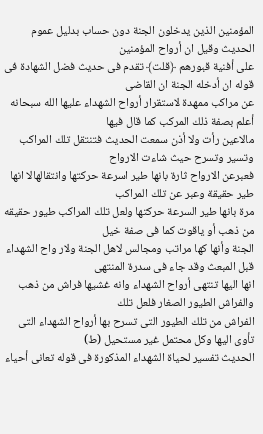المؤمنين الذين يدخلون الجنة دون حساب بدليل عموم الحديث وقيل ان أرواح المؤمنين
على أفنية قبورهم ﴿قلت﴾ تقدم فى حديث فضل الشهادة فى قوله ان أدخله الجنة ان القاضى
عن مراكب ممهدة لاستقرار أرواح الشهداء عليها الله سبحانه أعلم بصفة ذلك المركب كما قال فيها
مالاعين رأت ولا أذن سمعت الحديث فتنتقل تلك المراكب وتسير وتسرح حيث شاءت الارواح
فعبرعن الارواح ثارة بانها طير اسرعة حركتها وانتقالهالا انها طير حقيقة وعبر عن تلك المراكب
مرة بانها طير السرعة حركتها ولعل تلك المراكب طيور حقيقه من ذهب أو ياقوت كما فى صفة خيل
الجنة وأنها كها مراتب ومجالس لاهل الجنة ولار واح الشهداء قبل المبعث وقد جاء فى سدرة المنتهى
انها اليها تنتهى أرواح الشهداء وانه غشيها فراش من ذهب والفراش الطيور الصغار فلعل تلك
الفراش من تلك الطيور التى تسرح بها أرواح الشهداء التى تأوى اليها وكل محتمل غير مستحيل (ط)
الحديث تفسير لحياة الشهداء المذكورة فى قوله تعانى أحياء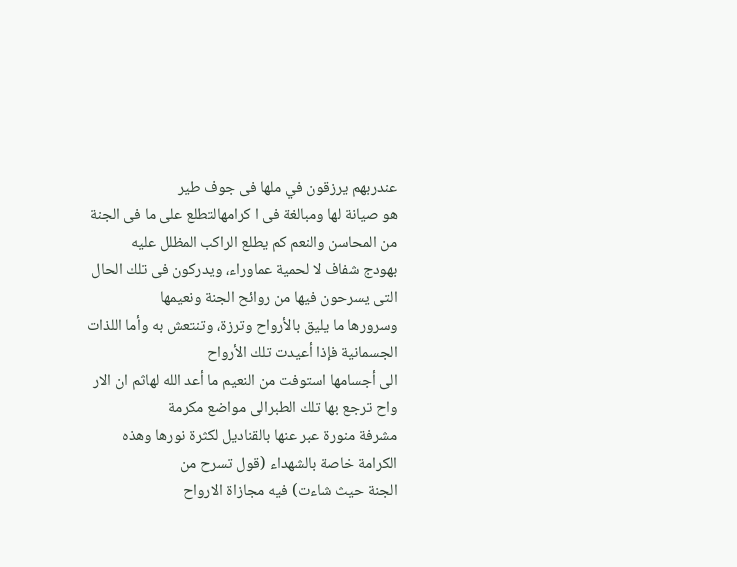عندربهم يرزقون في ملها فى جوف طير
هو صيانة لها ومبالغة فى ا كرامهالتطلع على ما فى الجنة من المحاسن والنعم كم يطلع الراكب المظلل عليه
بهودج شفاف لا لحمية عماوراء، ويدركون فى تلك الحال التى يسرحون فيها من روائح الجنة ونعيمها
وسرورها ما يليق بالأرواح وترزة، وتنتعش به وأما اللذات الجسمانية فإذا أعيدت تلك الأرواح
الى أجسامها استوفت من النعيم ما أعد الله لهاثم ان الار واح ترجع بها تلك الطبرالى مواضع مكرمة
مشرفة منورة عبر عنها بالقناديل لكثرة نورها وهذه الكرامة خاصة بالشهداء (قول تسرح من
الجنة حيث شاءت) فيه مجازاة الارواح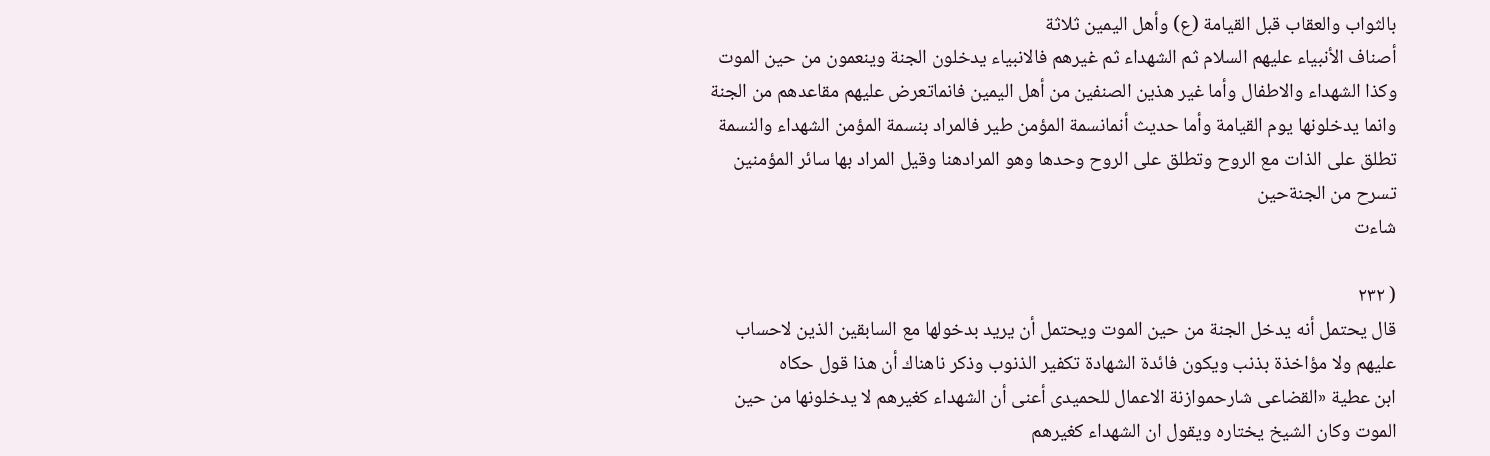بالثواب والعقاب قبل القيامة (ع) وأهل اليمين ثلاثة
أصناف الأنبياء عليهم السلام ثم الشهداء ثم غيرهم فالانبياء يدخلون الجنة وينعمون من حين الموت
وكذا الشهداء والاطفال وأما غير هذين الصنفين من أهل اليمين فانماتعرض عليهم مقاعدهم من الجنة
وانما يدخلونها يوم القيامة وأما حديث أنمانسمة المؤمن طير فالمراد بنسمة المؤمن الشهداء والنسمة
تطلق على الذات مع الروح وتطلق على الروح وحدها وهو المرادهنا وقيل المراد بها سائر المؤمنين
تسرح من الجنةحين
شاءت

( ٢٣٢
قال يحتمل أنه يدخل الجنة من حين الموت ويحتمل أن يريد بدخولها مع السابقين الذين لاحساب
عليهم ولا مؤاخذة بذنب ويكون فائدة الشهادة تكفير الذنوب وذكر ناهناك أن هذا قول حكاه
ابن عطية «القضاعى شارحموازنة الاعمال للحميدى أعنى أن الشهداء كغيرهم لا يدخلونها من حين
الموت وكان الشيخ يختاره ويقول ان الشهداء كغيرهم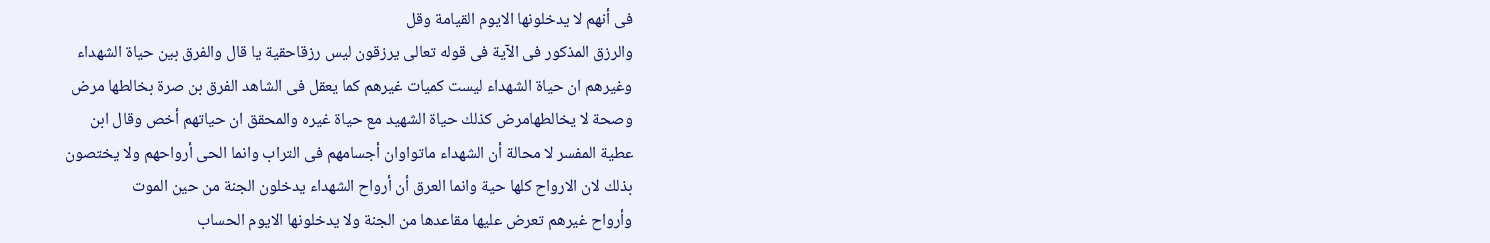فى أنهم لا يدخلونها الايوم القيامة وقل
والرزق المذكور فى الآية فى قوله تعالى يرزقون ليس رزقاحقية يا قال والفرق بين حياة الشهداء
وغيرهم ان حياة الشهداء ليست كميات غيرهم كما يعقل فى الشاهد الفرق بن صرة بخالطها مرض
وصحة لا يخالطهامرض كذلك حياة الشهيد مع حياة غيره والمحقق ان حياتهم أخص وقال ابن
عطية المفسر لا محالة أن الشهداء ماتواوان أجسامهم فى التراب وانما الحى أرواحهم ولا يختصون
بذلك لان الارواح كلها حية وانما العرق أن أرواح الشهداء يدخلون الجنة من حين الموت
وأرواح غيرهم تعرض عليها مقاعدها من الجنة ولا يدخلونها الايوم الحساب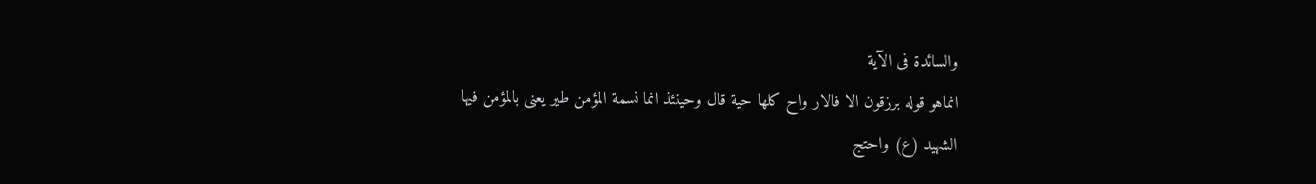والسائدة فى الآية
انماهو قوله برزقون الا فالار واح كلها حية قال وحينئذ انما نسمة المؤمن طير يعنى بالمؤمن فيها
الشهيد (ع) واحتج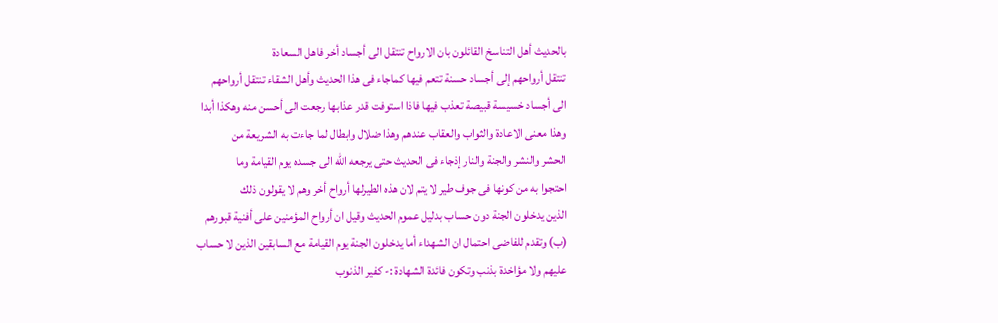بالحديث أهل التناسخ القائلون بان الارواح تنتقل الى أجساد أخر فاهل السعادة
تنتقل أرواحهم إلى أجساد حسنة تتعم فيها كماجاء فى هذا الحديث وأهل الشقاء تنتقل أرواحهم
الى أجساد خسيسة قبيصة تعذب فيها فاذا استوفت قدر عذابها رجعت الى أحسن منه وهكذا أبدا
وهذا معنى الاعادة والثواب والعقاب عندهم وهذا ضلال وابطال لما جاءت به الشريعة من
الحشر والنشر والجنة والنار إذجاء فى الحديث حتى يرجعه الله الى جسده يوم القيامة وما
احتجوا به من كونها فى جوف طير لا يتم لان هذه الطيرلها أرواح أخر وهم لا يقولون ذلك
الذين يدخلون الجنة دون حساب بدليل عموم الحديث وقيل ان أرواح المؤمنين على أفنية قبورهم
(ب) وتقدم للفاضى احتمال ان الشهداء أما يدخلون الجنة يوم القيامة مع السابقين الذين لا حساب
عليهم ولا مؤاخدة بذنب وتكون فائدة الشهادة :- كفير الذنوب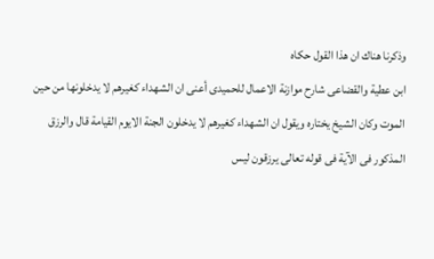وذكرنا هناك ان هذا القول حكاه
ابن عطية والقضاعى شارح موازنة الاعمال للحميدى أعنى ان الشهداء كغيرهم لا يدخلونها من حين
الموت وكان الشيخ يختاره ويقول ان الشهداء كغيرهم لا يدخلون الجنة الايوم القيامة قال والرزق
المذكور فى الآية فى قوله تعالى يرزقون ليس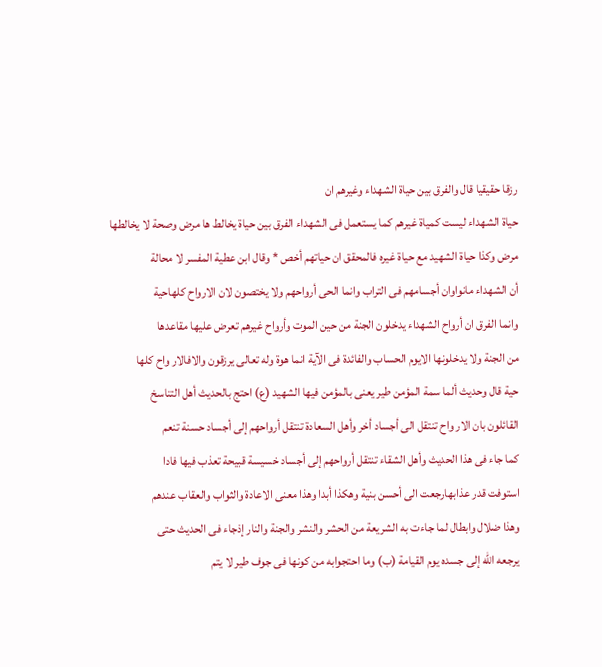رزقا حقيقيا قال والفرق بين حياة الشهداء وغيرهم ان
حياة الشهداء ليست كمياة غيرهم كما يستعمل فى الشهداء الفرق بين حياة يخالط ها مرض وصحة لا يخالطها
مرض وكذا حياة الشهيد مع حياة غيره فالمحقق ان حياتهم أخص * وقال ابن عطية المفسر لا محالة
أن الشهداء مانواوان أجسامهم فى التراب وانما الحى أرواحهم ولا يختصون لان الارواح كلهاحية
وانما الفرق ان أرواح الشهداء يدخلون الجنة من حين الموت وأرواح غيرهم تعرض عليها مقاعدها
من الجنة ولا يدخلونها الايوم الحساب والفائدة فى الآية انما هوة وله تعالى يرزقون والافالار واح كلها
حية قال وحديث ألما سمة المؤمن طير يعنى بالمؤمن فيها الشهيد (ع) احتج بالحديث أهل التناسخ
القائلون بان الار واح تنتقل الى أجساد أخر وأهل السعادة تنتقل أرواحهم إلى أجساد حسنة تنعم
كما جاء فى هذا الحديث وأهل الشقاء تنتقل أرواحهم إلى أجساد خسيسة قبيحة تعذب فيها فادا
استوفت قدر عذابهارجعت الى أحسن بنية وهكذا أبدا وهذا معنى الاعادة والثواب والعقاب عندهم
وهذا ضلال وابطال لما جاءت به الشريعة من الحشر والنشر والجنة والنار إذجاء فى الحديث حتى
يرجعه الله إلى جسده يوم القيامة (ب) وما احتجوابه من كونها فى جوف طير لا يتم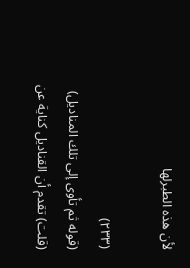لأن هذه الطبرلها

(٢٣٣)
(قوله ثم تأوى إلى تلك المناديل) (قلت) تقدم أن القناديل كناية عن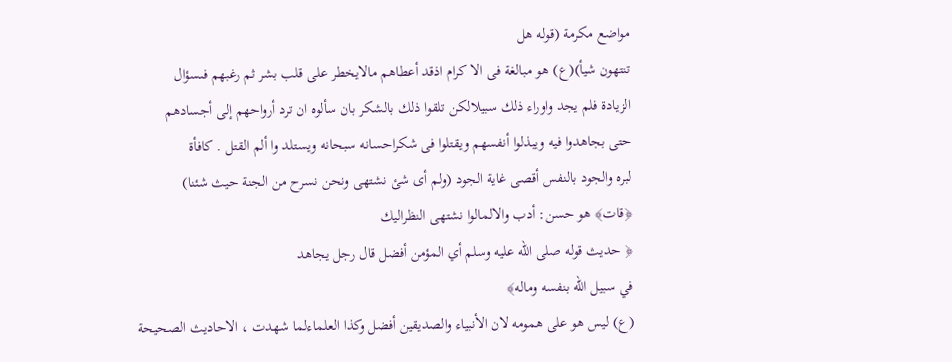مواضع مكرمة (قوله هل
تنتهون شيأ)(ع) هو مبالغة فى الا كرام اذقد أعطاهم مالايخطر على قلب بشر ثم رغبهم فىسؤال
الزيادة فلم يجد واوراء ذلك سبيلالكن تلقوا ذلك بالشكر بان سألوه ان ترد أرواحهم إلى أجسادهم
حتى بجاهدوا فيه ويبذلوا أنفسهم ويقتلوا فى شكراحسانه سبحانه ويستلد وا ألم القتل . كافأة
لبره والجود بالنفس أقصى غاية الجود (ولم أى شئ نشتهى ونحن نسرح من الجنة حيث شئنا)
﴿قات﴾ هو حسن: أدب والالمالوا نشتهى النظراليك
﴿ حديث قوله صلى الله عليه وسلم أي المؤمن أفضل قال رجل يجاهد
في سبيل الله بنفسه وماله﴾
(ع) ليس هو على همومه لان الأنبياء والصديقين أفضل وكذا العلماءلما شهدت ، الاحاديث الصحيحة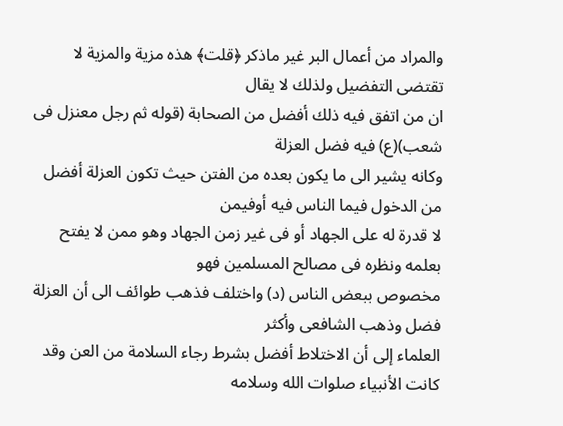والمراد من أعمال البر غير ماذكر ﴿قلت﴾ هذه مزية والمزية لا تقتضى التفضيل ولذلك لا يقال
ان من اتفق فيه ذلك أفضل من الصحابة (قوله ثم رجل معنزل فى شعب)(ع) فيه فضل العزلة
وكانه يشير الى ما يكون بعده من الفتن حيث تكون العزلة أفضل من الدخول فيما الناس فيه أوفيمن
لا قدرة له على الجهاد أو فى غير زمن الجهاد وهو ممن لا يفتح بعلمه ونظره فى مصالح المسلمين فهو
مخصوص ببعض الناس (د) واختلف فذهب طوائف الى أن العزلة فضل وذهب الشافعى وأكثر
العلماء إلى أن الاختلاط أفضل بشرط رجاء السلامة من العن وقد كانت الأنبياء صلوات الله وسلامه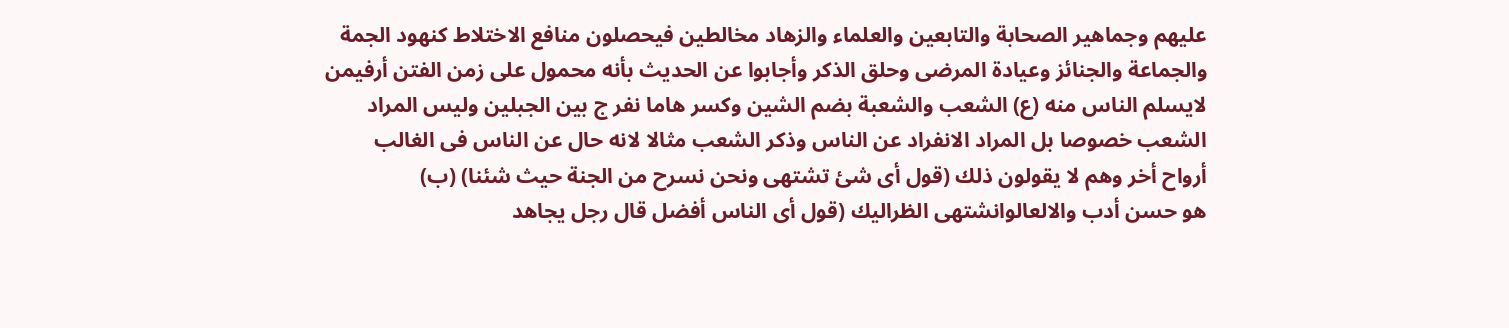عليهم وجماهير الصحابة والتابعين والعلماء والزهاد مخالطين فيحصلون منافع الاختلاط كنهود الجمة
والجماعة والجنائز وعيادة المرضى وحلق الذكر وأجابوا عن الحديث بأنه محمول على زمن الفتن أرفيمن
لايسلم الناس منه (ع) الشعب والشعبة بضم الشين وكسر هاما نفر ج بين الجبلين وليس المراد
الشعب خصوصا بل المراد الانفراد عن الناس وذكر الشعب مثالا لانه حال عن الناس فى الغالب
أرواح أخر وهم لا يقولون ذلك (قول أى شئ تشتهى ونحن نسرح من الجنة حيث شئنا) (ب)
هو حسن أدب والالعالوانشتهى الظراليك (قول أى الناس أفضل قال رجل يجاهد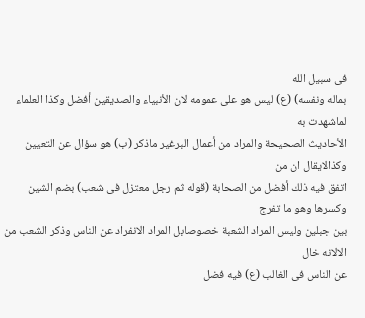فى سبيل الله
بماله ونفسه) (ع) ليس هو على عمومه لان الأنبياء والصديقين أفضل وكذا العلماء لماشهدت به
الأحاديث الصحيحة والمراد من أعمال البرغير ماذكر (ب) هو سؤال عن التعيين وكذالايقال ان من
اتفق فيه ذلك أفضل من الصحابة (قوله ثم رجل معتزل فى شعب) بضم الشين وكسرها وهو ما تفرج
بين جبلين وليس المراد الشعبة خصوصابل المراد الانفراد عن الناس وذكر الشعب من الالانه خال
عن الناس فى الغالب (ع) فيه فضل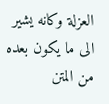العزلة وكانه يشير الى ما يكون بعده من المتن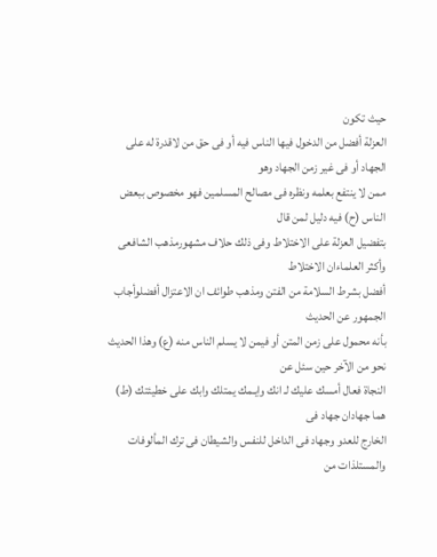حيث تكون
العزلة أفضل من الدخول فيها الناس فيه أو فى حق من لاقدرة له على الجهاد أو فى غير زمن الجهاد وهو
ممن لا ينتفع بعلمه ونظره فى مصالح المسلمين فهو مخصوص ببعض الناس (ح) فيه دليل لمن قال
بتفضيل العزلة على الاختلاط وفى ذلك حلاف مشهورمذهب الشافعى وأكثر العلماءان الاختلاط
أفضل بشرط السلامة من الفتن ومذهب طوائف ان الاعتزال أفضلوأجاب الجمهور عن الحديث
بأنه محمول على زمن المتن أو فيمن لا يسلم الناس منه (ع) وهذا الحديث نحو من الآخر حين سئل عن
النجاة فعال أمسك عليك لـ انك وايـمك يمتلك وابك على خطيئتك (ط) هما جهادان جهاد فى
الخارج للعدو وجهاد فى الداخل للنفس والشيطان فى ترك المألوفات والمستلذات من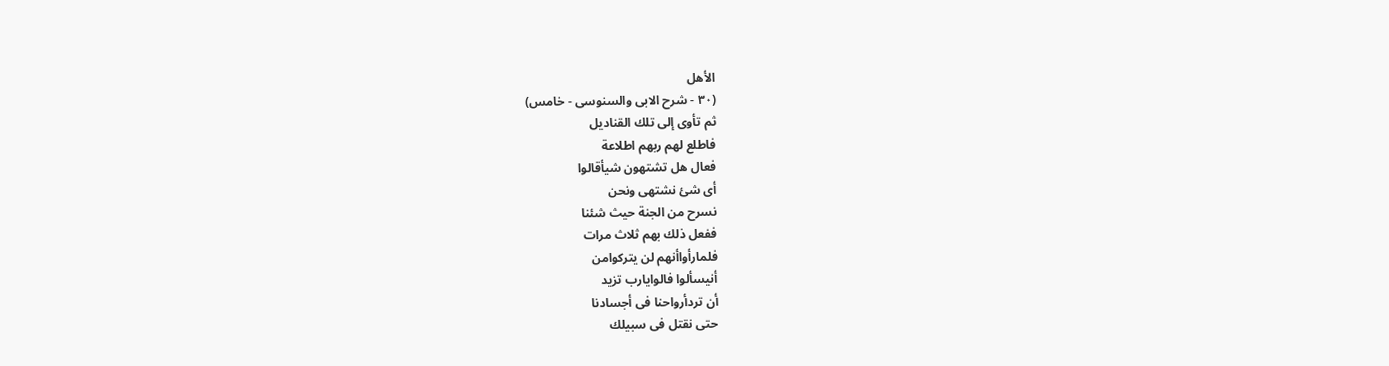الأهل
(٣٠ - شرح الابى والسنوسى - خامس)
ثم تأوى إلى تلك القناديل
فاطلع لهم ربهم اطلاعة
فعال هل تشتهون شيأقالوا
أى شئ نشتهى ونحن
نسرح من الجنة حيث شئنا
ففعل ذلك بهم ثلاث مرات
فلمارأواأنهم لن يتركوامن
أنيسألوا فالوایارب تزید
أن تردأرواحنا فى أجسادنا
حتى نقتل فى سبيلك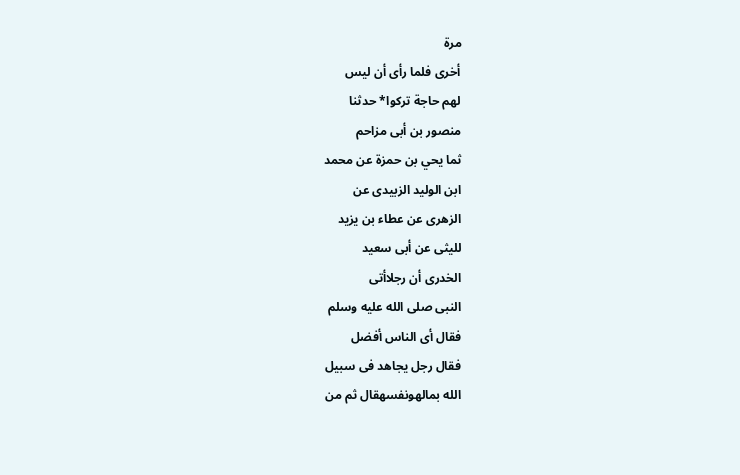مرة
أخرى فلما رأى أن ليس
لهم حاجة تركوا* حدثنا
منصور بن أبى مزاحم
ثما يحي بن حمزة عن محمد
ابن الوليد الزبيدى عن
الزهرى عن عطاء بن يزيد
لليثى عن أبى سعيد
الخدرى أن رجلاأتى
النبى صلى الله عليه وسلم
فقال أى الناس أفضل
فقال رجل يجاهد فى سبيل
الله بمالهونفسهقال ثم من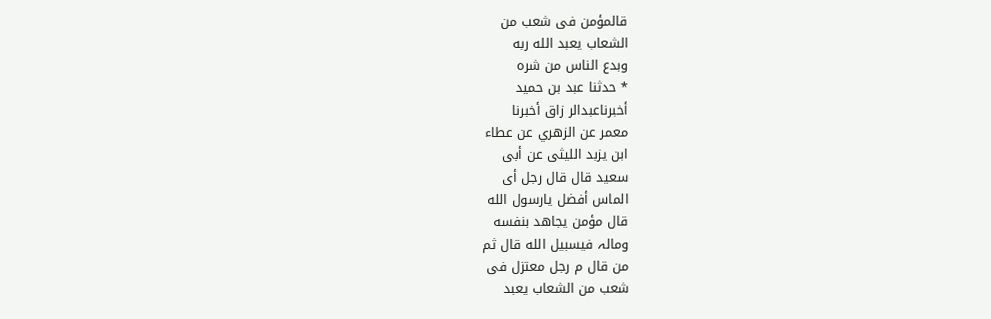قالمؤمن فی شعب من
الشعاب يعبد الله ربه
وبدع الناس من شره
* حدثنا عبد بن حميد
أخبرناعبدالر زاق أخبرنا
معمر عن الزهري عن عطاء
ابن يزبد الليثى عن أبى
سعيد قال قال رجل أى
الماس أفضل يارسول الله
قال مؤمن يجاهد بنفسه
ومالہ فیسبیل الله قال ثم
من قال م رجل معتزل فى
شعب من الشعاب يعبد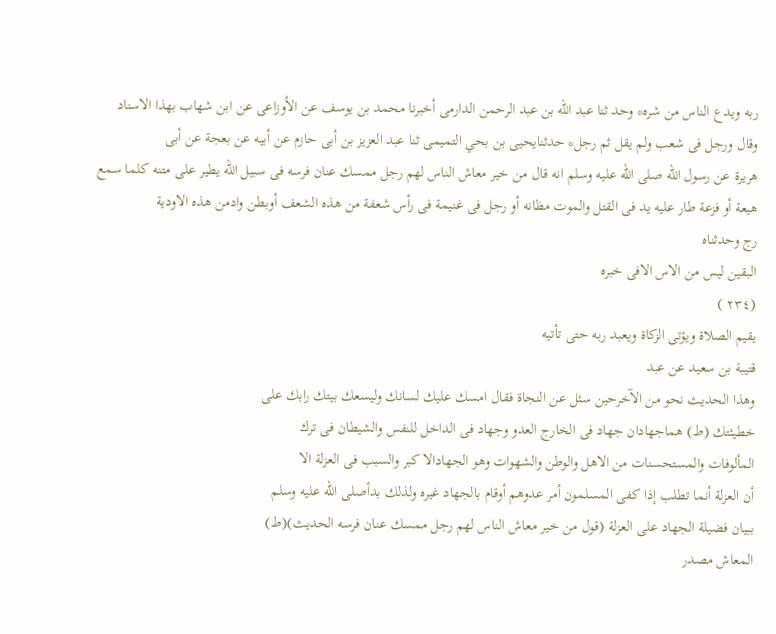ربه ويدع الناس من شره* وحد ثنا عبد الله بن عبد الرحمن الدارمى أخبرنا محمد بن يوسف عن الأوزاعى عن ابن شهاب بهذا الاسناد
وقال ورجل فى شعب ولم يقل ثم رجل* حدثنايحيى بن بحي التميمى ثنا عبد العزيز بن أبى حازم عن أبيه عن بعجة عن أبى
هريرة عن رسول الله صلى الله عليه وسلم انه قال من خير معاش الناس لهم رجل ممسك عنان فرسه فى سبيل الله يطير على متنه كلما سمع
هيعة أو فزعة طار عليه يد فى القتل والموت مظانه أو رجل فى غنيمة فى رأس شعفة من هذه الشعف أوبطن وادمن هذه الاودية
رج وحدثناه
البقين ليس من الاس الافى خبره
(٢٣٤ )
يقيم الصلاة ويؤتى الزكاة ويعبد ربه حتى تأتيه
قتيبة بن سعيد عن عبد
وهذا الحديث نحو من الآخرحين سئل عن النجاة فقال امسك عليك لسانك وليسعك بيتك رابك على
خطيئتك (ط) هماجهادان جهاد فى الخارج العدو وجهاد فى الداخل للنفس والشيطان فى ترك
المألوفات والمستحسنات من الاهل والوطن والشهوات وهو الجهادالا كبر والسبب فى العزلة الا
أن العزلة أنما تطلب إذا كفى المسلمون أمر عدوهم أوقام بالجهاد غيره ولذلك بدأصلى الله عليه وسلم
ببيان فضيلة الجهاد على العزلة (قول من خير معاش الناس لهم رجل ممسك عنان فرسه الحديث)(ط)
المعاش مصدر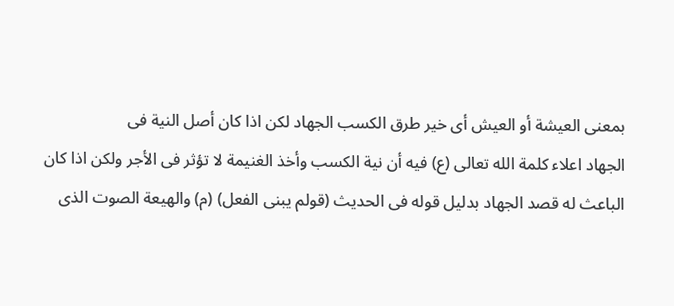بمعنى العيشة أو العيش أى خير طرق الكسب الجهاد لكن اذا كان أصل النية فى
الجهاد اعلاء كلمة الله تعالى (ع) فيه أن نية الكسب وأخذ الغنيمة لا تؤثر فى الأجر ولكن اذا كان
الباعث له قصد الجهاد بدليل قوله فى الحديث (قولم يبنى الفعل) (م) والهيعة الصوت الذى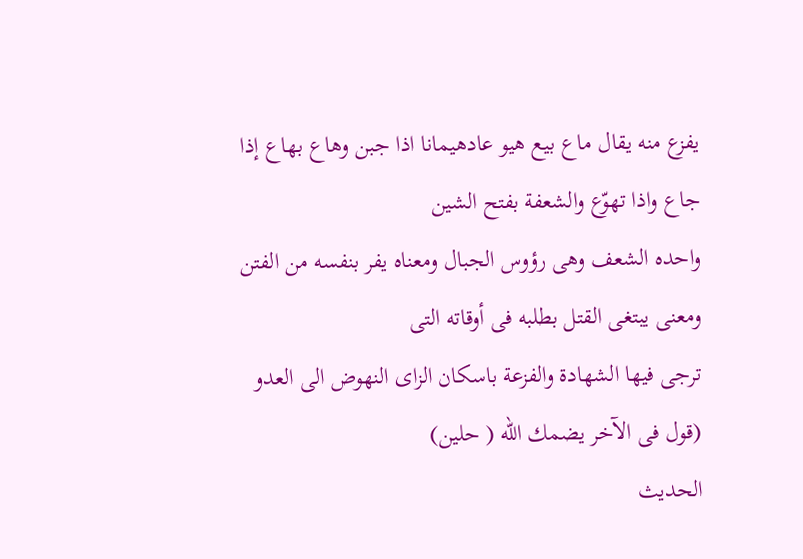يفزع منه يقال ماع بيع هيو عادهيمانا اذا جبن وهاع بهاع إذا جاع واذا تهوّع والشعفة بفتح الشين
واحده الشعف وهى رؤوس الجبال ومعناه يفر بنفسه من الفتن ومعنى يبتغى القتل بطلبه فى أوقاته التى
ترجى فيها الشهادة والفزعة باسكان الزاى النهوض الى العدو (قول فى الآخر يضمك الله ( حلين)
الحديث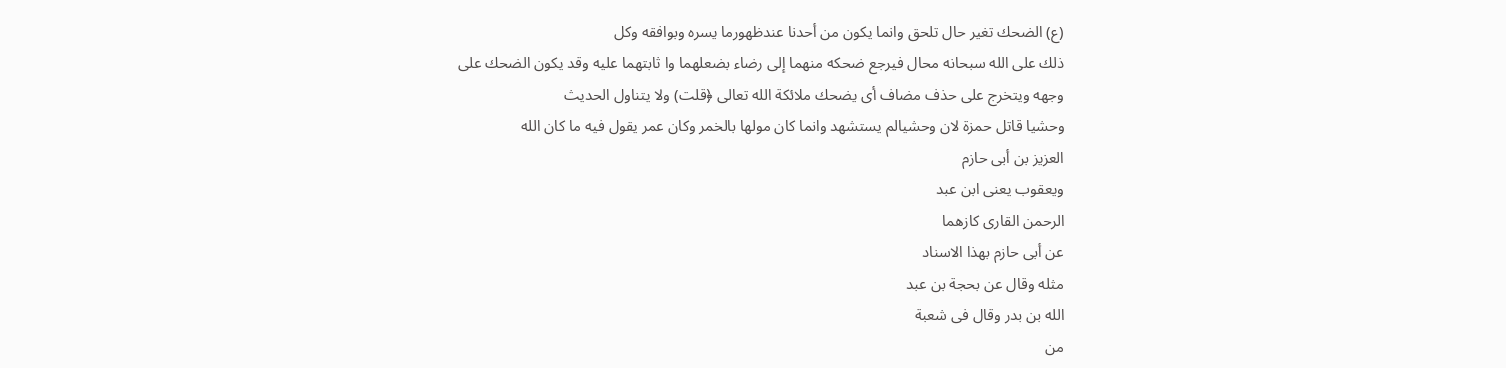(ع) الضحك تغير حال تلحق وانما يكون من أحدنا عندظهورما يسره وبوافقه وكل
ذلك على الله سبحانه محال فيرجع ضحكه منهما إلى رضاء بضعلهما وا ثابتهما عليه وقد يكون الضحك على
وجهه ويتخرج على حذف مضاف أى يضحك ملائكة الله تعالى ﴿قلت) ولا يتناول الحديث
وحشيا قاتل حمزة لان وحشيالم يستشهد وانما كان مولها بالخمر وكان عمر يقول فيه ما كان الله
العزيز بن أبى حازم
ويعقوب يعنى ابن عبد
الرحمن القارى كازهما
عن أبى حازم بهذا الاسناد
مثله وقال عن بحجة بن عبد
الله بن بدر وقال فى شعبة
من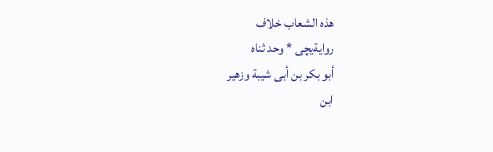هذه الشعاب خلاف
روایةیچی * وحد ثناه
أبو بكر بن أبى شيبة وزهير
ابن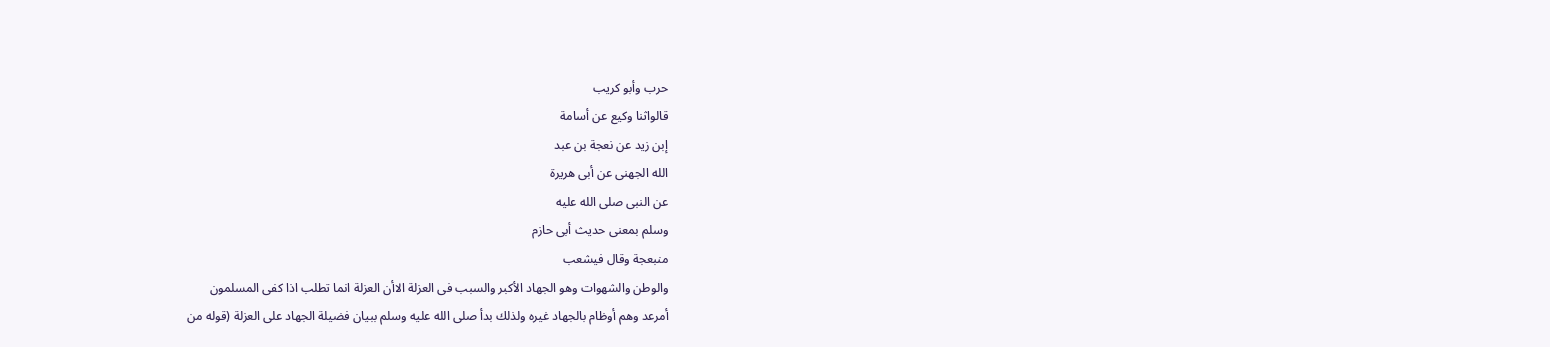حرب وأبو كريب
قالواثنا وكيع عن أسامة
إبن زيد عن نعجة بن عبد
الله الجهنى عن أبى هريرة
عن النبى صلى الله عليه
وسلم بمعنى حديث أبى حازم
منبعجة وقال فیشعب
والوطن والشهوات وهو الجهاد الأكبر والسبب فى العزلة الاأن العزلة انما تطلب اذا كفى المسلمون
أمرعد وهم أوظام بالجهاد غيره ولذلك بدأ صلى الله عليه وسلم ببيان فضيلة الجهاد على العزلة (قوله من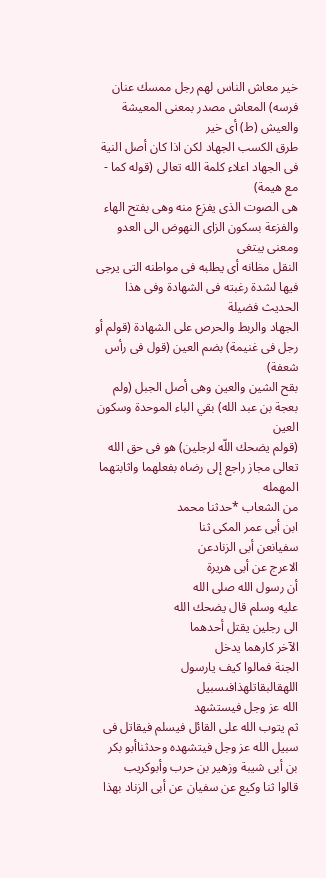خير معاش الناس لهم رجل ممسك عنان فرسه) المعاش مصدر بمعنى المعيشة والعيش (ط) أى خير
طرق الكسب الجهاد لكن اذا كان أصل النية فى الجهاد اعلاء كلمة الله تعالى (قوله كما - مع هيمة)
هى الصوت الذى يفزع منه وهى بفتح الهاء والفزعة بسكون الزاى النهوض الى العدو ومعنى يبتغى
النقل مظانه أى يطلبه فى مواطنه التى يرجى فيها لشدة رغبته فى الشهادة وفى هذا الحديث فضيلة
الجهاد والربط والحرص على الشهادة (قولم أو رجل فى غنيمة) بضم العين (قول فى رأس شعفة)
بقح الشين والعين وهى أصل الجبل (ولم بعجة بن عبد الله) بقي الباء الموحدة وسكون العين
(قولم يضحك اللّه لرجلين) هو فى حق الله تعالى مجاز راجع إلى رضاه بفعلهما واثابتهما
المهمله
من الشعاب *حدثنا محمد
ابن أبى عمر المكى ثنا
سفيانعن أبى الزنادعن
الاعرج عن أبى هريرة
أن رسول الله صلى الله
عليه وسلم قال يضحك الله
الى رجلين يقتل أحدهما
الآخر كارهما يدخل
الجنة فمالوا كيف يارسول
اللهقالبقاتلهذافىسبيل
الله عز وجل فيستشهد
ثم يتوب الله على القائل فيسلم فيقاتل فى سبيل الله عز وجل فيتشهده وحدثناأبو بكر بن أبى شيبة وزهير بن حرب وأبوكريب
قالوا ثنا وكيع عن سفيان عن أبى الزناد بهذا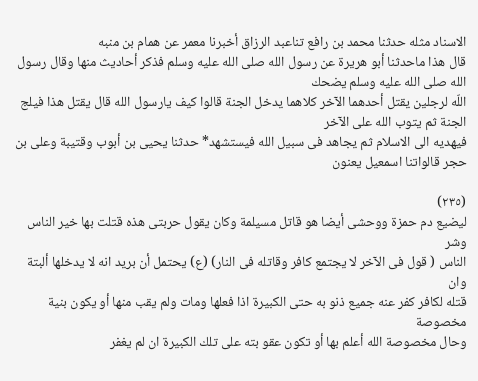الاسناد مثله حدثنا محمد بن رافع تناعبد الرزاق أخبرنا معمر عن همام بن منبه
قال هذا ماحدثنا أبو هريرة عن رسول الله صلى الله عليه وسلم فذكر أحاديث منها وقال رسول الله صلى الله عليه وسلم يضحك
اللّه لرجلين يقتل أحدهما الآخر كلاهما يدخل الجنة قالوا كيف يارسول الله قال يقتل هذا فيلج الجنة ثم يتوب الله على الآخر
فيهديه الى الاسلام ثم يجاهد فى سبيل الله فيستشهد* حدثنا يحيى بن أبوب وقتيبة وعلى بن حجر قالواتنا اسمعيل يعنون

(٢٣٥)
ليضيع دم حمزة ووحشى أيضا هو قاتل مسيلمة وكان يقول حربتى هذه قتلت بها خير الناس وشر
الناس ( قول فى الآخر لا يجتمع كافر وقاتله فى النار) (ع) يحتمل أن بريد انه لا يدخلها ألبتة وان
قتله لكافر كفر عنه جميع ذنو به حتى الكبيرة اذا فعلها ومات ولم يقب منها أو يكون بنية مخصوصة
وحال مخصوصة الله أعلم بها أو تكون عقو بته على تلك الكبيرة ان لم يغفر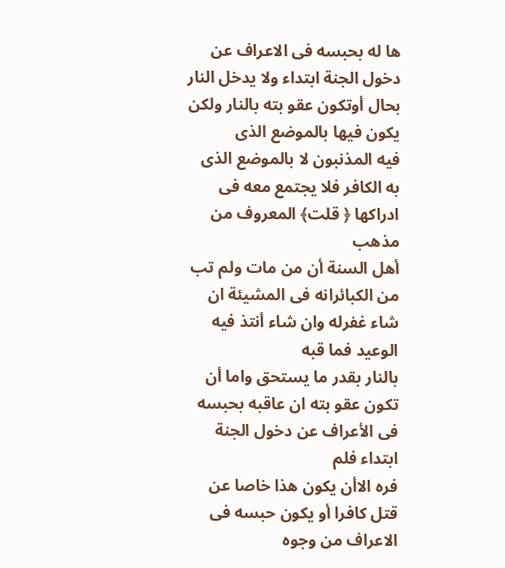ها له بحبسه فى الاعراف عن
دخول الجنة ابتداء ولا يدخل النار بحال أوتكون عقو بته بالنار ولكن يكون فيها بالموضع الذى
فيه المذنبون لا بالموضع الذى به الكافر فلا يجتمع معه فى ادراكها ﴿ قلت﴾ المعروف من مذهب
أهل السنة أن من مات ولم تب من الكبائرانه فى المشيئة ان شاء غفرله وان شاء أنتذ فيه الوعيد فما قبه
بالنار بقدر ما يستحق واما أن تكون عقو بته ان عاقبه بحبسه فى الأعراف عن دخول الجنة ابتداء فلم
فره الاأن يكون هذا خاصا عن قتل كافرا أو يكون حبسه فى الاعراف من وجوه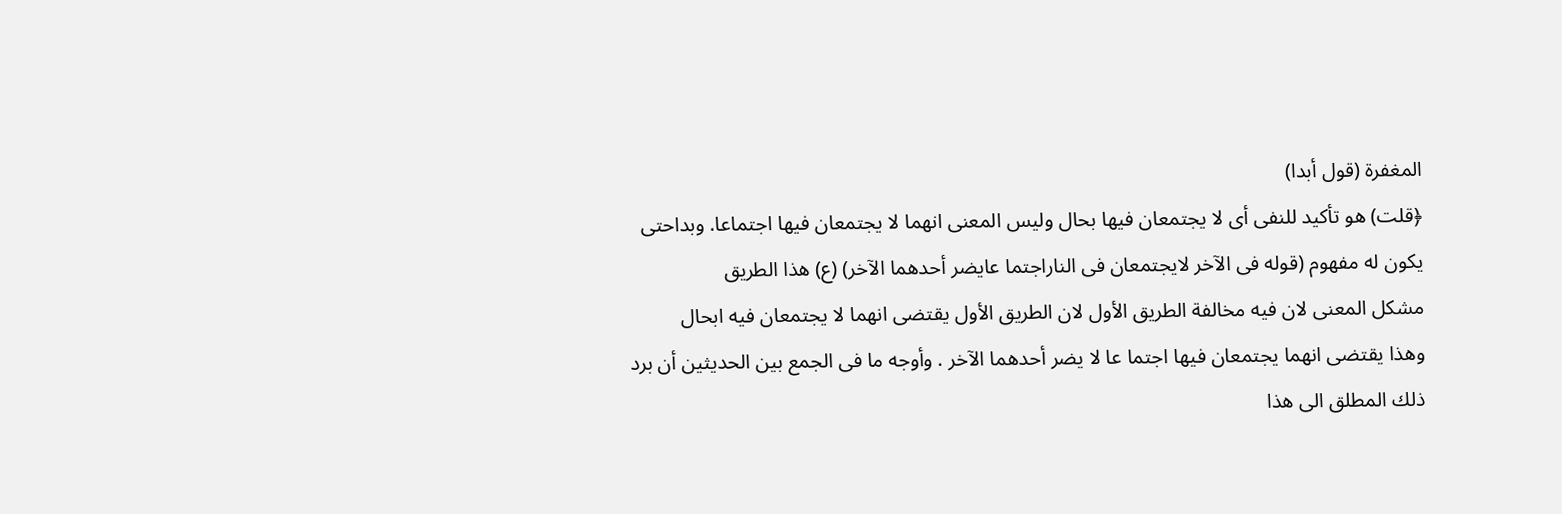المغفرة (قول أبدا)
﴿قلت) هو تأكيد للنفى أى لا يجتمعان فيها بحال وليس المعنى انهما لا يجتمعان فيها اجتماعا. وبداحتى
يكون له مفهوم (قوله فى الآخر لايجتمعان فى الناراجتما عايضر أحدهما الآخر) (ع) هذا الطريق
مشكل المعنى لان فيه مخالفة الطريق الأول لان الطريق الأول يقتضى انهما لا يجتمعان فيه ابحال
وهذا يقتضى انهما يجتمعان فيها اجتما عا لا يضر أحدهما الآخر . وأوجه ما فى الجمع بين الحديثين أن برد
ذلك المطلق الى هذا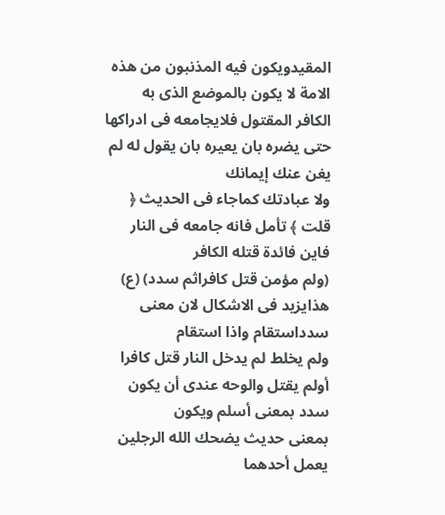المقيدويكون فيه المذنبون من هذه الامة لا يكون بالموضع الذى به
الكافر المقتول فلايجامعه فى ادراكها حتى يضره بان يعيره بان يقول له لم يغن عنك إيمانك
ولا عبادتك كماجاء فى الحديث ﴿ قلت ﴾ تأمل فانه جامعه فى النار فاين فائدة قتله الكافر
(ولم مؤمن قتل كافراثم سدد) (ع) هذايزيد فى الاشكال لان معنى سدداستقام واذا استقام
ولم يخلط لم يدخل النار قتل كافرا أولم يقتل والوحه عندى أن يكون سدد بمعنى أسلم ويكون
بمعنى حديث يضحك الله الرجلين يعمل أحدهما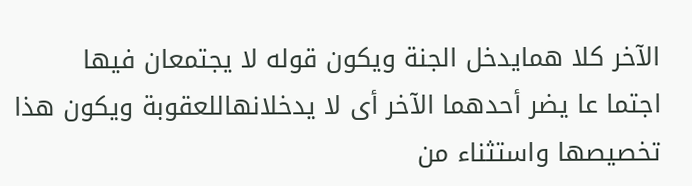الآخر كلا همايدخل الجنة ويكون قوله لا يجتمعان فيها
اجتما عا يضر أحدهما الآخر أى لا يدخلانهاللعقوبة ويكون هذا تخصيصها واستثناء من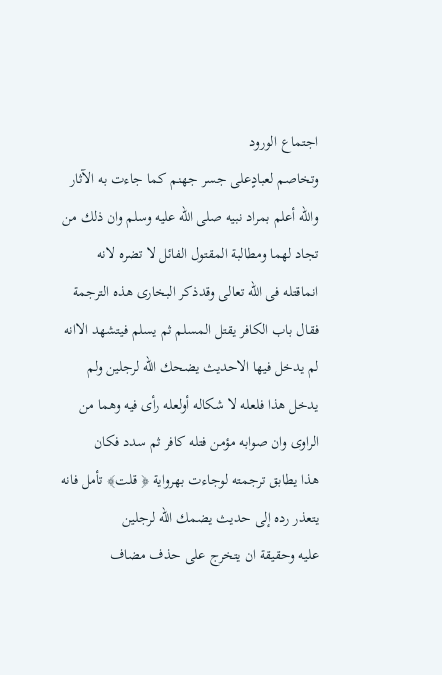اجتماع الورود
وتخاصم لعبادٍعلى جسر جهنم كما جاءت به الآثار والله أعلم بمراد نبيه صلى الله عليه وسلم وان ذلك من
تجاد لهما ومطالبة المقتول الفائل لا تضره لانه انماقتله فى الله تعالى وقدذكر البخارى هذه الترجمة
فقال باب الكافر يقتل المسلم ثم يسلم فيتشهد الاانه لم يدخل فيها الاحديث يضحك اللّه لرجلين ولم
يدخل هذا فلعله لا شكاله أولعله رأى فيه وهما من الراوى وان صوابه مؤمن فتله كافر ثم سدد فكان
هذا يطابق ترجمته لوجاءت بهرواية ﴿ قلت﴾ تأمل فانه يتعذر رده إلى حديث يضمك الله لرجلين
عليه وحقيقة ان يتخرج على حذف مضاف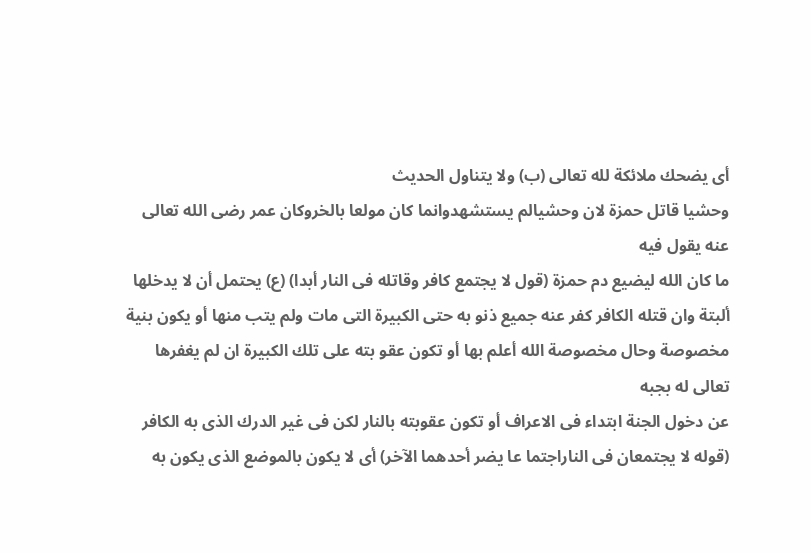أى يضحك ملائكة لله تعالى (ب) ولا يتناول الحديث
وحشيا قاتل حمزة لان وحشيالم يستشهدوانما كان مولعا بالخروكان عمر رضى الله تعالى عنه يقول فيه
ما كان الله ليضيع دم حمزة (قول لا يجتمع كافر وقاتله فى النار أبدا) (ع) يحتمل أن لا يدخلها
ألبتة وان قتله الكافر كفر عنه جميع ذنو به حتى الكبيرة التى مات ولم يتب منها أو يكون بنية
مخصوصة وحال مخصوصة الله أعلم بها أو تكون عقو بته على تلك الكبيرة ان لم يغفرها تعالى له بجبه
عن دخول الجنة ابتداء فى الاعراف أو تكون عقوبته بالنار لكن فى غير الدرك الذى به الكافر
(قوله لا يجتمعان فى الناراجتما عا يضر أحدهما الآخر) أى لا يكون بالموضع الذى يكون به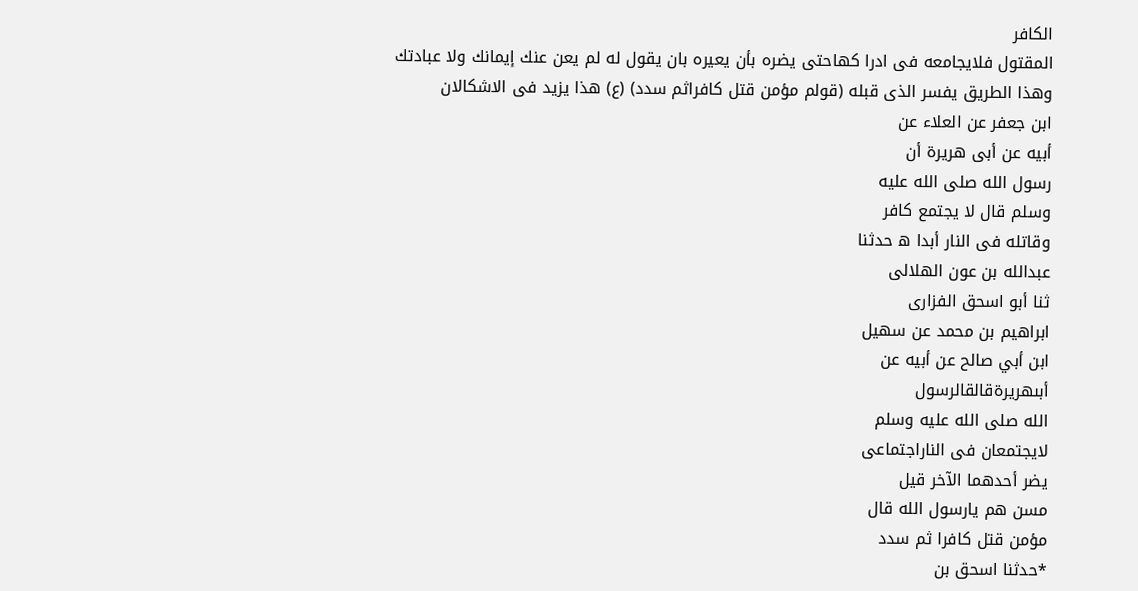الكافر
المقتول فلايجامعه فى ادرا كهاحتى يضره بأن يعيره بان يقول له لم يعن عنك إيمانك ولا عبادتك
وهذا الطريق يفسر الذى قبله (قولم مؤمن قتل كافراثم سدد) (ع) هذا يزيد فى الاشكالان
ابن جعفر عن العلاء عن
أبيه عن أبى هريرة أن
رسول الله صلى الله عليه
وسلم قال لا يجتمع كافر
وقاتله فى النار أبدا ه حدثنا
عبدالله بن عون الهلالى
ثنا أبو اسحق الفزارى
ابراهيم بن محمد عن سهيل
ابن أبي صالح عن أبيه عن
أبىهريرةقالقالرسول
الله صلى الله عليه وسلم
لايجتمعان فى الناراجتماعى
يضر أحدهما الآخر قيل
مسن هم يارسول الله قال
مؤمن قتل كافرا ثم سدد
*حدثنا اسحق بن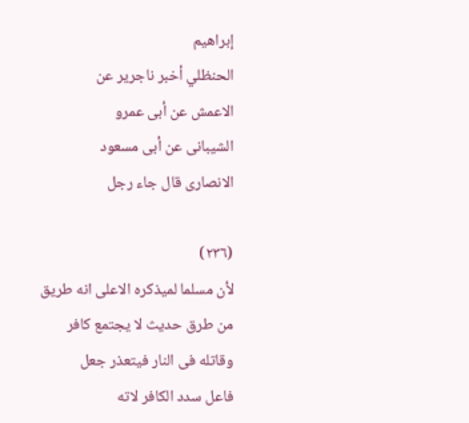إبراهيم
الحنظلي أخبر ناجرير عن
الاعمش عن أبى عمرو
الشيبانى عن أبى مسعود
الانصارى قال جاء رجل

(٢٣٦)
لأن مسلما لميذكره الاعلى انه طريق من طرق حديث لا يجتمع كافر وقاتله فى النار فيتعذر جعل
فاعل سدد الكافر لاته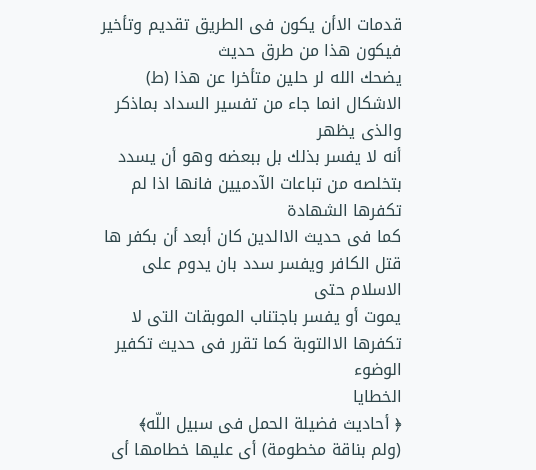قدمات الاأن يكون فى الطريق تقديم وتأخير فيكون هذا من طرق حديث
يضحك الله لر حلين متأخرا عن هذا (ط) الاشكال انما جاء من تفسير السداد بماذكر والذى يظهر
أنه لا يفسر بذلك بل ببعضه وهو أن يسدد بتخلصه من تباعات الآدميين فانها اذا لم تكفرها الشهادة
كما فى حديث الاالدين كان أبعد أن بكفر ها قتل الكافر ويفسر سدد بان يدوم على الاسلام حتى
يموت أو يفسر باجتناب الموبقات التى لا تكفرها الاالتوبة كما تقرر فى حديث تكفير الوضوء
الخطايا
﴿ أحاديث فضيلة الحمل فى سبيل اللّه﴾
(ولم بناقة مخطومة) أى عليها خطامها أى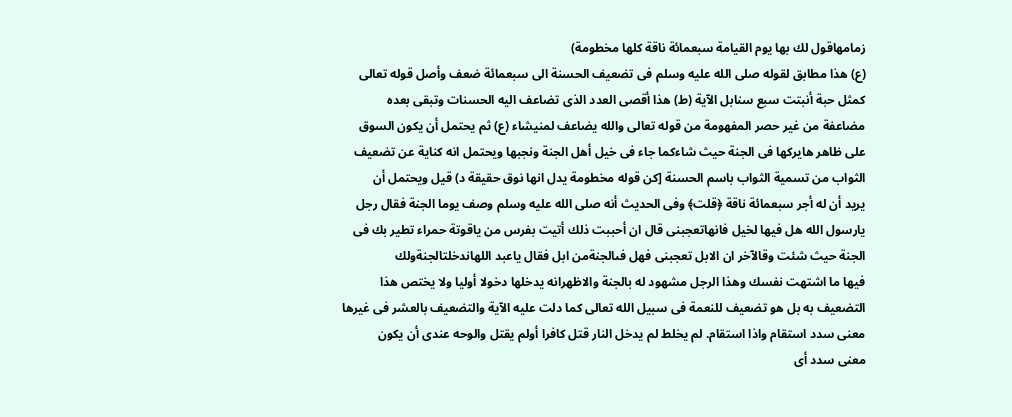زمامهاقول لك بها يوم القيامة سبعمائة ناقة كلها مخطومة)
(ع) هذا مطابق لقوله صلى الله عليه وسلم فى تضعيف الحسنة الى سبعمائة ضعف وأصل قوله تعالى
كمثل حبة أنبتت سبع سنابل الآية (ط) هذا أقصى العدد الذى تضاعف اليه الحسنات وتبقى بعده
مضاعفة من غير حصر المفهومة من قوله تعالى والله يضاعف لمنيشاء (ع) ثم يحتمل أن يكون السوق
على ظاهر هايركها فى الجنة حيث شاءكما جاء فى خيل أهل الجنة ونجبها ويحتمل انه كناية عن تضعيف
الثواب من تسمية الثواب باسم الحسنة [كن قوله مخطومة يدل انها نوق حقيقة د) قيل ويحتمل أن
يريد أن له أجر سبعمائة ناقة ﴿قلت﴾ وفى الحديث أنه صلى الله عليه وسلم وصف يوما الجنة فقال رجل
يارسول الله هل فيها لخيل فانهاتعجبنى قال ان أحببت ذلك أتيت بفرس من ياقوتة حمراء تطير بك فى
الجنة حيث شئت وقالآخر ان الابل تعجبنی فهل فىالجنةمن ابل فقال ياعبد اللهاندخلتالجنةولك
فيها ما اشتهت نفسك وهذا الرجل مشهود له بالجنة والاظهرانه يدخلها دخولا أوليا ولا يختص هذا
التضعيف به بل هو تضعيف للنعمة فى سبيل الله تعالى كما دلت عليه الآية والتضعيف بالعشر فى غيرها
معنى سدد استقام واذا استقام. لم يخلط لم يدخل النار قتل كافرا أولم يقتل والوحه عندى أن يكون
معنى سدد أى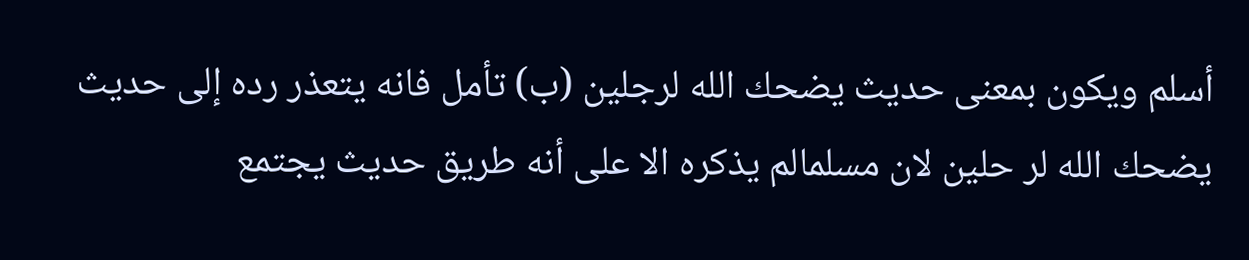أسلم ويكون بمعنى حديث يضحك الله لرجلين (ب) تأمل فانه يتعذر رده إلى حديث
يضحك الله لر حلين لان مسلمالم يذكره الا على أنه طريق حديث يجتمع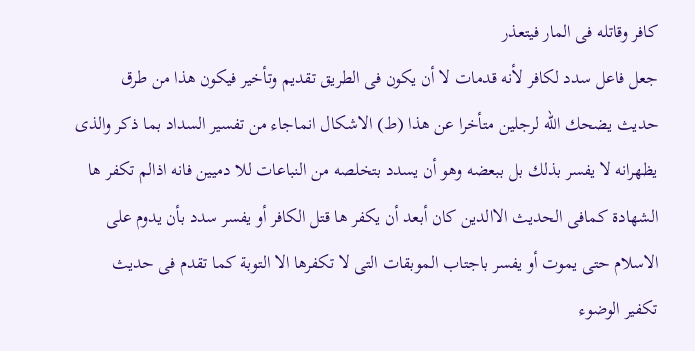كافر وقاتله فى المار فيتعذر
جعل فاعل سدد لكافر لأنه قدمات لا أن يكون فى الطريق تقديم وتأخير فيكون هذا من طرق
حديث يضحك اللّه لرجلين متأخرا عن هذا (ط) الاشكال انماجاء من تفسير السداد بما ذكر والذى
يظهرانه لا يفسر بذلك بل ببعضه وهو أن يسدد بتخلصه من النباعات للا دميين فانه اذالم تكفر ها
الشهادة كمافى الحديث الاالدين كان أبعد أن يكفر ها قتل الكافر أو يفسر سدد بأن يدوم على
الاسلام حتى يموت أو يفسر باجتاب الموبقات التى لا تكفرها الا التوبة كما تقدم فى حديث
تكفير الوضوء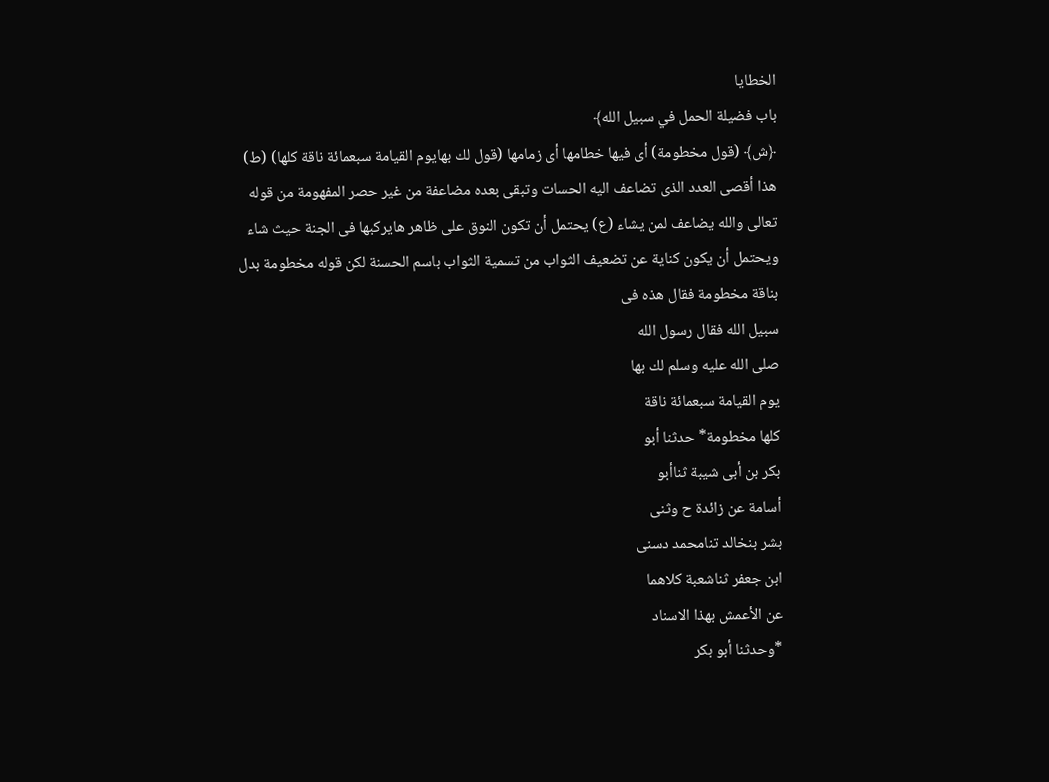الخطايا
باب فضيلة الحمل في سبيل الله﴾
﴿ش﴾ (قول مخطومة) أى فيها خطامها أى زمامها (قول لك بهايوم القيامة سبعمائة ناقة كلها) (ط)
هذا أقصى العدد الذى تضاعف اليه الحسات وتبقى بعده مضاعفة من غير حصر المفهومة من قوله
تعالى والله يضاعف لمن يشاء (ع) يحتمل أن تكون النوق على ظاهر هايركبها فى الجنة حيث شاء
ويحتمل أن يكون كناية عن تضعيف الثواب من تسمية الثواب باسم الحسنة لكن قوله مخطومة بدل
بناقة مخطومة فقال هذه فى
سبيل الله فقال رسول الله
صلى الله عليه وسلم لك بها
يوم القيامة سبعمائة ناقة
كلها مخطومة* حدثنا أبو
بكر بن أبى شيبة ثناأبو
أسامة عن زائدة ح وثنى
بشر بنخالد تنامحمد دسنی
ابن جعفر ثناشعبة كلاهما
عن الأعمش بهذا الاسناد
*وحدثنا أبو بكر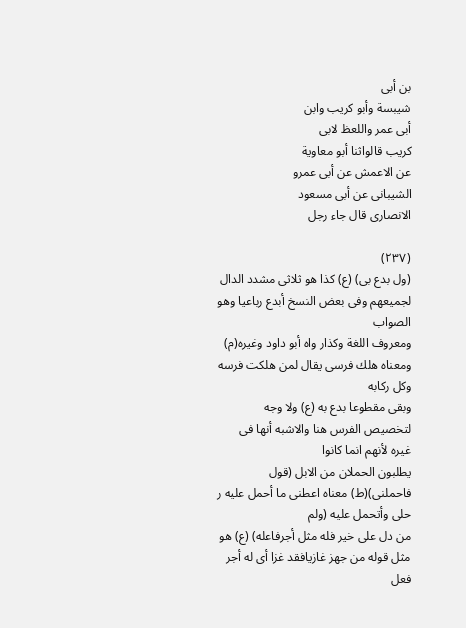بن أبى
شيبسة وأبو كريب وابن
أبى عمر واللعظ لابى
كريب قالواثنا أبو معاوية
عن الاعمش عن أبى عمرو
الشيبانى عن أبى مسعود
الانصارى قال جاء رجل

(٢٣٧)
(ول بدع بى) (ع) كذا هو ثلاثى مشدد الدال لجميعهم وفى بعض النسخ أبدع رباعيا وهو الصواب
ومعروف اللغة وكذار واه أبو داود وغيره(م) ومعناه هلك فرسى يقال لمن هلكت فرسه وكل ركابه
وبقى مقطوعا بدع به (ع) ولا وجه لتخصيص الفرس هنا والاشبه أنها فى غيره لأنهم انما كانوا
يطلبون الحملان من الابل (قول فاحملنى)(ط) معناه اعطنى ما أحمل عليه ر حلى وأتحمل عليه (ولم
من دل على خير فله مثل أجرفاعله) (ع) هو مثل قوله من جهز غازيافقد غزا أى له أجر فعل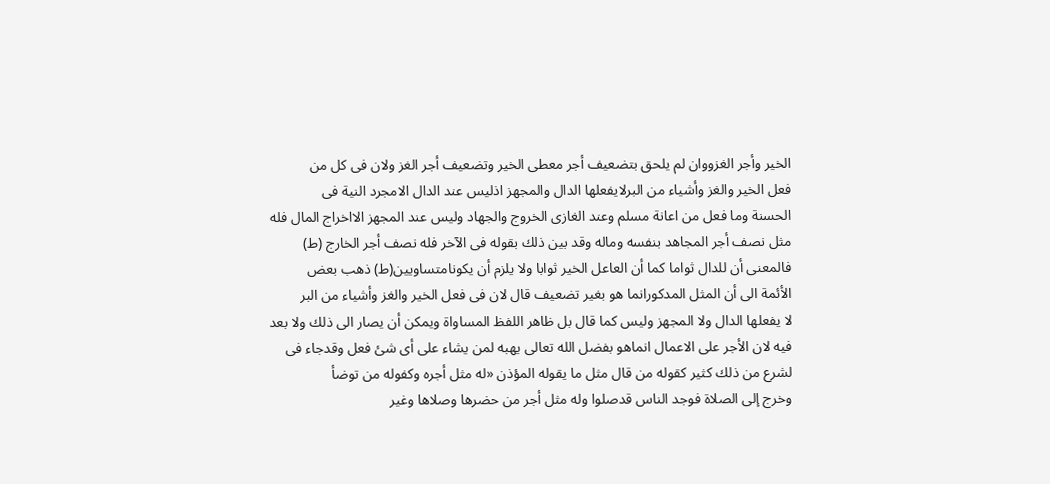الخير وأجر الغزووان لم يلحق بتضعيف أجر معطى الخير وتضعيف أجر الغز ولان فى كل من
فعل الخير والغز وأشياء من البرلايفعلها الدال والمجهز اذليس عند الدال الامجرد النية فى
الحسنة وما فعل من اعانة مسلم وعند الغازى الخروج والجهاد وليس عند المجهز الااخراج المال فله
مثل نصف أجر المجاهد بنفسه وماله وقد بين ذلك بقوله فى الآخر فله نصف أجر الخارج (ط)
فالمعنى أن للدال ثواما كما أن العاعل الخير ثوابا ولا يلزم أن يكونامتساويين(ط) ذهب بعض
الأئمة الى أن المثل المدكورانما هو بغير تضعيف قال لان فى فعل الخير والغز وأشياء من البر
لا يفعلها الدال ولا المجهز وليس كما قال بل ظاهر اللفظ المساواة ويمكن أن يصار الى ذلك ولا بعد
فيه لان الأجر على الاعمال انماهو بفضل الله تعالى يهبه لمن يشاء على أى شئ فعل وقدجاء فى
لشرع من ذلك كثير كقوله من قال مثل ما يقوله المؤذن «له مثل أجره وكفوله من توضأ
وخرج إلى الصلاة فوجد الناس قدصلوا وله مثل أجر من حضرها وصلاها وغير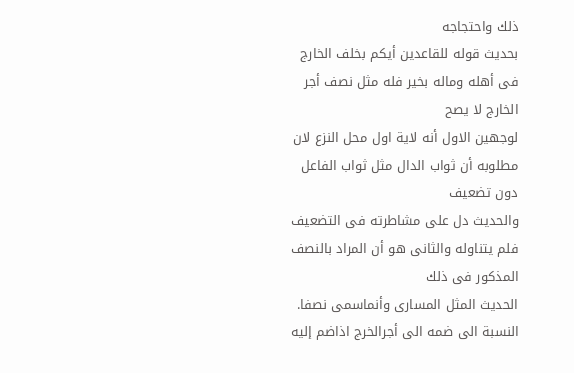ذلك واحتجاجه
بحديث قوله للقاعدين أيكم بخلف الخارج فى أهله وماله بخير فله مثل نصف أجر الخارج لا يصح
لوجهين الاول أنه لاية اول محل النزع لان مطلوبه أن ثواب الدال مثل ثواب الفاعل دون تضعيف
والحديث دل على مشاطرته فى التضعيف فلم يتناوله والثانى هو أن المراد بالنصف المذكور فى ذلك
الحديث المثل المسارى وأنماسمى نصفا. النسبة الى ضمه الى أجرالخرج اذاضم إليه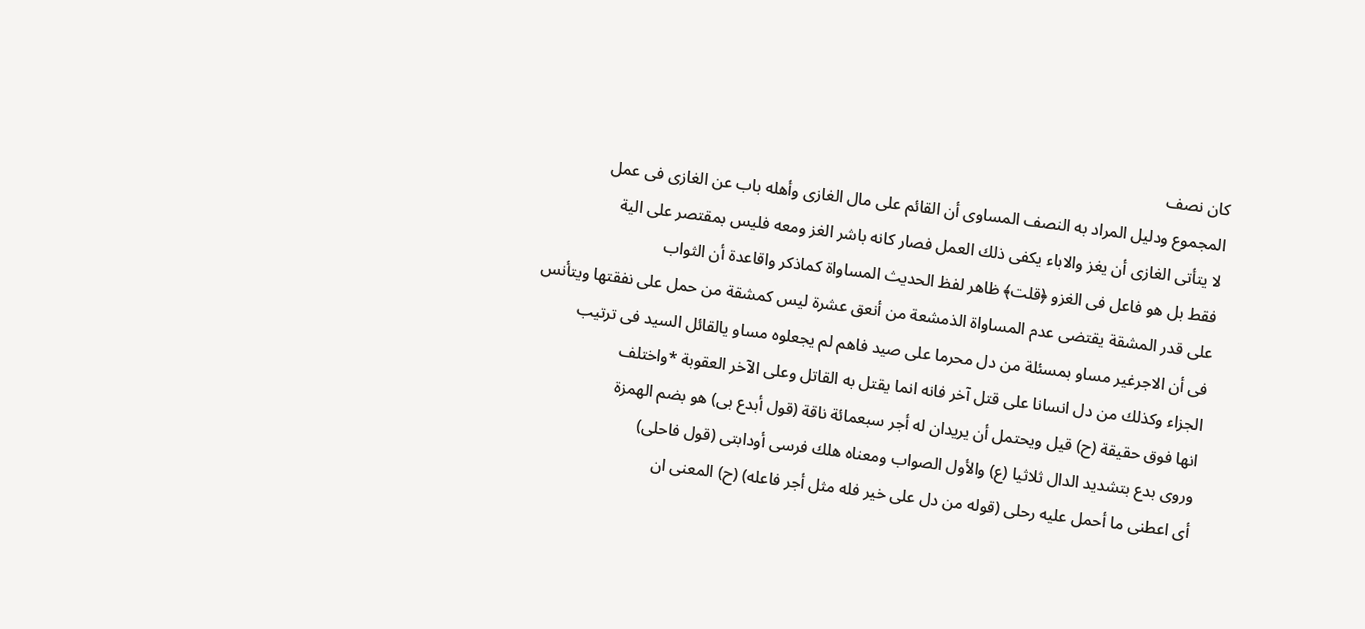كان نصف
المجموع ودليل المراد به النصف المساوى أن القائم على مال الغازى وأهله باب عن الغازى فى عمل
لا يتأتى الغازى أن يغز والاباء يكفى ذلك العمل فصار كانه باشر الغز ومعه فليس بمقتصر على الية
فقط بل هو فاعل فى الغزو ﴿قلت﴾ ظاهر لفظ الحديث المساواة كماذكر واقاعدة أن الثواب
على قدر المشقة يقتضى عدم المساواة الذمشعة من أنعق عشرة ليس كمشقة من حمل على نفقتها ويتأنس
فى أن الاجرغير مساو بمسئلة من دل محرما على صيد فاهم لم يجعلوه مساو يالقائل السيد فى ترتيب
الجزاء وكذلك من دل انسانا على قتل آخر فانه انما يقتل به القاتل وعلى الآخر العقوبة *واختلف
انها فوق حقيقة (ح) قيل ويحتمل أن يريدان له أجر سبعمائة ناقة (قول أبدع بى) هو بضم الهمزة
وروى بدع بتشديد الدال ثلاثيا (ع) والأول الصواب ومعناه هلك فرسى أودابتى (قول فاحلى)
أى اعطنى ما أحمل عليه رحلى (قوله من دل على خير فله مثل أجر فاعله) (ح) المعنى ان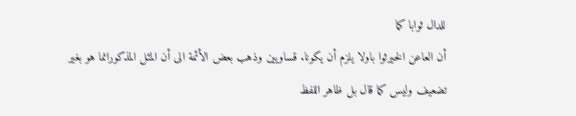للدال ثوابا كما
أن العاعن الخيرثوا باولا يلزم أن يكونا. قساويين وذهب بعض الأئمة الى أن المثل المذكورانما هو بغير
تضعيف وليس كما قال بل ظاهر اللفظ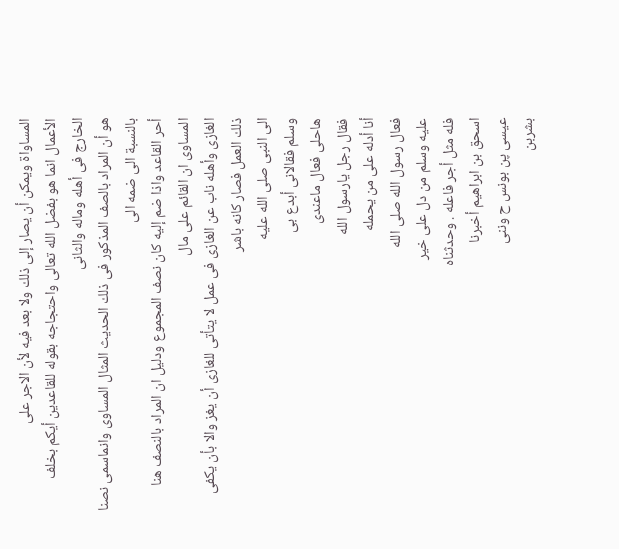المساواة ويمكن أن يصار إلى ذلك ولا بعد فيه لأن الاجر على
الأعمال انما هو بفضل الله تعالى واحتجاجه بقوله للقاعدين أيكم بخلف الخارج فى أهله وماله والثانى
هو أن المراد بالصف المذكور فى ذلك الحديث المثال المساوى وانماسمى نصنا بالنسبة الى ضمه الى
أحر القاعد واذا ضم إليه كان نصف المجموع ودليل ان المراد بالنصف هنا المساوى ان القائم على مال
الغازى وأهله ناب عن الغازى فى عمل لا يتأتى للغازى أن يغز والا بأن يكفى ذلك العمل فصار كانه باشر
الى النبى صلى الله عليه
وسلم فقالانى أبدع بی
هاحلی فعال ماعندى
فقال رجل يارسول الله
أنا أدله على من يحمله
فعال رسول الله صلى الله
عليه وسلم من دل على خير
فله مثل أجر فاعله . وحدثناه
اسحق بن ابراهيم أخبرنا
عیسی پن بونس ح وننی
بشربن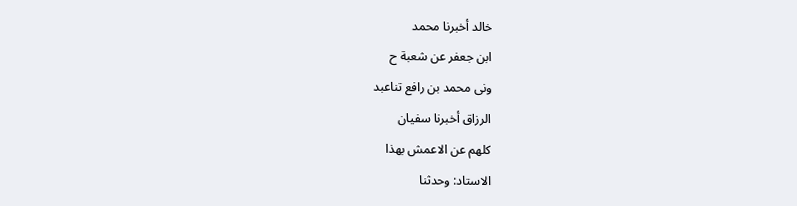خالد أخبرنا محمد
ابن جعفر عن شعبة ح
ونی محمد بن رافع تناعبد
الرزاق أخبرنا سفيان
كلهم عن الاعمش بهذا
الاستاد: وحدثنا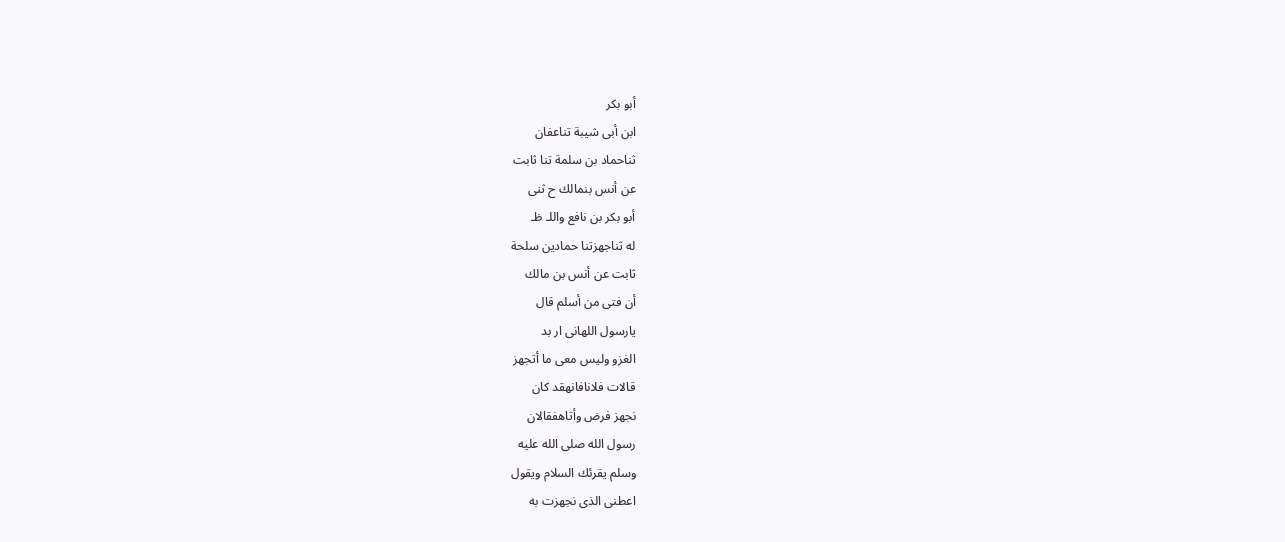أبو بكر
ابن أبى شيبة تناعفان
ثناحماد بن سلمة تنا ثابت
عن أنس بنمالك ح ثنى
أبو بكر بن نافع واللـ ظـ
له ثناجهزتنا حمادين سلحة
ثابت عن أنس بن مالك
أن فتى من أسلم قال
یارسول اللهانی ار بد
الغزو وليس معى ما أتجهز
قالات فلانافانهقد كان
نجهز فرض وأتاهفقالان
رسول الله صلى الله عليه
وسلم يقرئك السلام ويقول
اعطنى الذی نجهزت به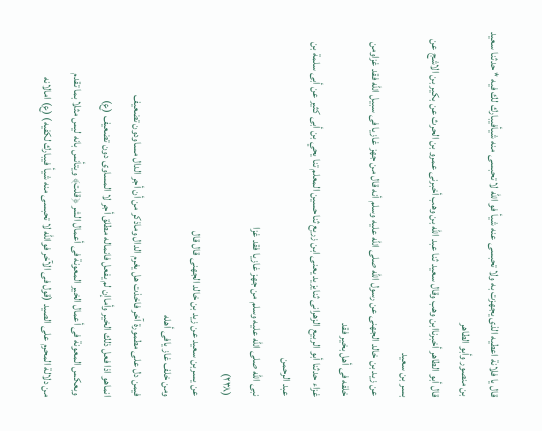قال يا فلانة اعطيه الذى يجهزت به ولا تحبسى عنه شيأ فو الله لا تحبسى منه شيأفيبارك لك فيه * حدثنا سعيد بن منصور وأبو الطاهر
قال أبو الطاهر أخبرناابن وهب وقال سعيد ثنا عبد الله بن وهب أخبرنى عمرو بن الحرث عن بكير بن الاشج عن بسر بن سعيد
عن زيد بن خالد الجهنى عن رسول الله صلى الله عليه وسلم أنه قال من جهز غازيا فى سبيل الله فقد غزاومن خلفه فى أهل بخير فقد
غزاء حدثنا أبو الربيع الزهرانى ثنايزيد يعنى ابن زريع ثناحسين المعلم تنا يحي بن أبى كثير عن أبى سلمة بن عبد الرحمن
نبى الله صلى الله عليه وسلم من جهز غازيا فقد غزا
(٢٣٨)
عن يسربن سعيد عن زيد بن خالد الجهنى قال قال
ومن خلف غاز یافی أهله
فيمن دل على مطمورة آخر فاخذت هل يغرم الدال وماذكر من أن أجر الدال مساودون تضعيف
انماهو اذا فعل ذلك الخير وأماإن لم يفعل فانماله مطلق أجر لا المساوى دون تضعيف (ع)
وبعكس المعونة فى أعمال الخير المعونة فى أعمال الشر ﴿قلت﴾ ويتأنس بانه ليس مثلا بما تقدم
من دلالة المحرم على الصيد (قول فى الآخر فوالله لا تحبسى منه شيأ فيبارك لكفيه) (ع) امالانه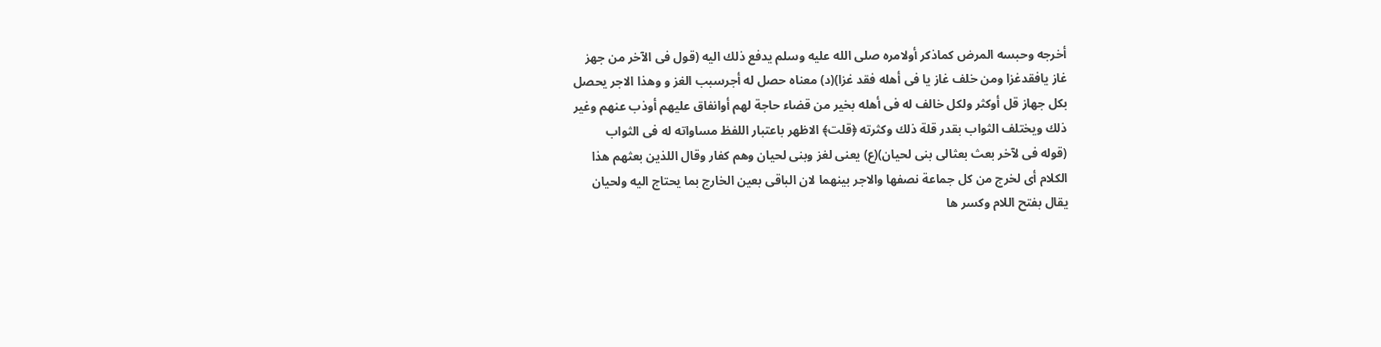أخرجه وحبسه المرض كماذكر أولامره صلى الله عليه وسلم يدفع ذلك اليه (قول فى الآخر من جهز
غاز يافقدغزا ومن خلف غاز يا فى أهله فقد غزا)(د) معناه حصل له أجرسبب الغز و وهذا الاجر يحصل
بكل جهاز قل أوكثر ولكل خالف له فى أهله بخير من قضاء حاجة لهم أوانفاق عليهم أوذب عنهم وغير
ذلك ويختلف الثواب بقدر قلة ذلك وكثرته ﴿قلت﴾ الاظهر باعتبار اللفظ مساواته له فى الثواب
(قوله فى لآخر بعث بعثالى بنى لحيان)(ع) يعنى لغز وبنى لحيان وهم كفار وقال اللذين بعثهم هذا
الكلام أى لخرج من كل جماعة نصفها والاجر بينهما لان الباقى بعين الخارج بما يحتاج اليه ولحيان
يقال بفتح اللام وكسر ها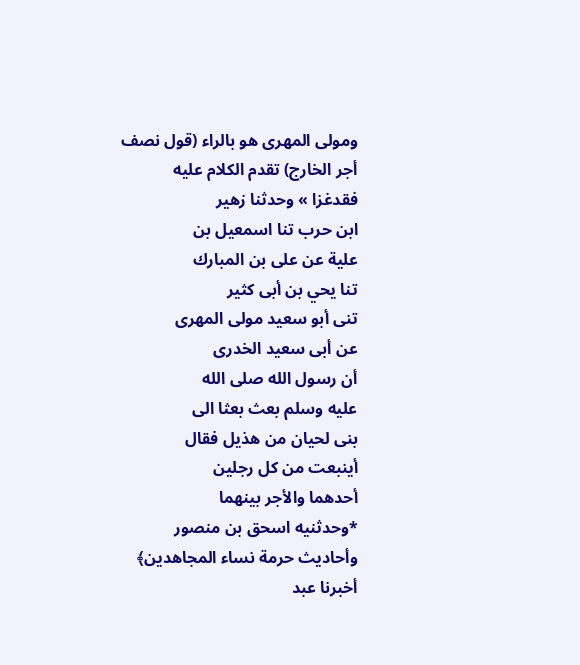ومولى المهرى هو بالراء (قول نصف أجر الخارج) تقدم الكلام عليه
فقدغزا » وحدثنا زهير
ابن حرب تنا اسمعيل بن
علية عن على بن المبارك
تنا يحي بن أبى كثير
تنى أبو سعيد مولى المهرى
عن أبى سعيد الخدرى
أن رسول الله صلى الله
عليه وسلم بعث بعثا الى
بنى لحيان من هذيل فقال
أينبعت من كل رجلين
أحدهما والأجر بينهما
*وحدثنيه اسحق بن منصور
وأحاديث حرمة نساء المجاهدين﴾
أخبرنا عبد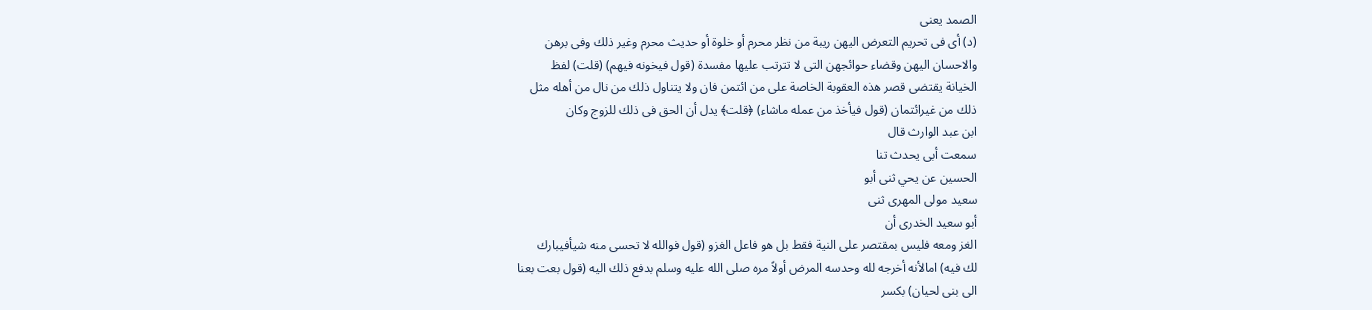الصمد يعنى
(د) أى فى تحريم التعرض اليهن ريبة من نظر محرم أو خلوة أو حديث محرم وغير ذلك وفى برهن
والاحسان اليهن وقضاء حوائجهن التى لا تترتب عليها مفسدة (قول فيخونه فيهم) (قلت) لفظ
الخيانة يقتضى قصر هذه العقوبة الخاصة على من ائتمن فان ولا يتناول ذلك من نال من أهله مثل
ذلك من غيرائتمان (قول فيأخذ من عمله ماشاء) ﴿قلت﴾ يدل أن الحق فى ذلك للزوج وكان
ابن عبد الوارث قال
سمعت أبى يحدث تنا
الحسين عن يحي ثنى أبو
سعید مولی المهری ثنى
أبو سعيد الخدرى أن
الغز ومعه فليس بمقتصر على النية فقط بل هو فاعل الغزو (قول فوالله لا تحسى منه شيأفيبارك
لك فيه) امالأنه أخرجه لله وحدسه المرض أولاً مره صلى الله عليه وسلم بدفع ذلك اليه (قول بعت بعنا
الى بنى لحيان) بكسر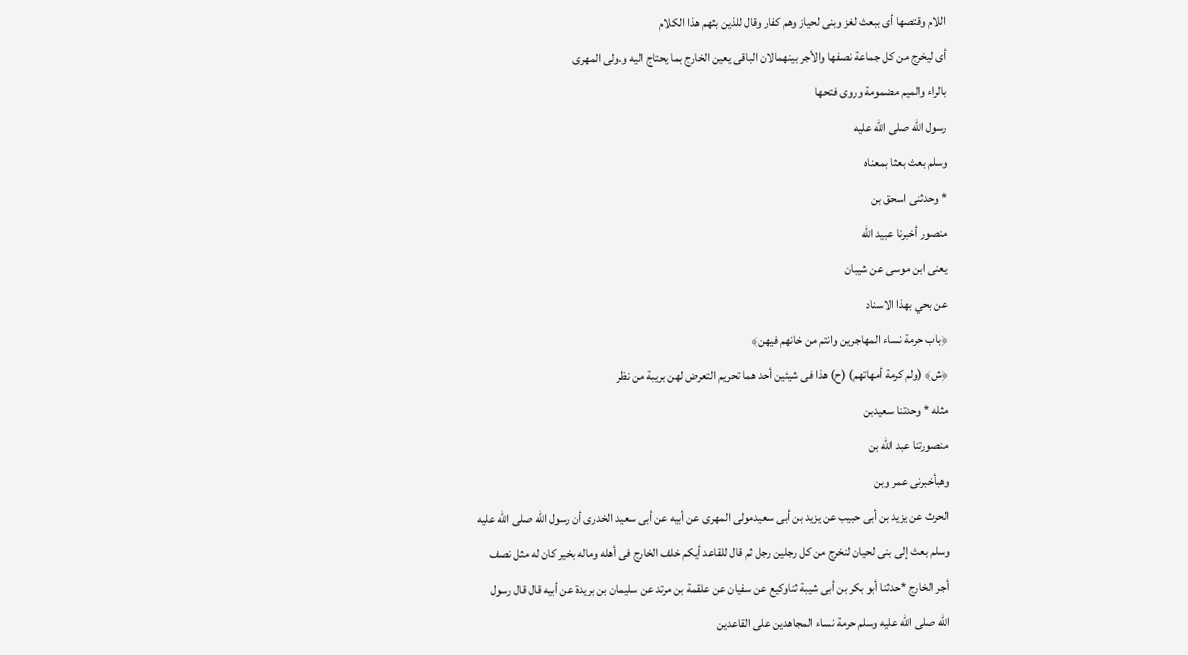اللام وقتصها أى ببعث لغز وبنى لحياز وهم كفار وقال للذين بثهم هذا الكلام
أى ليخرج من كل جماعة نصفها والأجر بينهمالان الباقى يعين الخارج بما يحتاج اليه و.ولى المهرى
بالراء والميم مضمومة وروى فتحها
رسول الله صلى الله عليه
وسلم بعث بعثا بمعناه
* وحدثنى اسحق بن
منصور أخبرنا عبيد الله
يعنى ابن موسى عن شيبان
عن بحي بهذا الاسناد
﴿باب حرمة نساء المهاجرين وانتم من خانهم فيهن﴾
﴿ش﴾ (ولم كرمة أمهاتهم) (ح) هذا فى شيئين أحد هما تحريم التعرض لهن بريبة من نظر
مثله * وحدتنا سعيدبن
منصورتنا عبد الله بن
وهبأخبرنى عمر وبن
الحرث عن يزيد بن أبى حبيب عن يزيد بن أبى سعيدمولى المهرى عن أبيه عن أبى سعيد الخدرى أن رسول الله صلى الله عليه
وسلم بعث إلى بنى لحيان لنخرج من كل رجلين رجل ثم قال للقاعد أيكم خلف الخارج فى أهله وماله بخير كان له مثل نصف
أجر الخارج *حدثنا أبو بكر بن أبى شيبة ثناوكيع عن سفيان عن علقمة بن مرتد عن سليمان بن بريدة عن أبيه قال قال رسول
الله صلى الله عليه وسلم حرمة نساء المجاهدين على القاعدين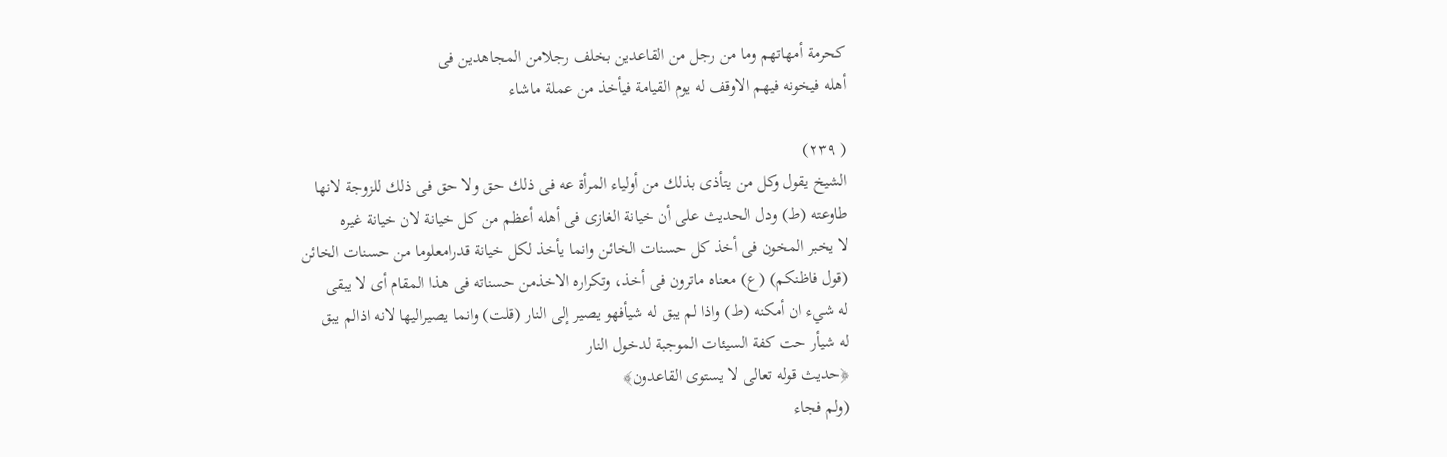كحرمة أمهاتهم وما من رجل من القاعدين بخلف رجلامن المجاهدين فى
أهله فيخونه فيهم الاوقف له يوم القيامة فيأخذ من عملة ماشاء

( ٢٣٩)
الشيخ يقول وكل من يتأذى بذلك من أولياء المرأة عه فى ذلك حق ولا حق فى ذلك للزوجة لانها
طاوعته (ط) ودل الحديث على أن خيانة الغازى فى أهله أعظم من كل خيانة لان خيانة غيره
لا يخبر المخون فى أخذ كل حسنات الخائن وانما يأخذ لكل خيانة قدرامعلوما من حسنات الخائن
(قول فاظنكم) (ع) معناه ماترون فى أخذ، وتكراره الاخذمن حسناته فى هذا المقام أى لا يبقى
له شيء ان أمكنه (ط) واذا لم يبق له شيأفهو يصير إلى النار (قلت) وانما يصيراليها لانه اذالم يبق
له شيأر حت كفة السيئات الموجبة لدخول النار
﴿حديث قوله تعالى لا يستوى القاعدون﴾
(ولم فجاء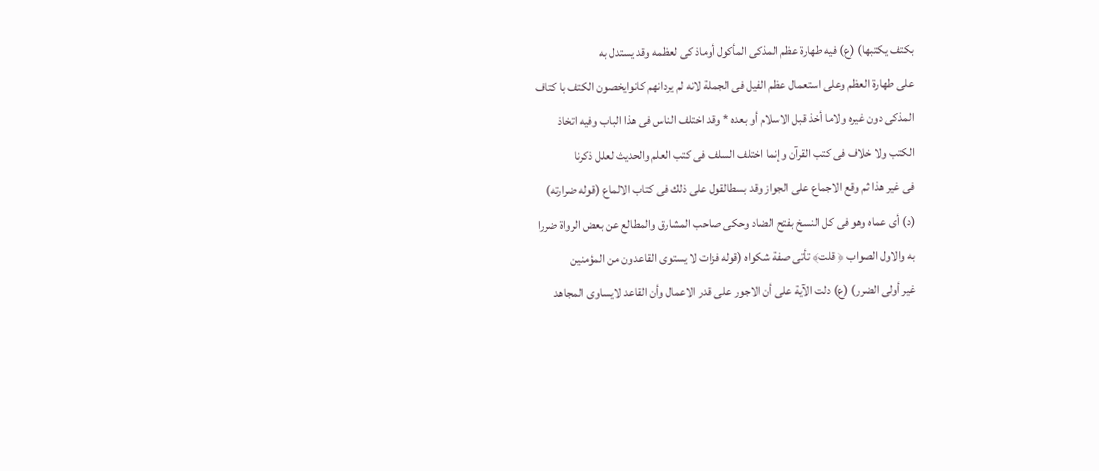بكتف يكتبها) (ع) فيه طهارة عظم المذكى المأكول أوماذ كى لعظمه وقد يستدل به
على طهارة العظم وعلى استعمال عظم الفيل فى الجملة لانه لم يردانهم كانوايخصون الكتف با كتاف
المذكى دون غيره ولاما أخذ قبل الاسلام أو بعده * وقد اختلف الناس فى هذا الباب وفيه اتخاذ
الكتب ولا خلاف فى كتب القرآن وإنما اختلف السلف فى كتب العلم والحديث لعلل ذكرنا
فى غير هذا ثم وقع الاجماع على الجواز وقد بسطالقول على ذلك فى كتاب الالماع (قوله ضرارته)
(د) أى عماه وهو فى كل النسخ بفتح الضاد وحكى صاحب المشارق والمطالع عن بعض الرواة ضررا
به والاول الصواب ﴿ قلت﴾ تأتى صفة شكواه (قوله فزات لا يستوى القاعدون من المؤمنين
غير أولى الضرر) (ع) دلت الآية على أن الاجور على قدر الاعمال وأن القاعد لايساوى المجاهد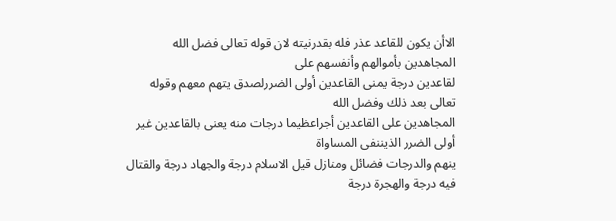الاأن يكون للقاعد عذر فله بقدرنيته لان قوله تعالى فضل الله المجاهدين بأموالهم وأنفسهم على
لقاعدين درجة يمنى القاعدين أولى الضررلصدق يتهم معهم وقوله تعالى بعد ذلك وفضل الله
المجاهدين على القاعدين أجراعظيما درجات منه يعنى بالقاعدين غير أولى الضرر الذيننفى المساواة
ينهم والدرجات فضائل ومنازل قيل الاسلام درجة والجهاد درجة والقتال فيه درجة والهجرة درجة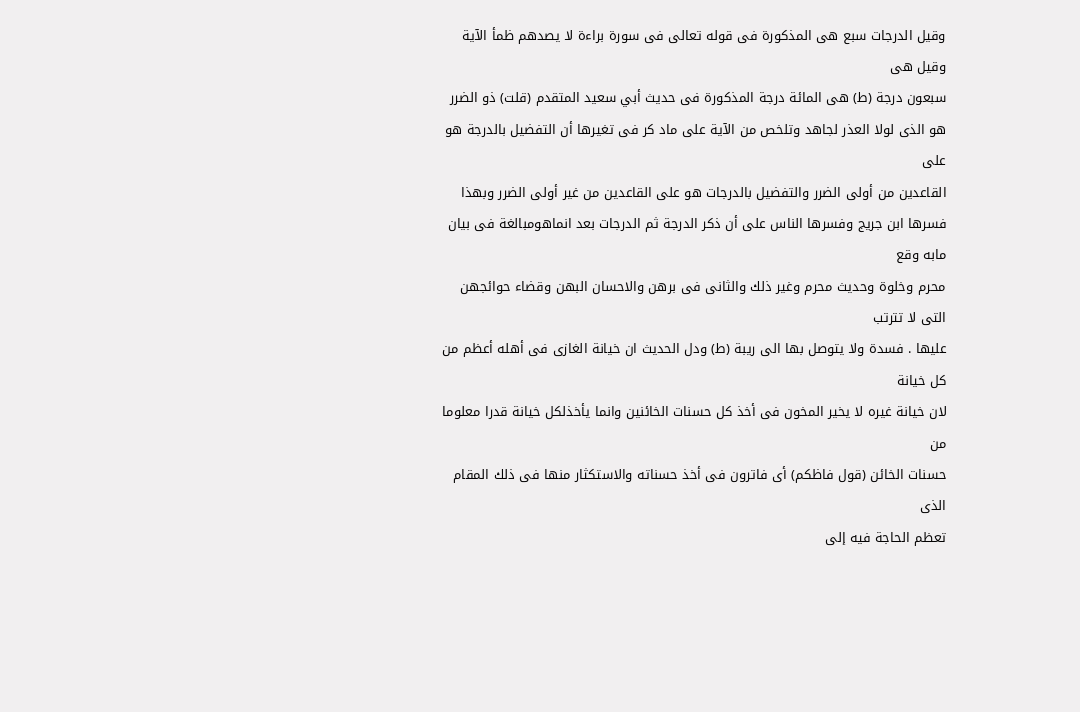وقيل الدرجات سبع هى المذكورة فى قوله تعالى فى سورة براءة لا يصدهم ظمأ الآية وقيل هى
سبعون درجة (ط) هى المائة درجة المذكورة فى حديث أبي سعيد المتقدم (قلت) ذو الضرر
هو الذى لولا العذر لجاهد وتلخص من الآية على ماد كر فى تغيرها أن التفضيل بالدرجة هو على
القاعدين من أولى الضرر والتفضيل بالدرجات هو على القاعدين من غير أولى الضرر وبهذا
فسرها ابن جريج وفسرها الناس على أن ذكر الدرجة ثم الدرجات بعد انماهومبالغة فى بيان مابه وقع
محرم وخلوة وحديث محرم وغير ذلك والثانى فى برهن والاحسان البهن وقضاء حوائجهن التى لا تترتب
عليها . فسدة ولا يتوصل بها الى ريبة (ط) ودل الحديث ان خيانة الغازى فى أهله أعظم من كل خيانة
لان خيانة غيره لا يخير المخون فى أخذ كل حسنات الخائنين وانما يأخذلكل خيانة قدرا معلوما من
حسنات الخائن (قول فاظكم) أى فاترون فى أخذ حسناته والاستكثار منها فى ذلك المقام الذى
تعظم الحاجة فيه إلى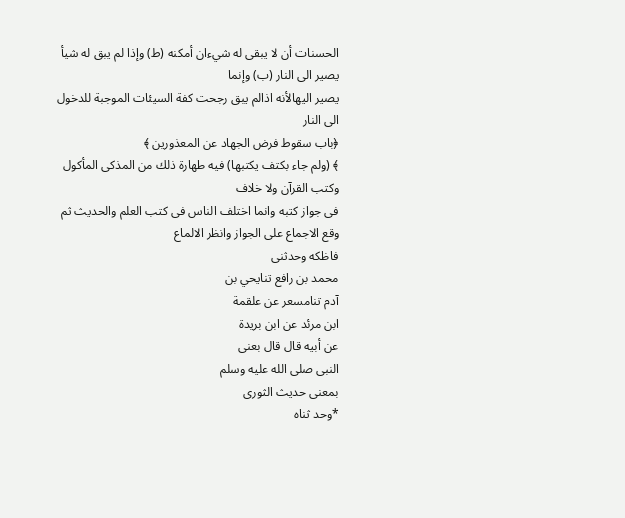الحسنات أن لا يبقى له شيءان أمكنه (ط) وإذا لم يبق له شيأ يصير الى النار (ب) وإنما
يصير اليهالأنه اذالم يبق رجحت كفة السيئات الموجبة للدخول الى النار
﴿باب سقوط فرض الجهاد عن المعذورين ﴾
﴾ (ولم جاء بكتف يكتبها) فيه طهارة ذلك من المذكى المأكول وكتب القرآن ولا خلاف
فى جواز كتبه وانما اختلف الناس فى كتب العلم والحديث ثم وقع الاجماع على الجواز وانظر الالماع
فاظكه وحدثنى
محمد بن رافع تنايحي بن
آدم تنامسعر عن علقمة
ابن مرئد عن ابن بريدة
عن أبيه قال قال بعنى
النبى صلى الله عليه وسلم
بمعنى حديث الثورى
*وحد ثناه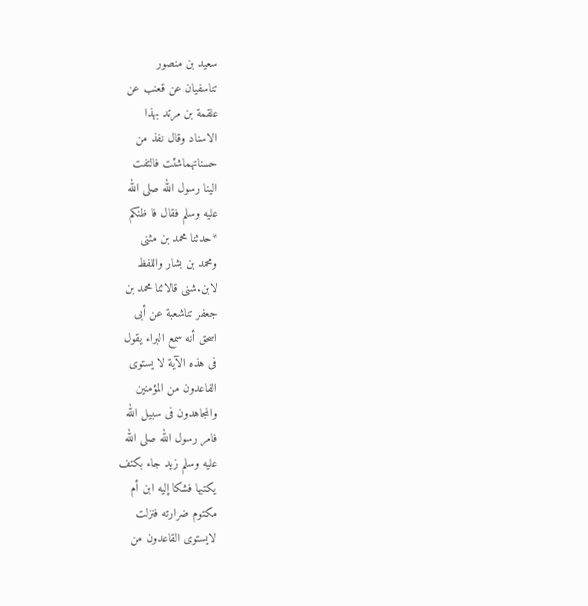سعيد بن منصور
تناسفيان عن قعنب عن
علقمة بن مرتد بهذا
الاسناد وقال نفذ من
حسناتهماشئت فالتفت
الينا رسول الله صلى الله
عليه وسلم فقال فا ظنكم
*حدثنا محمد بن مثنى
ومحمد بن بشار واللفظ
لابن.شنی قالائنا محمد بن
جعفر تناشعبة عن أبى
اسحق أنه سمع البراء يقول
فى هذه الآية لا يستوى
الفاعدون من المؤمنین
والمجاهدون فى سبيل الله
فامر رسول الله صلى الله
عليه وسلم زيد جاء بكتف
يكتبها فشكا إليه ابن أم
مكتوم ضرارته فنزلت
لایستوی القاعدون من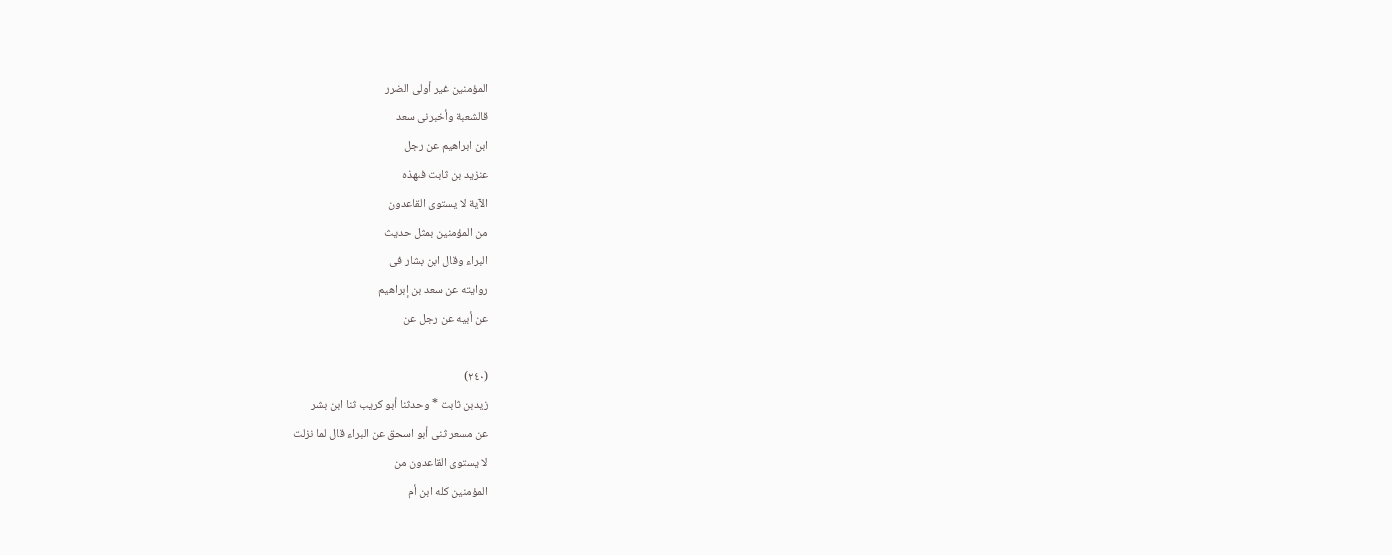المؤمنين غير أولى الضرر
قالشعبة وأخبرنى سعد
ابن ابراهيم عن رجل
عنزيد بن ثابت فىهذه
الآية لا يستوى القاعدون
من المؤمنين بمثل حديث
البراء وقال ابن بشار فى
روايته عن سعد بن إبراهيم
عن أبيه عن رجل عن

(٢٤٠)
زيدبن ثابت * وحدثنا أبو كريب ثنا ابن بشر
عن مسعر ثنى أبو اسحق عن البراء قال لما نزلت
لا يستوى القاعدون من
المؤمنين كله ابن أم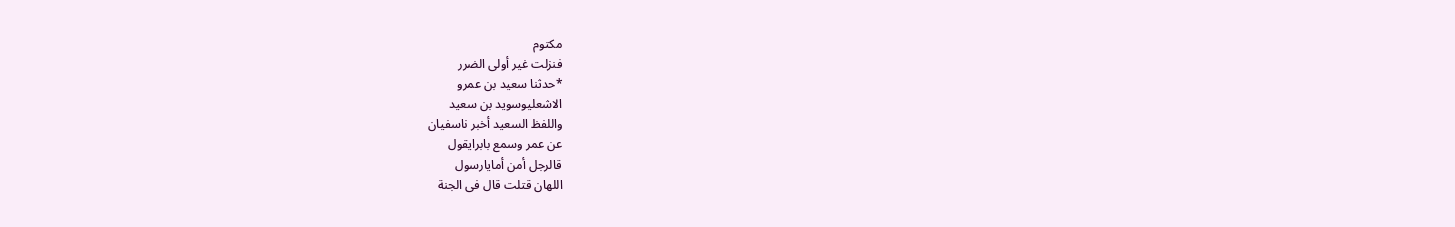مكتوم
فنزلت غير أولى الضرر
*حدثنا سعيد بن عمرو
الاشعلیوسويد بن سعيد
واللفظ السعيد أخبر ناسفيان
عن عمر وسمع بابرايقول
قالرجل أمن أمايارسول
اللهان قتلت قال فى الجنة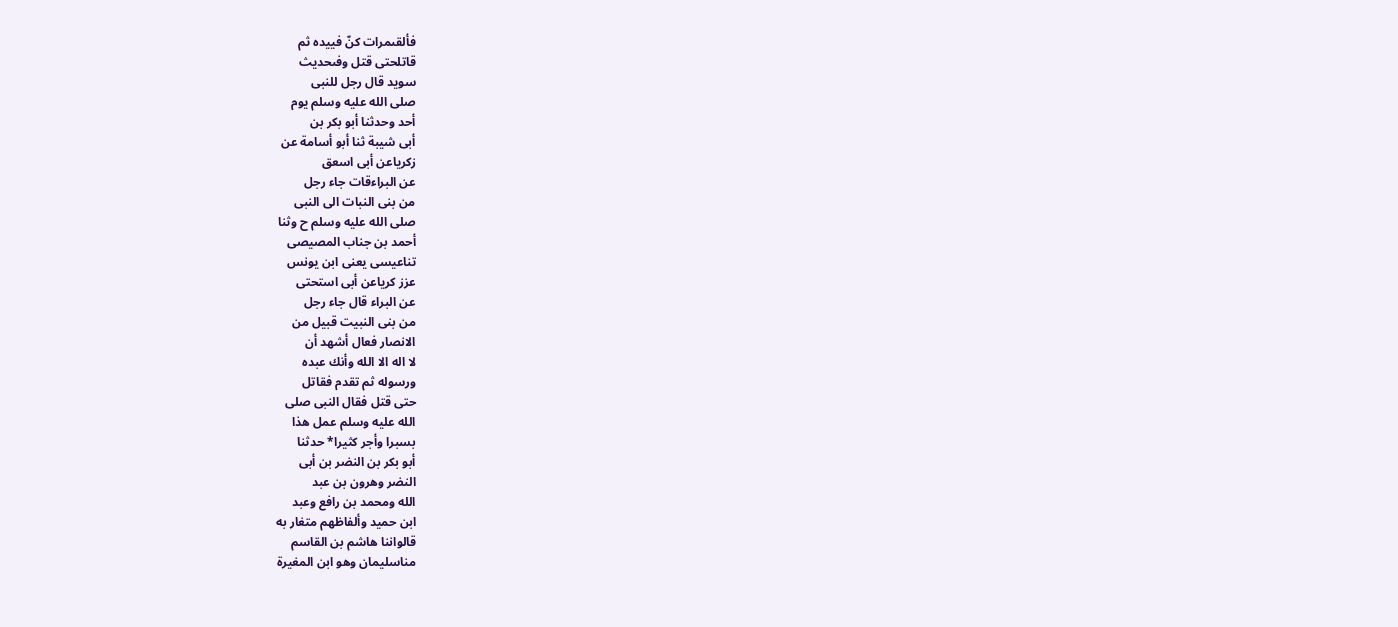فألقىمرات کنّ فییده ثم
قاتلحتى قتل وفىحديث
سويد قال رجل للنبى
صلى الله عليه وسلم يوم
أحد وحدثنا أبو بكر بن
أبى شيبة ثنا أبو أسامة عن
زكرياعن أبى اسعق
عن البراءقات جاء رجل
من بنى النبات الى النبى
صلى الله عليه وسلم ح وثنا
أحمد بن جناب المصيصى
تناعيسى يعنى ابن يونس
عزز كرياعن أبى استحتى
عن البراء قال جاء رجل
من بنى النبيت قبيل من
الانصار فعال أشهد أن
لا اله الا الله وأنك عبده
ورسوله ثم تقدم فقاتل
حتى قتل فقال النبى صلى
الله عليه وسلم عمل هذا
بسبرا وأجر كثيرا* حدثنا
أبو بكر بن النضر بن أبى
النضر وهرون بن عبد
الله ومحمد بن رافع وعبد
ابن حميد وألفاظهم متغار به
قالواننا هاشم بن القاسم
مناسليمان وهو ابن المغيرة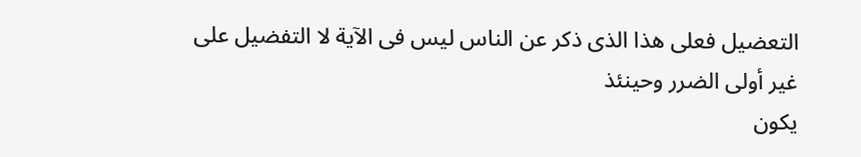التعضيل فعلى هذا الذى ذكر عن الناس ليس فى الآية لا التفضيل على غير أولى الضرر وحينئذ
يكون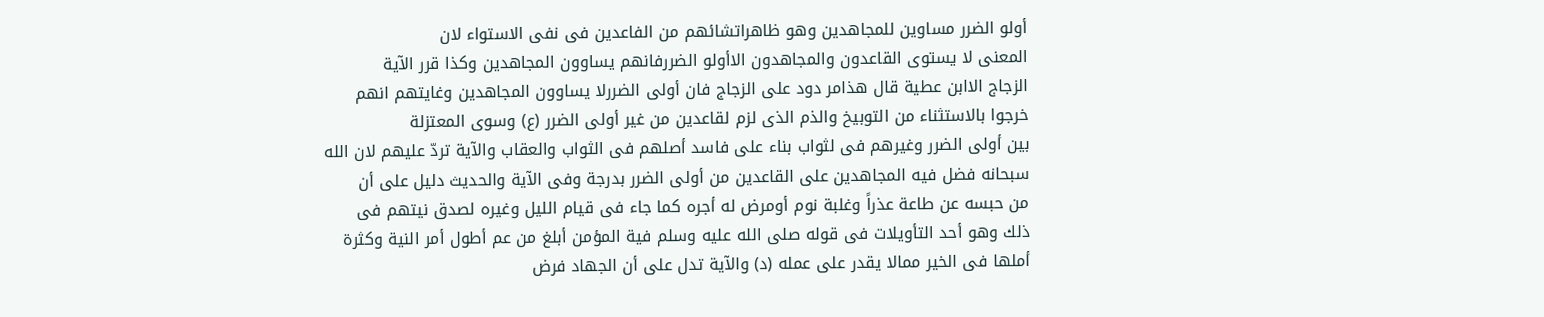أولو الضرر مساوين للمجاهدين وهو ظاهراتشائهم من الفاعدين فى نفى الاستواء لان
المعنى لا يستوى القاعدون والمجاهدون الاأولو الضررفانهم يساوون المجاهدين وكذا قرر الآية
الزجاج الاابن عطية قال هذامر دود على الزجاج فان أولى الضررلا يساوون المجاهدين وغايتهم انهم
خرجوا بالاستثناء من التوبيخ والذم الذى لزم لقاعدين من غير أولى الضرر (ع) وسوى المعتزلة
بين أولى الضرر وغيرهم فى لثواب بناء على فاسد أصلهم فى الثواب والعقاب والآية تردّ عليهم لان الله
سبحانه فضل فيه المجاهدين على القاعدين من أولى الضرر بدرجة وفى الآية والحديث دليل على أن
من حبسه عن طاعة عذراً وغلبة نوم أومرض له أجره كما جاء فى قيام الليل وغيره لصدق نيتهم فى
ذلك وهو أحد التأويلات فى قوله صلى الله عليه وسلم فية المؤمن أبلغ من عم أطول أمر النية وكثرة
أملها فى الخير ممالا يقدر على عمله (د) والآية تدل على أن الجهاد فرض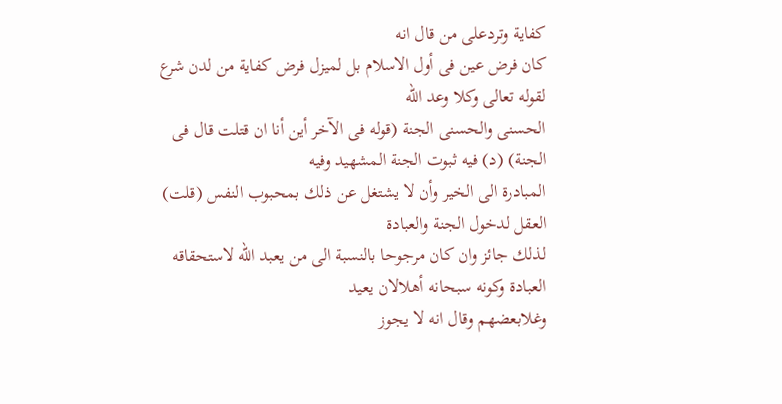كفاية وتردعلى من قال انه
كان فرض عين فى أول الاسلام بل لميزل فرض كفاية من لدن شرع لقوله تعالى وكلا وعد الله
الحسنى والحسنى الجنة (قوله فى الآخر أين أنا ان قتلت قال فى الجنة) (د) فيه ثبوت الجنة المشهيد وفيه
المبادرة الى الخير وأن لا يشتغل عن ذلك بمحبوب النفس (قلت) العقل لدخول الجنة والعبادة
لذلك جائز وان كان مرجوحا بالنسبة الى من يعبد الله لاستحقاقه العبادة وكونه سبحانه أهلالان يعيد
وغلابعضهم وقال انه لا يجوز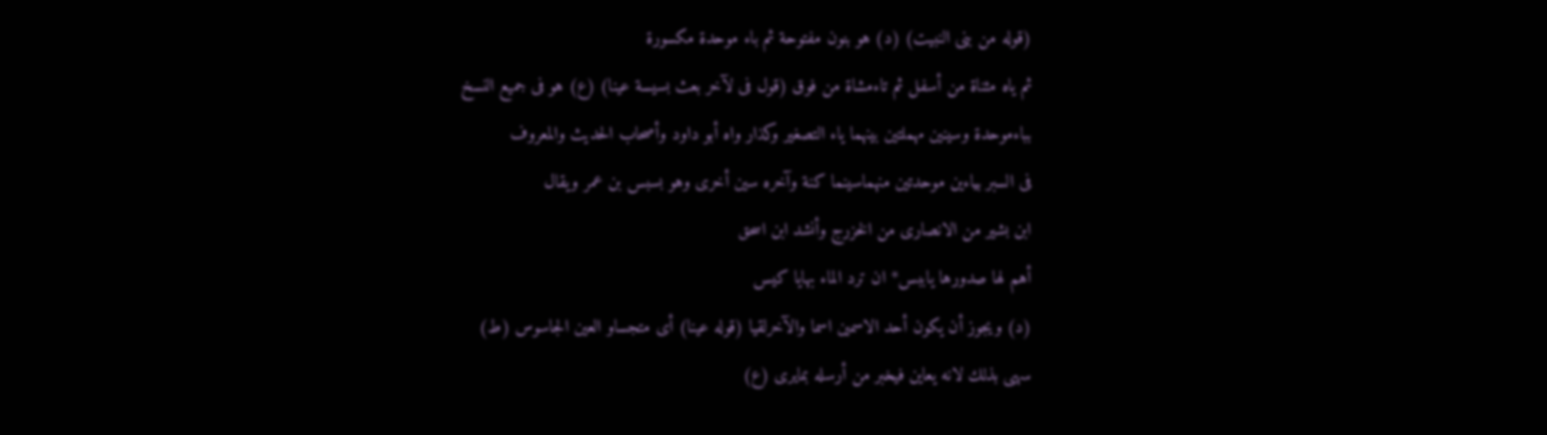(قوله من بنى النبيت) (د) هو بنون مفتوحة ثم باء موحدة مكسورة
ثم ياه مثناة من أسفل ثم تاءمشاة من فوق (قول فى لآخر بعث بسيسة عينا) (ع) هو فى جميع النسخ
بباءموحدة وسينين مهملتين بينهما ياء التصغير وكذار واه أبو داود وأصحاب الحديث والمعروف
فى السبر بياءين موحدتين منهماسينما كنة وآخره سين أخرى وهو بسبس بن عمر ويقال
ابن بشير من الانصارى من الخزرج وأنشد ابن اسحق
أهم لها صدورها ياببس* ان ترد الماء بهايا كيس
(د) ويجوز أن يكون أحد الاسمين اسما والآخرلقيا (قوله عينا) أى متجساو العين الجاسوس (ط)
سهى بذلك لانه يعاين فيخبر من أرسله بمايرى (ع)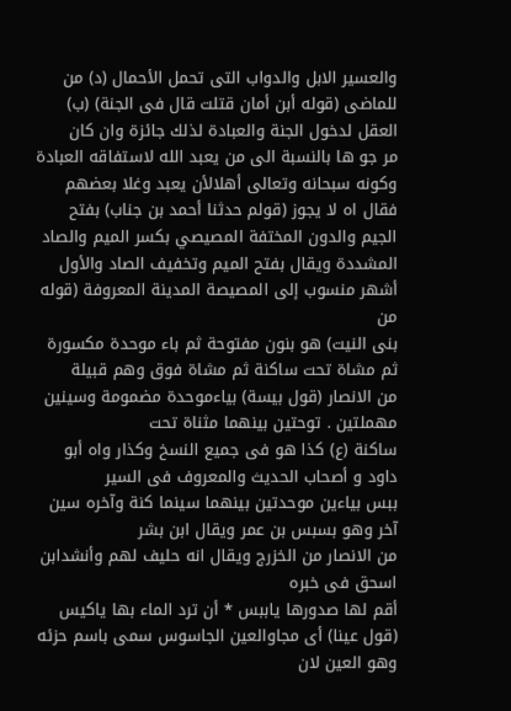والعسير الابل والدواب التى تحمل الأحمال (د) من
للماضى (قوله أبن أمان قتلت قال فى الجنة) (ب) العقل لدخول الجنة والعبادة لذلك جائزة وان كان
مر جو ها بالنسبة الى من يعبد الله لاستفاقه العبادة وكونه سبحانه وتعالى أهلالأن يعبد وغلا بعضهم
فقال اه لا يجوز (قولم حدثنا أحمد بن جناب) بفتح الجيم والدون المختفة المصيصي بكسر الميم والصاد
المشددة ويقال بفتح الميم وتخفيف الصاد والأول أشهر منسوب إلى المصيصة المدينة المعروفة (قوله من
بنى النيت) هو بنون مفتوحة ثم باء موحدة مكسورة ثم مشاة تحت ساكنة ثم مشاة فوق وهم قبيلة
من الانصار (قول بيسة) بياءموحدة مضمومة وسينين مهملتين . توحتين بينهما مثناة تحت
ساكنة (ع) كذا هو فى جميع النسخ وكذار واه أبو داود و أصحاب الحديث والمعروف فى السير
ببس بياءين موحدتين بينهما سينما كنة وآخره سين آخر وهو بسبس بن عمر ويقال ابن بشر
من الانصار من الخزرج ويقال انه حليف لهم وأنشدابن اسحق فى خبره
أقم لها صدورها ياببس * أن ترد الماء بها ياكيس
(قول عينا) أى مجاوالعين الجاسوس سمى باسم حزئه وهو العين لان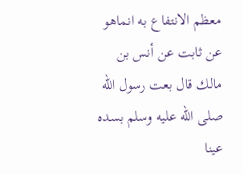معظم الانتفاع به انماهو
عن ثابت عن أنس بن مالك قال بعت رسول الله صلى الله عليه وسلم بسده عينا